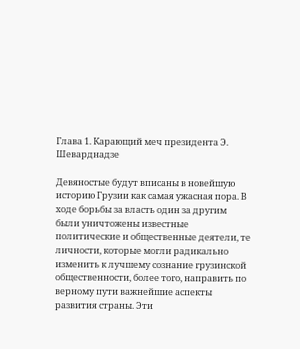Глава 1. Карающий меч президента Э. Шеварднадзе

Девяностые будут вписаны в новейшую историю Грузии как самая ужасная пора. В ходе борьбы за власть один за другим были уничтожены известные политические и общественные деятели, те личности, которые могли радикально изменить к лучшему сознание грузинской общественности, более того, направить по верному пути важнейшие аспекты развития страны. Эти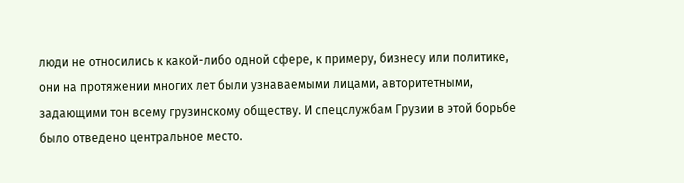люди не относились к какой-либо одной сфере, к примеру, бизнесу или политике, они на протяжении многих лет были узнаваемыми лицами, авторитетными, задающими тон всему грузинскому обществу. И спецслужбам Грузии в этой борьбе было отведено центральное место.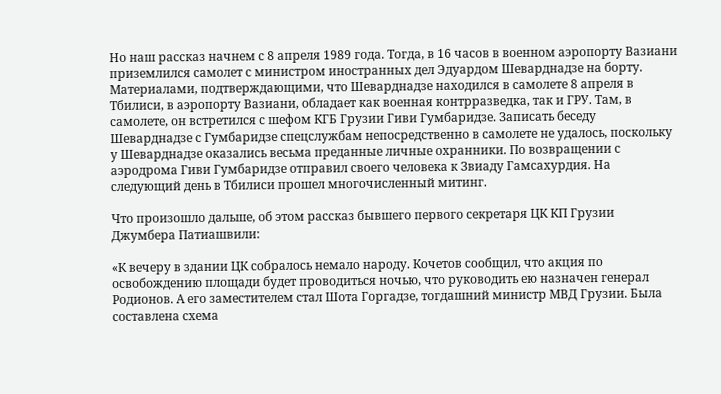Но наш рассказ начнем с 8 апреля 1989 года. Тогда, в 16 часов в военном аэропорту Вазиани приземлился самолет с министром иностранных дел Эдуардом Шеварднадзе на борту. Материалами, подтверждающими, что Шеварднадзе находился в самолете 8 апреля в Тбилиси, в аэропорту Вазиани, обладает как военная контрразведка, так и ГРУ. Там, в самолете, он встретился с шефом КГБ Грузии Гиви Гумбаридзе. Записать беседу Шеварднадзе с Гумбаридзе спецслужбам непосредственно в самолете не удалось, поскольку у Шеварднадзе оказались весьма преданные личные охранники. По возвращении с аэродрома Гиви Гумбаридзе отправил своего человека к Звиаду Гамсахурдия. На следующий день в Тбилиси прошел многочисленный митинг.

Что произошло дальше, об этом рассказ бывшего первого секретаря ЦК КП Грузии Джумбера Патиашвили:

«К вечеру в здании ЦК собралось немало народу. Кочетов сообщил, что акция по освобождению площади будет проводиться ночью, что руководить ею назначен генерал Родионов. А его заместителем стал Шота Горгадзе, тогдашний министр МВД Грузии. Была составлена схема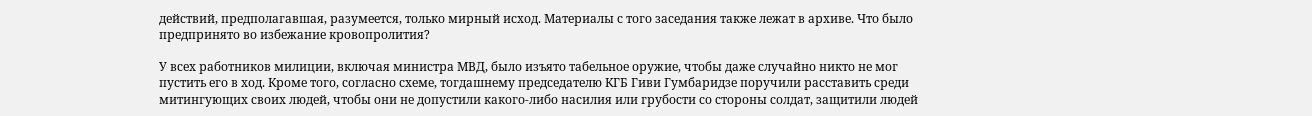действий, предполагавшая, разумеется, только мирный исход. Материалы с того заседания также лежат в архиве. Что было предпринято во избежание кровопролития?

У всех работников милиции, включая министра МВД, было изъято табельное оружие, чтобы даже случайно никто не мог пустить его в ход. Кроме того, согласно схеме, тогдашнему председателю КГБ Гиви Гумбаридзе поручили расставить среди митингующих своих людей, чтобы они не допустили какого-либо насилия или грубости со стороны солдат, защитили людей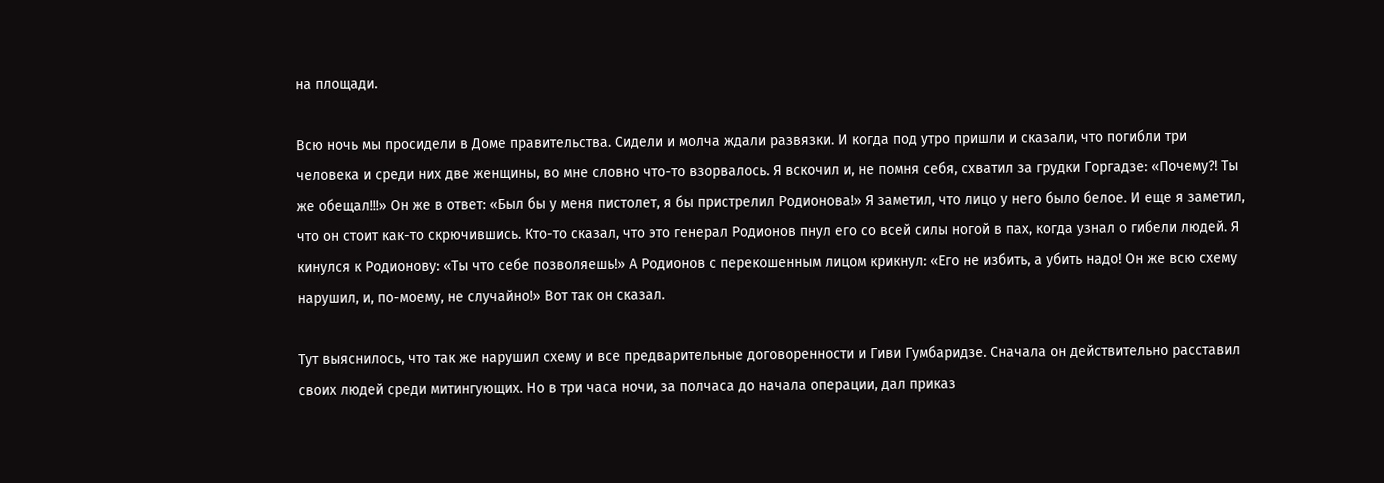на площади.

Всю ночь мы просидели в Доме правительства. Сидели и молча ждали развязки. И когда под утро пришли и сказали, что погибли три человека и среди них две женщины, во мне словно что-то взорвалось. Я вскочил и, не помня себя, схватил за грудки Горгадзе: «Почему?! Ты же обещал!!!» Он же в ответ: «Был бы у меня пистолет, я бы пристрелил Родионова!» Я заметил, что лицо у него было белое. И еще я заметил, что он стоит как-то скрючившись. Кто-то сказал, что это генерал Родионов пнул его со всей силы ногой в пах, когда узнал о гибели людей. Я кинулся к Родионову: «Ты что себе позволяешь!» А Родионов с перекошенным лицом крикнул: «Его не избить, а убить надо! Он же всю схему нарушил, и, по-моему, не случайно!» Вот так он сказал.

Тут выяснилось, что так же нарушил схему и все предварительные договоренности и Гиви Гумбаридзе. Сначала он действительно расставил своих людей среди митингующих. Но в три часа ночи, за полчаса до начала операции, дал приказ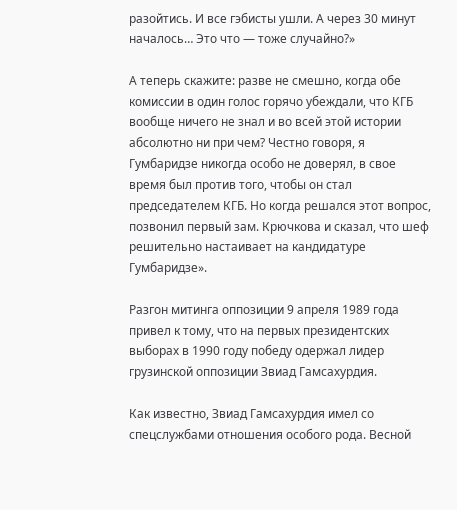разойтись. И все гэбисты ушли. А через 30 минут началось… Это что — тоже случайно?»

А теперь скажите: разве не смешно, когда обе комиссии в один голос горячо убеждали, что КГБ вообще ничего не знал и во всей этой истории абсолютно ни при чем? Честно говоря, я Гумбаридзе никогда особо не доверял, в свое время был против того, чтобы он стал председателем КГБ. Но когда решался этот вопрос, позвонил первый зам. Крючкова и сказал, что шеф решительно настаивает на кандидатуре Гумбаридзе».

Разгон митинга оппозиции 9 апреля 1989 года привел к тому, что на первых президентских выборах в 1990 году победу одержал лидер грузинской оппозиции Звиад Гамсахурдия.

Как известно, Звиад Гамсахурдия имел со спецслужбами отношения особого рода. Весной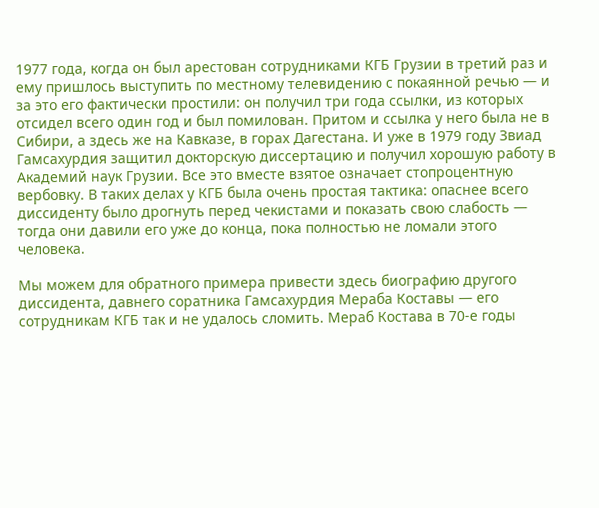1977 года, когда он был арестован сотрудниками КГБ Грузии в третий раз и ему пришлось выступить по местному телевидению с покаянной речью — и за это его фактически простили: он получил три года ссылки, из которых отсидел всего один год и был помилован. Притом и ссылка у него была не в Сибири, а здесь же на Кавказе, в горах Дагестана. И уже в 1979 году Звиад Гамсахурдия защитил докторскую диссертацию и получил хорошую работу в Академий наук Грузии. Все это вместе взятое означает стопроцентную вербовку. В таких делах у КГБ была очень простая тактика: опаснее всего диссиденту было дрогнуть перед чекистами и показать свою слабость — тогда они давили его уже до конца, пока полностью не ломали этого человека.

Мы можем для обратного примера привести здесь биографию другого диссидента, давнего соратника Гамсахурдия Мераба Коставы — его сотрудникам КГБ так и не удалось сломить. Мераб Костава в 70-е годы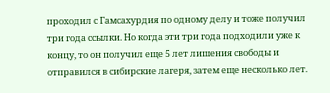проходил с Гамсахурдия по одному делу и тоже получил три года ссылки. Но когда эти три года подходили уже к концу, то он получил еще 5 лет лишения свободы и отправился в сибирские лагеря, затем еще несколько лет.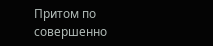Притом по совершенно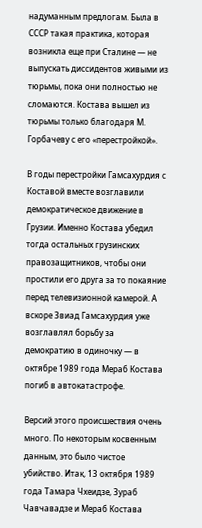надуманным предлогам. Была в СССР такая практика, которая возникла еще при Сталине — не выпускать диссидентов живыми из тюрьмы, пока они полностью не сломаются. Костава вышел из тюрьмы только благодаря М. Горбачеву с его «перестройкой».

В годы перестройки Гамсахурдия с Коставой вместе возглавили демократическое движение в Грузии. Именно Костава убедил тогда остальных грузинских правозащитников, чтобы они простили его друга за то покаяние перед телевизионной камерой. А вскоре Звиад Гамсахурдия уже возглавлял борьбу за демократию в одиночку — в октябре 1989 года Мераб Костава погиб в автокатастрофе.

Версий этого происшествия очень много. По некоторым косвенным данным, это было чистое убийство. Итак, 13 октября 1989 года Тамара Чхеидзе, Зураб Чавчавадзе и Мераб Костава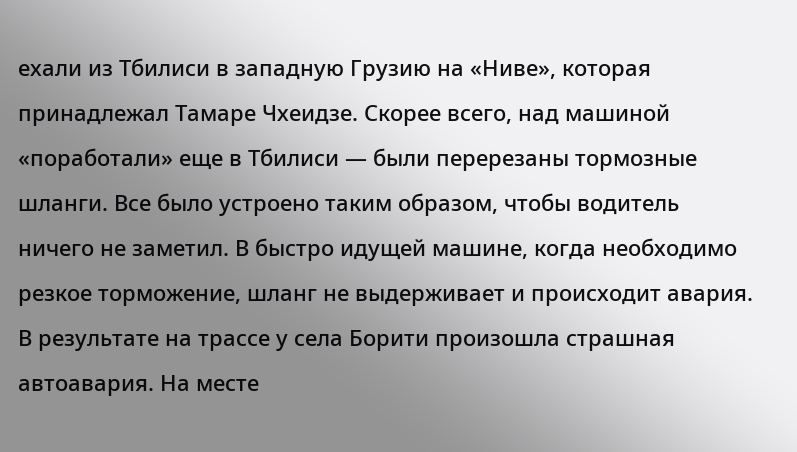ехали из Тбилиси в западную Грузию на «Ниве», которая принадлежал Тамаре Чхеидзе. Скорее всего, над машиной «поработали» еще в Тбилиси — были перерезаны тормозные шланги. Все было устроено таким образом, чтобы водитель ничего не заметил. В быстро идущей машине, когда необходимо резкое торможение, шланг не выдерживает и происходит авария. В результате на трассе у села Борити произошла страшная автоавария. На месте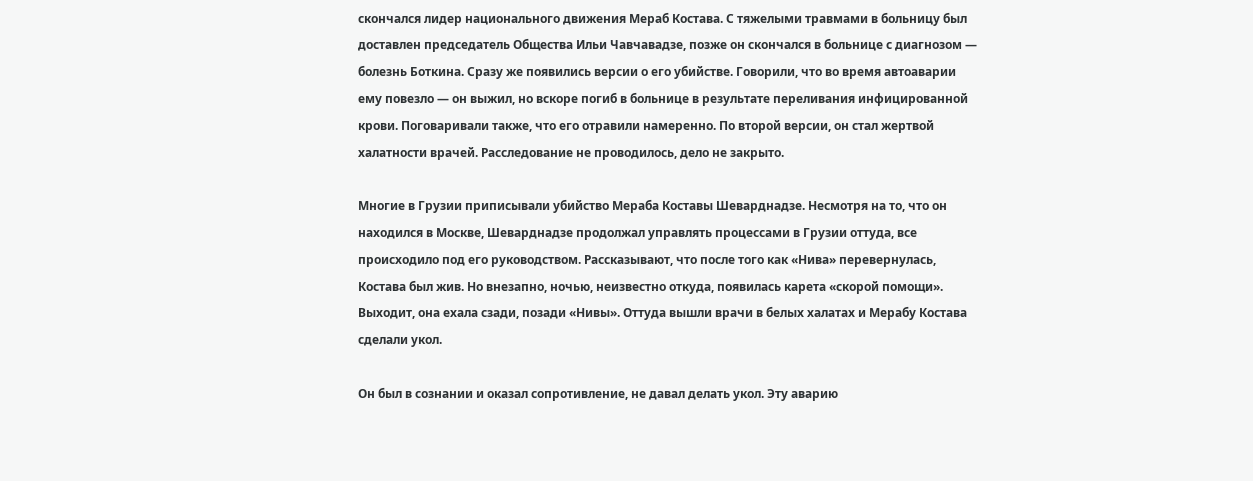скончался лидер национального движения Мераб Костава. С тяжелыми травмами в больницу был доставлен председатель Общества Ильи Чавчавадзе, позже он скончался в больнице с диагнозом — болезнь Боткина. Сразу же появились версии о его убийстве. Говорили, что во время автоаварии ему повезло — он выжил, но вскоре погиб в больнице в результате переливания инфицированной крови. Поговаривали также, что его отравили намеренно. По второй версии, он стал жертвой халатности врачей. Расследование не проводилось, дело не закрыто.

Многие в Грузии приписывали убийство Мераба Коставы Шеварднадзе. Несмотря на то, что он находился в Москве, Шеварднадзе продолжал управлять процессами в Грузии оттуда, все происходило под его руководством. Рассказывают, что после того как «Нива» перевернулась, Костава был жив. Но внезапно, ночью, неизвестно откуда, появилась карета «скорой помощи». Выходит, она ехала сзади, позади «Нивы». Оттуда вышли врачи в белых халатах и Мерабу Костава сделали укол.

Он был в сознании и оказал сопротивление, не давал делать укол. Эту аварию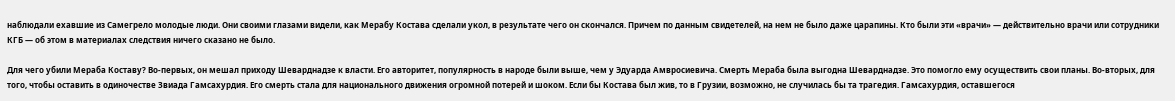наблюдали ехавшие из Самегрело молодые люди. Они своими глазами видели, как Мерабу Костава сделали укол, в результате чего он скончался. Причем по данным свидетелей, на нем не было даже царапины. Кто были эти «врачи» — действительно врачи или сотрудники КГБ — об этом в материалах следствия ничего сказано не было.

Для чего убили Мераба Коставу? Во-первых, он мешал приходу Шеварднадзе к власти. Его авторитет, популярность в народе были выше, чем у Эдуарда Амвросиевича. Смерть Мераба была выгодна Шеварднадзе. Это помогло ему осуществить свои планы. Во-вторых, для того, чтобы оставить в одиночестве Звиада Гамсахурдия. Его смерть стала для национального движения огромной потерей и шоком. Если бы Костава был жив, то в Грузии, возможно, не случилась бы та трагедия. Гамсахурдия, оставшегося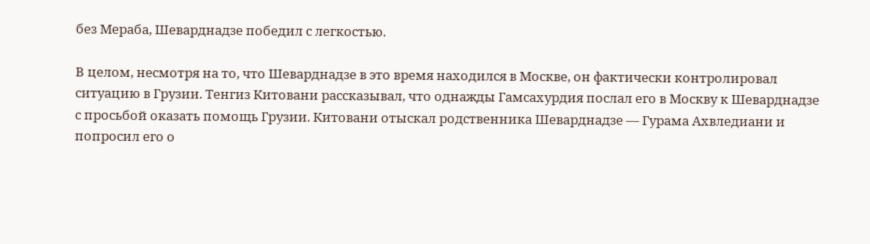без Мераба, Шеварднадзе победил с легкостью.

В целом, несмотря на то, что Шеварднадзе в это время находился в Москве, он фактически контролировал ситуацию в Грузии. Тенгиз Китовани рассказывал, что однажды Гамсахурдия послал его в Москву к Шеварднадзе с просьбой оказать помощь Грузии. Китовани отыскал родственника Шеварднадзе — Гурама Ахвледиани и попросил его о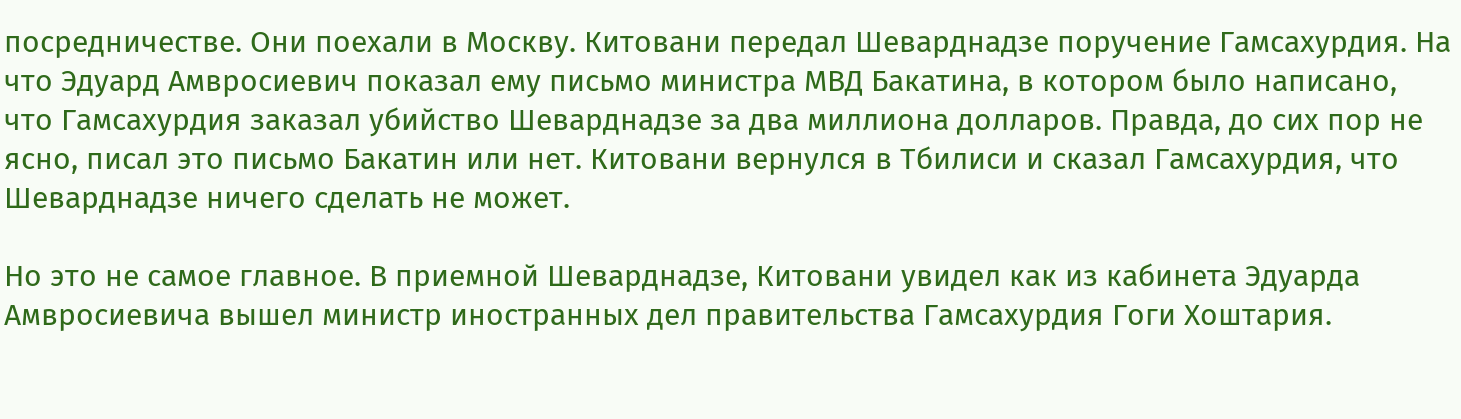посредничестве. Они поехали в Москву. Китовани передал Шеварднадзе поручение Гамсахурдия. На что Эдуард Амвросиевич показал ему письмо министра МВД Бакатина, в котором было написано, что Гамсахурдия заказал убийство Шеварднадзе за два миллиона долларов. Правда, до сих пор не ясно, писал это письмо Бакатин или нет. Китовани вернулся в Тбилиси и сказал Гамсахурдия, что Шеварднадзе ничего сделать не может.

Но это не самое главное. В приемной Шеварднадзе, Китовани увидел как из кабинета Эдуарда Амвросиевича вышел министр иностранных дел правительства Гамсахурдия Гоги Хоштария.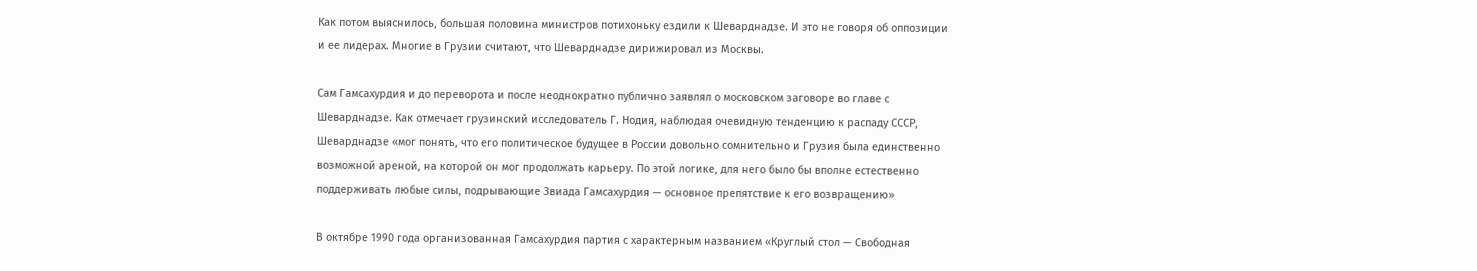Как потом выяснилось, большая половина министров потихоньку ездили к Шеварднадзе. И это не говоря об оппозиции и ее лидерах. Многие в Грузии считают, что Шеварднадзе дирижировал из Москвы.

Сам Гамсахурдия и до переворота и после неоднократно публично заявлял о московском заговоре во главе с Шеварднадзе. Как отмечает грузинский исследователь Г. Нодия, наблюдая очевидную тенденцию к распаду СССР, Шеварднадзе «мог понять, что его политическое будущее в России довольно сомнительно и Грузия была единственно возможной ареной, на которой он мог продолжать карьеру. По этой логике, для него было бы вполне естественно поддерживать любые силы, подрывающие Звиада Гамсахурдия — основное препятствие к его возвращению»

В октябре 1990 года организованная Гамсахурдия партия с характерным названием «Круглый стол — Свободная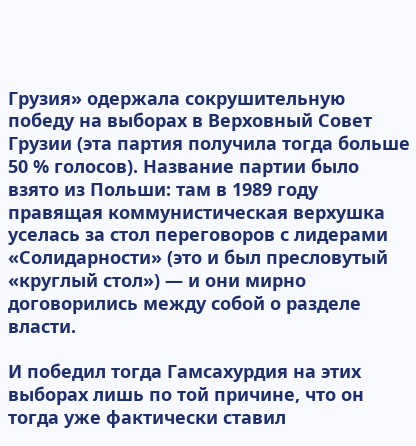Грузия» одержала сокрушительную победу на выборах в Верховный Совет Грузии (эта партия получила тогда больше 50 % голосов). Название партии было взято из Польши: там в 1989 году правящая коммунистическая верхушка уселась за стол переговоров с лидерами «Солидарности» (это и был пресловутый «круглый стол») — и они мирно договорились между собой о разделе власти.

И победил тогда Гамсахурдия на этих выборах лишь по той причине, что он тогда уже фактически ставил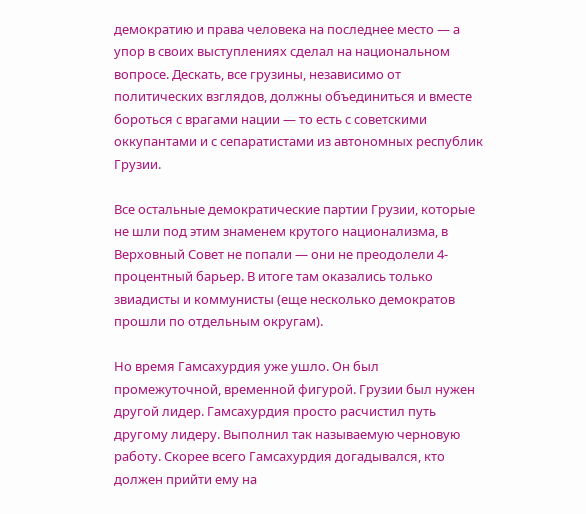демократию и права человека на последнее место — а упор в своих выступлениях сделал на национальном вопросе. Дескать, все грузины, независимо от политических взглядов, должны объединиться и вместе бороться с врагами нации — то есть с советскими оккупантами и с сепаратистами из автономных республик Грузии.

Все остальные демократические партии Грузии, которые не шли под этим знаменем крутого национализма, в Верховный Совет не попали — они не преодолели 4-процентный барьер. В итоге там оказались только звиадисты и коммунисты (еще несколько демократов прошли по отдельным округам).

Но время Гамсахурдия уже ушло. Он был промежуточной, временной фигурой. Грузии был нужен другой лидер. Гамсахурдия просто расчистил путь другому лидеру. Выполнил так называемую черновую работу. Скорее всего Гамсахурдия догадывался, кто должен прийти ему на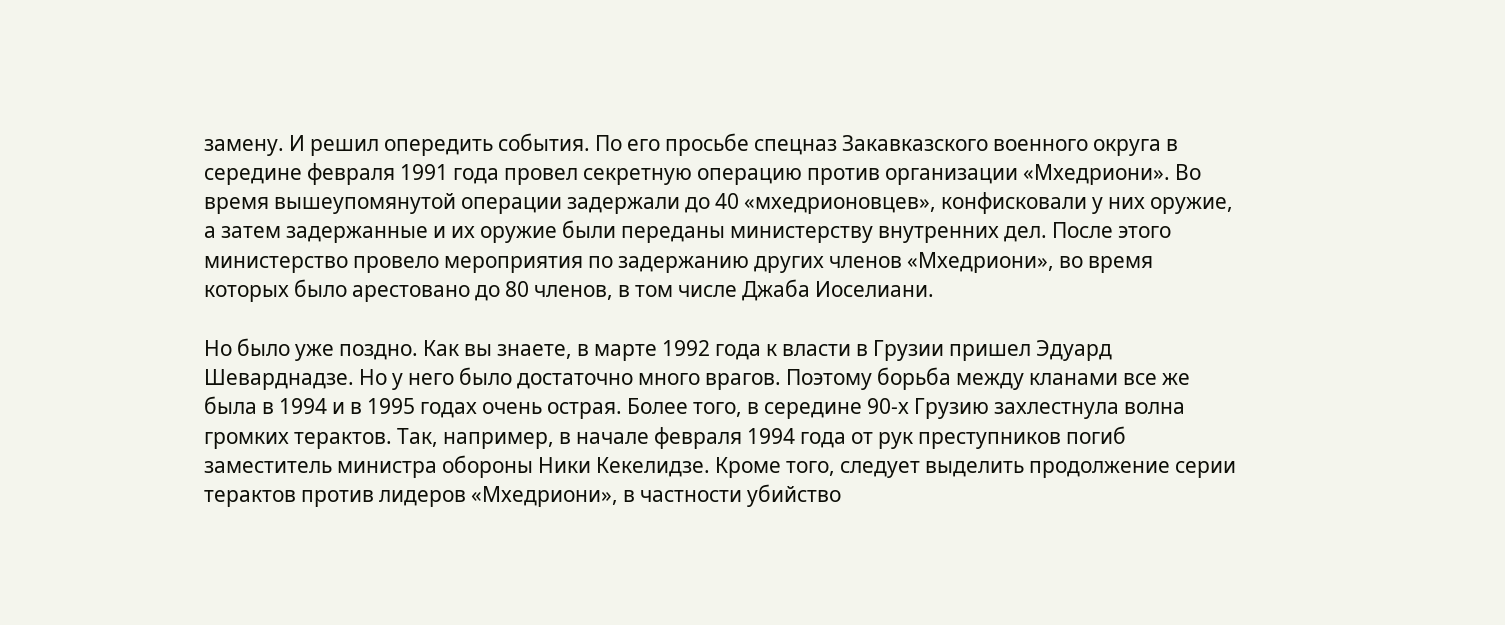замену. И решил опередить события. По его просьбе спецназ Закавказского военного округа в середине февраля 1991 года провел секретную операцию против организации «Мхедриони». Во время вышеупомянутой операции задержали до 40 «мхедрионовцев», конфисковали у них оружие, а затем задержанные и их оружие были переданы министерству внутренних дел. После этого министерство провело мероприятия по задержанию других членов «Мхедриони», во время которых было арестовано до 80 членов, в том числе Джаба Иоселиани.

Но было уже поздно. Как вы знаете, в марте 1992 года к власти в Грузии пришел Эдуард Шеварднадзе. Но у него было достаточно много врагов. Поэтому борьба между кланами все же была в 1994 и в 1995 годах очень острая. Более того, в середине 90-х Грузию захлестнула волна громких терактов. Так, например, в начале февраля 1994 года от рук преступников погиб заместитель министра обороны Ники Кекелидзе. Кроме того, следует выделить продолжение серии терактов против лидеров «Мхедриони», в частности убийство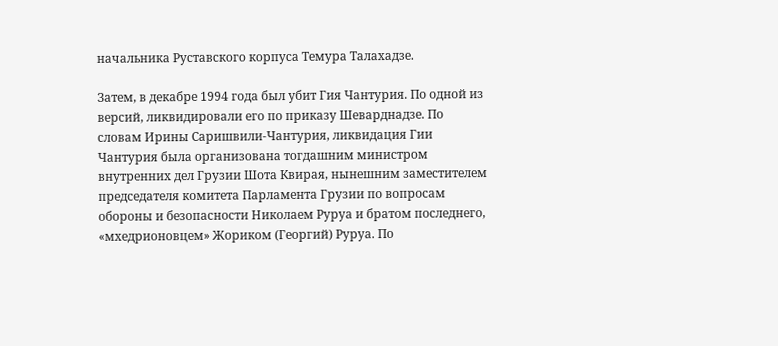начальника Руставского корпуса Темура Талахадзе.

Затем, в декабре 1994 года был убит Гия Чантурия. По одной из версий, ликвидировали его по приказу Шеварднадзе. По словам Ирины Саришвили-Чантурия, ликвидация Гии Чантурия была организована тогдашним министром внутренних дел Грузии Шота Квирая, нынешним заместителем председателя комитета Парламента Грузии по вопросам обороны и безопасности Николаем Руруа и братом последнего, «мхедрионовцем» Жориком (Георгий) Руруа. По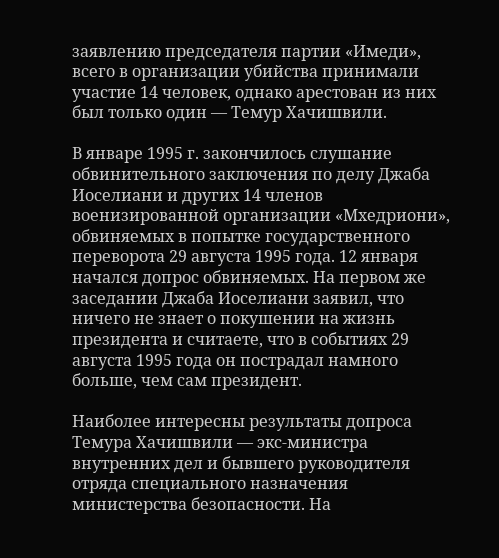заявлению председателя партии «Имеди», всего в организации убийства принимали участие 14 человек, однако арестован из них был только один — Темур Хачишвили.

В январе 1995 г. закончилось слушание обвинительного заключения по делу Джаба Иоселиани и других 14 членов военизированной организации «Мхедриони», обвиняемых в попытке государственного переворота 29 августа 1995 года. 12 января начался допрос обвиняемых. На первом же заседании Джаба Иоселиани заявил, что ничего не знает о покушении на жизнь президента и считаете, что в событиях 29 августа 1995 года он пострадал намного больше, чем сам президент.

Наиболее интересны результаты допроса Темура Хачишвили — экс-министра внутренних дел и бывшего руководителя отряда специального назначения министерства безопасности. На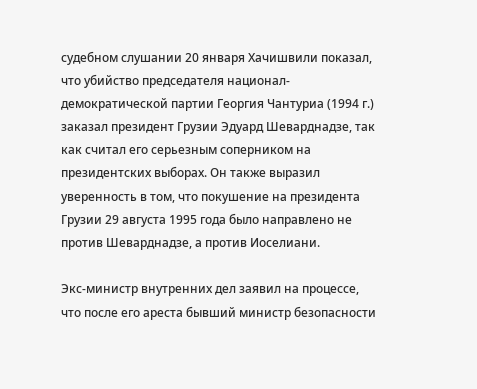судебном слушании 20 января Хачишвили показал, что убийство председателя национал-демократической партии Георгия Чантуриа (1994 г.) заказал президент Грузии Эдуард Шеварднадзе, так как считал его серьезным соперником на президентских выборах. Он также выразил уверенность в том, что покушение на президента Грузии 29 августа 1995 года было направлено не против Шеварднадзе, а против Иоселиани.

Экс-министр внутренних дел заявил на процессе, что после его ареста бывший министр безопасности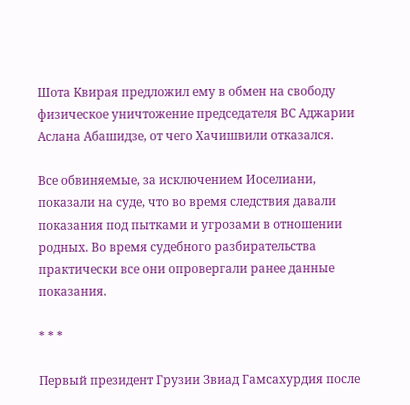Шота Квирая предложил ему в обмен на свободу физическое уничтожение председателя ВС Аджарии Аслана Абашидзе, от чего Хачишвили отказался.

Все обвиняемые, за исключением Иоселиани, показали на суде, что во время следствия давали показания под пытками и угрозами в отношении родных. Во время судебного разбирательства практически все они опровергали ранее данные показания.

* * *

Первый президент Грузии Звиад Гамсахурдия после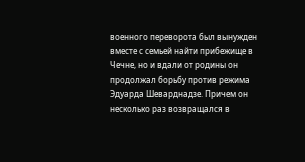военного переворота был вынужден вместе с семьей найти прибежище в Чечне, но и вдали от родины он продолжал борьбу против режима Эдуарда Шеварднадзе. Причем он несколько раз возвращался в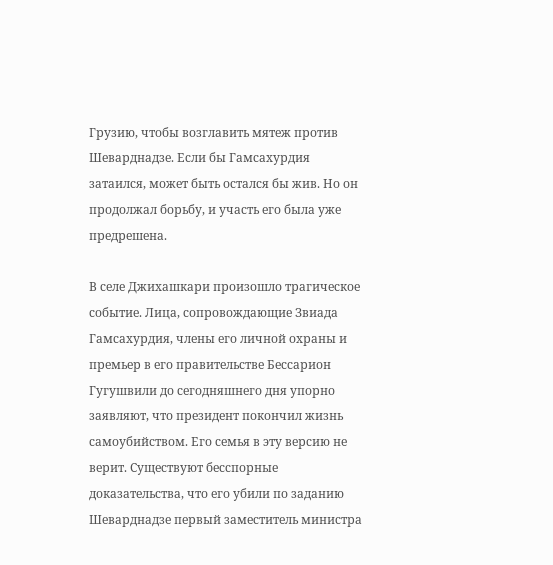Грузию, чтобы возглавить мятеж против Шеварднадзе. Если бы Гамсахурдия затаился, может быть остался бы жив. Но он продолжал борьбу, и участь его была уже предрешена.

В селе Джихашкари произошло трагическое событие. Лица, сопровождающие Звиада Гамсахурдия, члены его личной охраны и премьер в его правительстве Бессарион Гугушвили до сегодняшнего дня упорно заявляют, что президент покончил жизнь самоубийством. Его семья в эту версию не верит. Существуют бесспорные доказательства, что его убили по заданию Шеварднадзе первый заместитель министра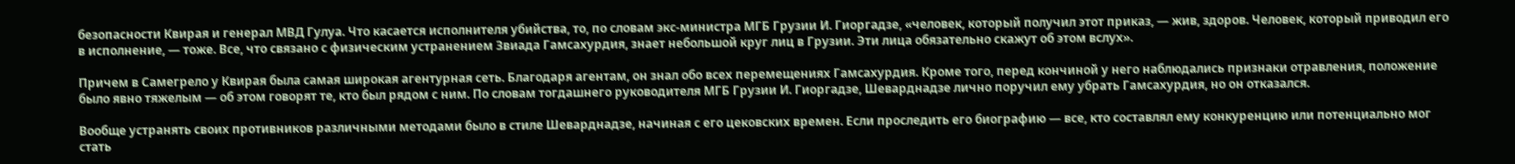безопасности Квирая и генерал МВД Гулуа. Что касается исполнителя убийства, то, по словам экс-министра МГБ Грузии И. Гиоргадзе, «человек, который получил этот приказ, — жив, здоров. Человек, который приводил его в исполнение, — тоже. Все, что связано с физическим устранением Звиада Гамсахурдия, знает небольшой круг лиц в Грузии. Эти лица обязательно скажут об этом вслух».

Причем в Самегрело у Квирая была самая широкая агентурная сеть. Благодаря агентам, он знал обо всех перемещениях Гамсахурдия. Кроме того, перед кончиной у него наблюдались признаки отравления, положение было явно тяжелым — об этом говорят те, кто был рядом с ним. По словам тогдашнего руководителя МГБ Грузии И. Гиоргадзе, Шеварднадзе лично поручил ему убрать Гамсахурдия, но он отказался.

Вообще устранять своих противников различными методами было в стиле Шеварднадзе, начиная с его цековских времен. Если проследить его биографию — все, кто составлял ему конкуренцию или потенциально мог стать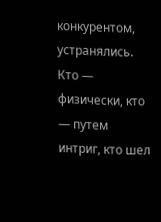конкурентом, устранялись. Кто — физически, кто — путем интриг, кто шел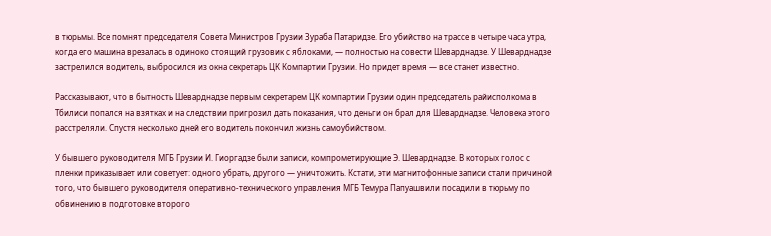в тюрьмы. Все помнят председателя Совета Министров Грузии Зураба Патаридзе. Его убийство на трассе в четыре часа утра, когда его машина врезалась в одиноко стоящий грузовик с яблоками, — полностью на совести Шеварднадзе. У Шеварднадзе застрелился водитель, выбросился из окна секретарь ЦК Компартии Грузии. Но придет время — все станет известно.

Рассказывают, что в бытность Шеварднадзе первым секретарем ЦК компартии Грузии один председатель райисполкома в Тбилиси попался на взятках и на следствии пригрозил дать показания, что деньги он брал для Шеварднадзе. Человека этого расстреляли. Спустя несколько дней его водитель покончил жизнь самоубийством.

У бывшего руководителя МГБ Грузии И. Гиоргадзе были записи, компрометирующие Э. Шеварднадзе. В которых голос с пленки приказывает или советует: одного убрать, другого — уничтожить. Кстати, эти магнитофонные записи стали причиной того, что бывшего руководителя оперативно-технического управления МГБ Темура Папуашвили посадили в тюрьму по обвинению в подготовке второго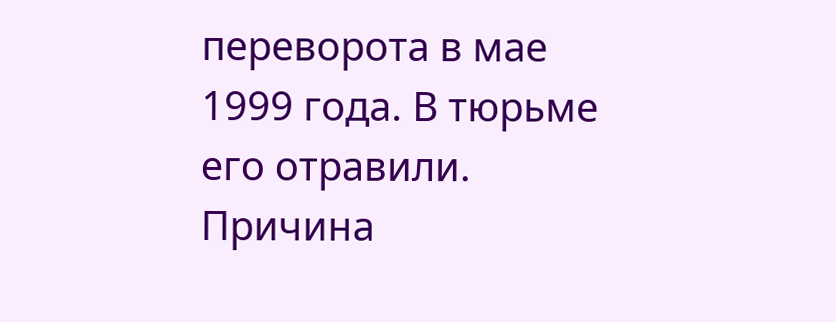переворота в мае 1999 года. В тюрьме его отравили. Причина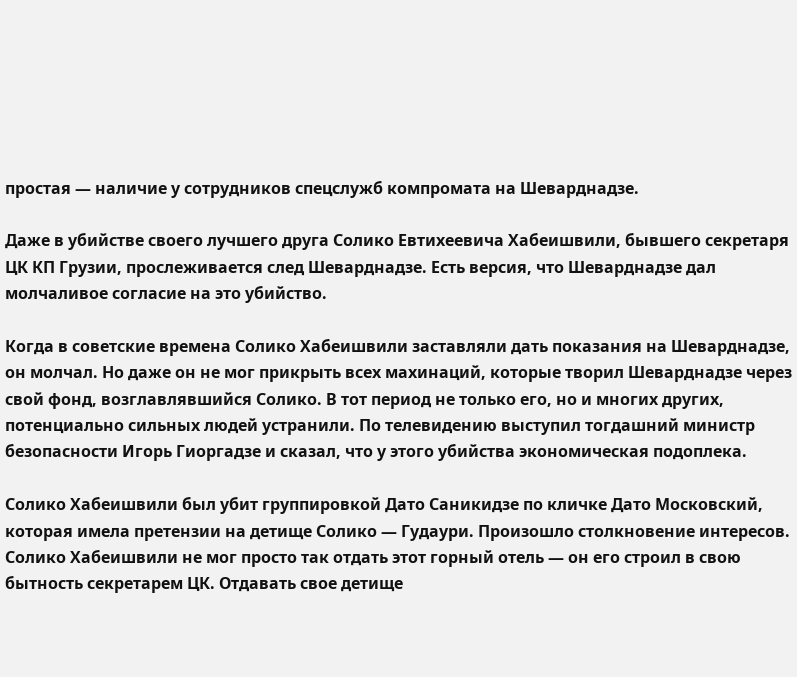простая — наличие у сотрудников спецслужб компромата на Шеварднадзе.

Даже в убийстве своего лучшего друга Солико Евтихеевича Хабеишвили, бывшего секретаря ЦК КП Грузии, прослеживается след Шеварднадзе. Есть версия, что Шеварднадзе дал молчаливое согласие на это убийство.

Когда в советские времена Солико Хабеишвили заставляли дать показания на Шеварднадзе, он молчал. Но даже он не мог прикрыть всех махинаций, которые творил Шеварднадзе через свой фонд, возглавлявшийся Солико. В тот период не только его, но и многих других, потенциально сильных людей устранили. По телевидению выступил тогдашний министр безопасности Игорь Гиоргадзе и сказал, что у этого убийства экономическая подоплека.

Солико Хабеишвили был убит группировкой Дато Саникидзе по кличке Дато Московский, которая имела претензии на детище Солико — Гудаури. Произошло столкновение интересов. Солико Хабеишвили не мог просто так отдать этот горный отель — он его строил в свою бытность секретарем ЦК. Отдавать свое детище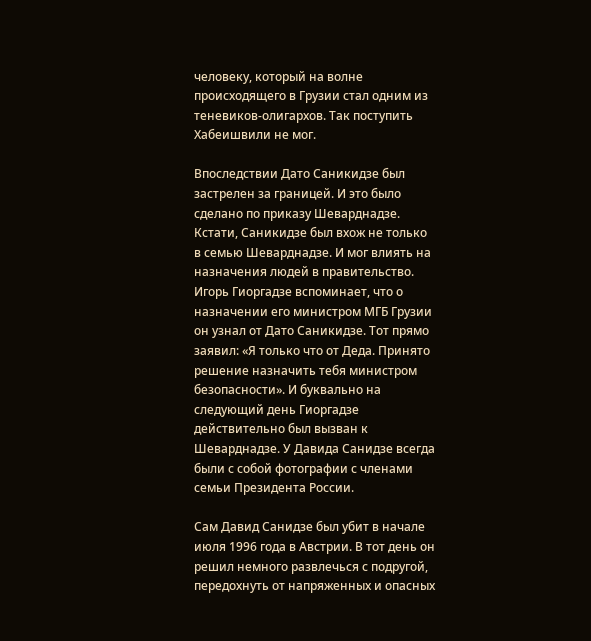человеку, который на волне происходящего в Грузии стал одним из теневиков-олигархов. Так поступить Хабеишвили не мог.

Впоследствии Дато Саникидзе был застрелен за границей. И это было сделано по приказу Шеварднадзе. Кстати, Саникидзе был вхож не только в семью Шеварднадзе. И мог влиять на назначения людей в правительство. Игорь Гиоргадзе вспоминает, что о назначении его министром МГБ Грузии он узнал от Дато Саникидзе. Тот прямо заявил: «Я только что от Деда. Принято решение назначить тебя министром безопасности». И буквально на следующий день Гиоргадзе действительно был вызван к Шеварднадзе. У Давида Санидзе всегда были с собой фотографии с членами семьи Президента России.

Сам Давид Санидзе был убит в начале июля 1996 года в Австрии. В тот день он решил немного развлечься с подругой, передохнуть от напряженных и опасных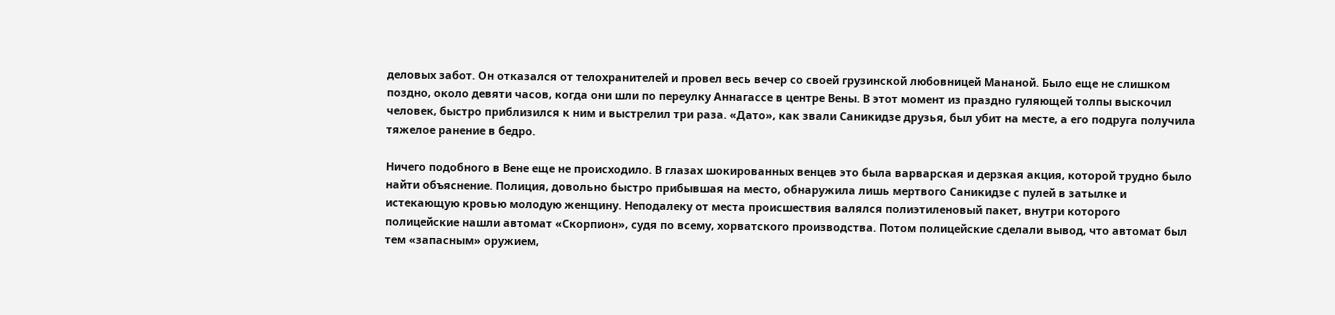деловых забот. Он отказался от телохранителей и провел весь вечер со своей грузинской любовницей Мананой. Было еще не слишком поздно, около девяти часов, когда они шли по переулку Аннагассе в центре Вены. В этот момент из праздно гуляющей толпы выскочил человек, быстро приблизился к ним и выстрелил три раза. «Дато», как звали Саникидзе друзья, был убит на месте, а его подруга получила тяжелое ранение в бедро.

Ничего подобного в Вене еще не происходило. В глазах шокированных венцев это была варварская и дерзкая акция, которой трудно было найти объяснение. Полиция, довольно быстро прибывшая на место, обнаружила лишь мертвого Саникидзе с пулей в затылке и истекающую кровью молодую женщину. Неподалеку от места происшествия валялся полиэтиленовый пакет, внутри которого полицейские нашли автомат «Скорпион», судя по всему, хорватского производства. Потом полицейские сделали вывод, что автомат был тем «запасным» оружием,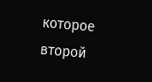которое второй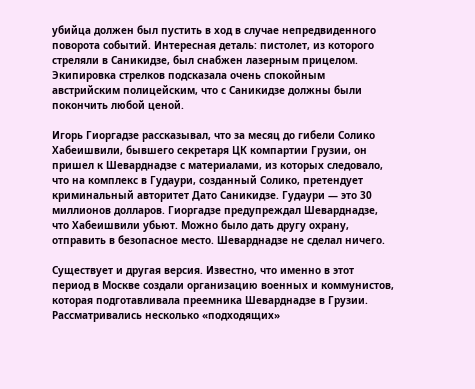убийца должен был пустить в ход в случае непредвиденного поворота событий. Интересная деталь: пистолет, из которого стреляли в Саникидзе, был снабжен лазерным прицелом. Экипировка стрелков подсказала очень спокойным австрийским полицейским, что с Саникидзе должны были покончить любой ценой.

Игорь Гиоргадзе рассказывал, что за месяц до гибели Солико Хабеишвили, бывшего секретаря ЦК компартии Грузии, он пришел к Шеварднадзе с материалами, из которых следовало, что на комплекс в Гудаури, созданный Солико, претендует криминальный авторитет Дато Саникидзе. Гудаури — это 30 миллионов долларов. Гиоргадзе предупреждал Шеварднадзе, что Хабеишвили убьют. Можно было дать другу охрану, отправить в безопасное место. Шеварднадзе не сделал ничего.

Существует и другая версия. Известно, что именно в этот период в Москве создали организацию военных и коммунистов, которая подготавливала преемника Шеварднадзе в Грузии. Рассматривались несколько «подходящих»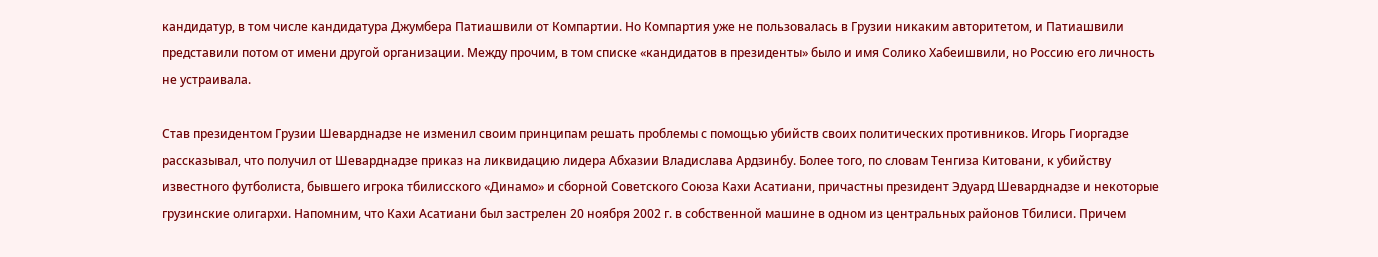кандидатур, в том числе кандидатура Джумбера Патиашвили от Компартии. Но Компартия уже не пользовалась в Грузии никаким авторитетом, и Патиашвили представили потом от имени другой организации. Между прочим, в том списке «кандидатов в президенты» было и имя Солико Хабеишвили, но Россию его личность не устраивала.

Став президентом Грузии Шеварднадзе не изменил своим принципам решать проблемы с помощью убийств своих политических противников. Игорь Гиоргадзе рассказывал, что получил от Шеварднадзе приказ на ликвидацию лидера Абхазии Владислава Ардзинбу. Более того, по словам Тенгиза Китовани, к убийству известного футболиста, бывшего игрока тбилисского «Динамо» и сборной Советского Союза Кахи Асатиани, причастны президент Эдуард Шеварднадзе и некоторые грузинские олигархи. Напомним, что Кахи Асатиани был застрелен 20 ноября 2002 г. в собственной машине в одном из центральных районов Тбилиси. Причем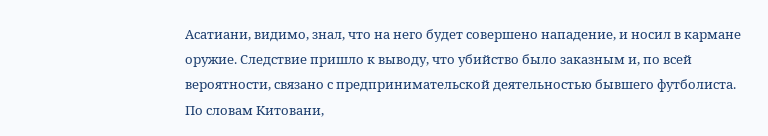Асатиани, видимо, знал, что на него будет совершено нападение, и носил в кармане оружие. Следствие пришло к выводу, что убийство было заказным и, по всей вероятности, связано с предпринимательской деятельностью бывшего футболиста. По словам Китовани,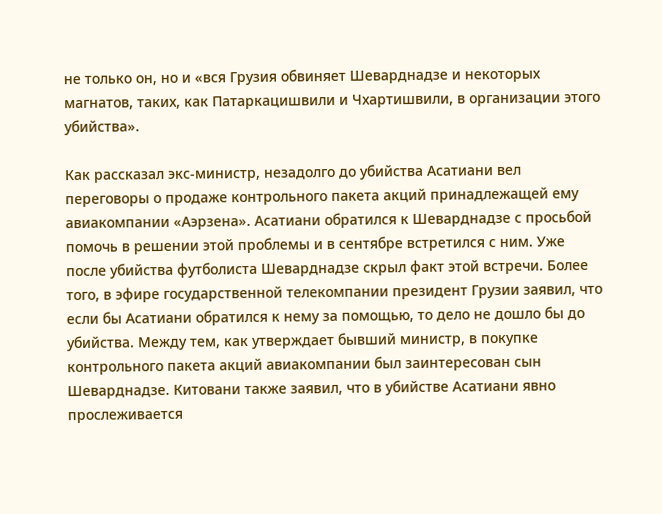не только он, но и «вся Грузия обвиняет Шеварднадзе и некоторых магнатов, таких, как Патаркацишвили и Чхартишвили, в организации этого убийства».

Как рассказал экс-министр, незадолго до убийства Асатиани вел переговоры о продаже контрольного пакета акций принадлежащей ему авиакомпании «Аэрзена». Асатиани обратился к Шеварднадзе с просьбой помочь в решении этой проблемы и в сентябре встретился с ним. Уже после убийства футболиста Шеварднадзе скрыл факт этой встречи. Более того, в эфире государственной телекомпании президент Грузии заявил, что если бы Асатиани обратился к нему за помощью, то дело не дошло бы до убийства. Между тем, как утверждает бывший министр, в покупке контрольного пакета акций авиакомпании был заинтересован сын Шеварднадзе. Китовани также заявил, что в убийстве Асатиани явно прослеживается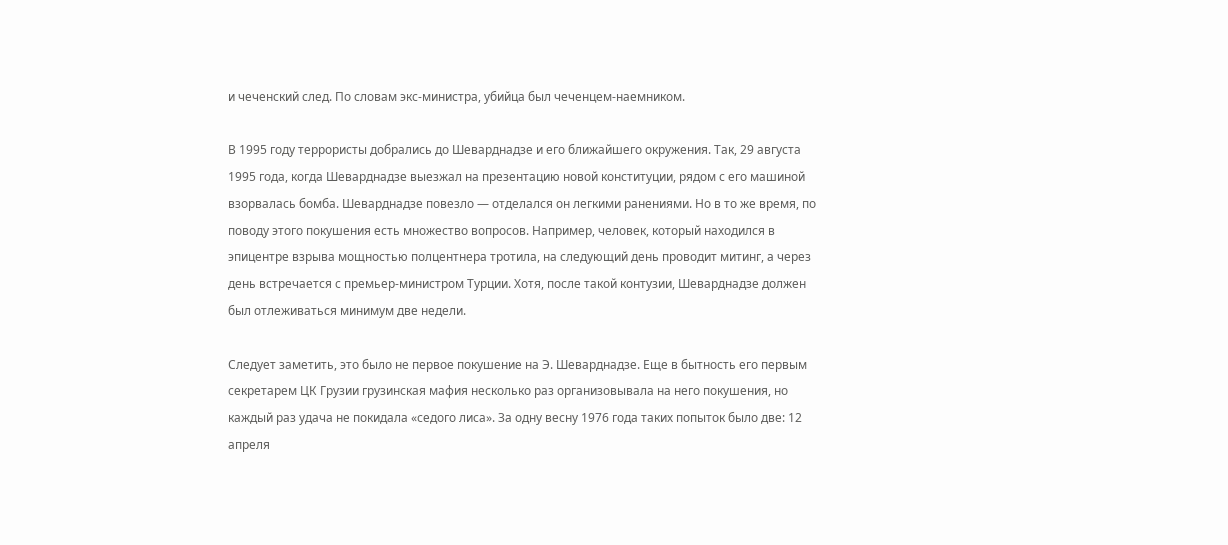и чеченский след. По словам экс-министра, убийца был чеченцем-наемником.

В 1995 году террористы добрались до Шеварднадзе и его ближайшего окружения. Так, 29 августа 1995 года, когда Шеварднадзе выезжал на презентацию новой конституции, рядом с его машиной взорвалась бомба. Шеварднадзе повезло — отделался он легкими ранениями. Но в то же время, по поводу этого покушения есть множество вопросов. Например, человек, который находился в эпицентре взрыва мощностью полцентнера тротила, на следующий день проводит митинг, а через день встречается с премьер-министром Турции. Хотя, после такой контузии, Шеварднадзе должен был отлеживаться минимум две недели.

Следует заметить, это было не первое покушение на Э. Шеварднадзе. Еще в бытность его первым секретарем ЦК Грузии грузинская мафия несколько раз организовывала на него покушения, но каждый раз удача не покидала «седого лиса». За одну весну 1976 года таких попыток было две: 12 апреля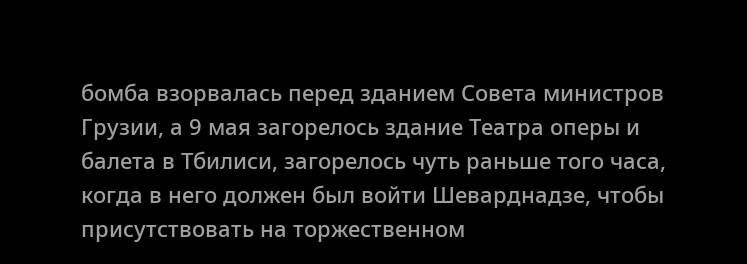бомба взорвалась перед зданием Совета министров Грузии, а 9 мая загорелось здание Театра оперы и балета в Тбилиси, загорелось чуть раньше того часа, когда в него должен был войти Шеварднадзе, чтобы присутствовать на торжественном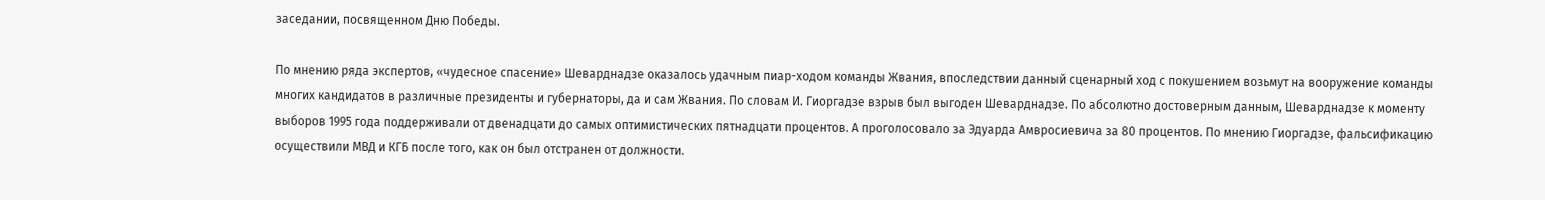заседании, посвященном Дню Победы.

По мнению ряда экспертов, «чудесное спасение» Шеварднадзе оказалось удачным пиар-ходом команды Жвания, впоследствии данный сценарный ход с покушением возьмут на вооружение команды многих кандидатов в различные президенты и губернаторы, да и сам Жвания. По словам И. Гиоргадзе взрыв был выгоден Шеварднадзе. По абсолютно достоверным данным, Шеварднадзе к моменту выборов 1995 года поддерживали от двенадцати до самых оптимистических пятнадцати процентов. А проголосовало за Эдуарда Амвросиевича за 80 процентов. По мнению Гиоргадзе, фальсификацию осуществили МВД и КГБ после того, как он был отстранен от должности.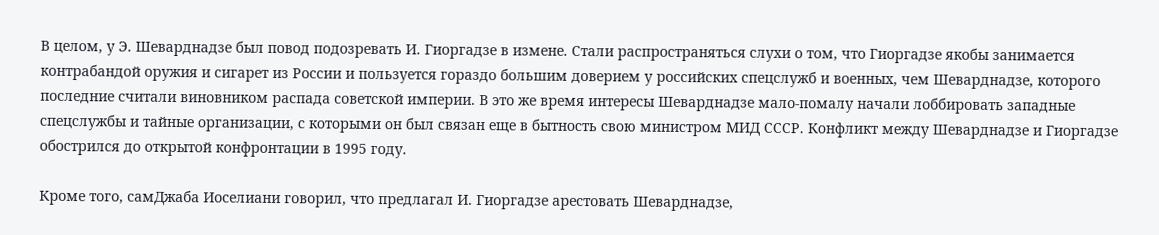В целом, у Э. Шеварднадзе был повод подозревать И. Гиоргадзе в измене. Стали распространяться слухи о том, что Гиоргадзе якобы занимается контрабандой оружия и сигарет из России и пользуется гораздо большим доверием у российских спецслужб и военных, чем Шеварднадзе, которого последние считали виновником распада советской империи. В это же время интересы Шеварднадзе мало-помалу начали лоббировать западные спецслужбы и тайные организации, с которыми он был связан еще в бытность свою министром МИД СССР. Конфликт между Шеварднадзе и Гиоргадзе обострился до открытой конфронтации в 1995 году.

Кроме того, самДжаба Иоселиани говорил, что предлагал И. Гиоргадзе арестовать Шеварднадзе,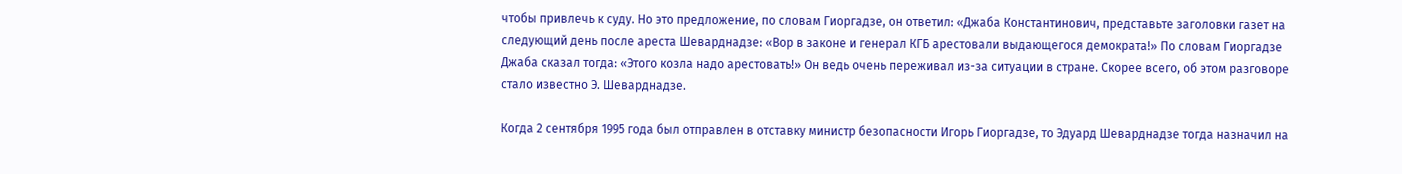чтобы привлечь к суду. Но это предложение, по словам Гиоргадзе, он ответил: «Джаба Константинович, представьте заголовки газет на следующий день после ареста Шеварднадзе: «Вор в законе и генерал КГБ арестовали выдающегося демократа!» По словам Гиоргадзе Джаба сказал тогда: «Этого козла надо арестовать!» Он ведь очень переживал из-за ситуации в стране. Скорее всего, об этом разговоре стало известно Э. Шеварднадзе.

Когда 2 сентября 1995 года был отправлен в отставку министр безопасности Игорь Гиоргадзе, то Эдуард Шеварднадзе тогда назначил на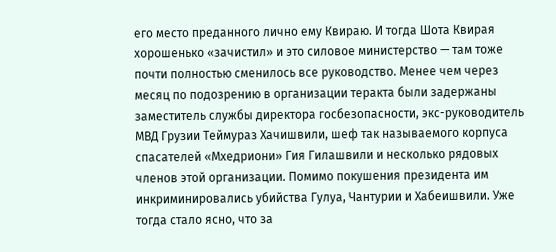его место преданного лично ему Квираю. И тогда Шота Квирая хорошенько «зачистил» и это силовое министерство — там тоже почти полностью сменилось все руководство. Менее чем через месяц по подозрению в организации теракта были задержаны заместитель службы директора госбезопасности, экс-руководитель МВД Грузии Теймураз Хачишвили, шеф так называемого корпуса спасателей «Мхедриони» Гия Гилашвили и несколько рядовых членов этой организации. Помимо покушения президента им инкриминировались убийства Гулуа, Чантурии и Хабеишвили. Уже тогда стало ясно, что за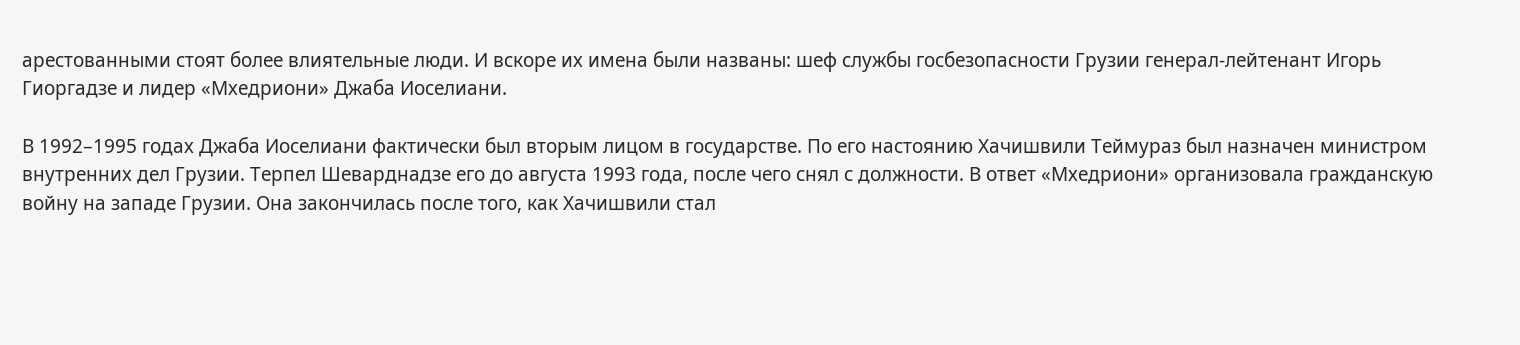арестованными стоят более влиятельные люди. И вскоре их имена были названы: шеф службы госбезопасности Грузии генерал-лейтенант Игорь Гиоргадзе и лидер «Мхедриони» Джаба Иоселиани.

В 1992–1995 годах Джаба Иоселиани фактически был вторым лицом в государстве. По его настоянию Хачишвили Теймураз был назначен министром внутренних дел Грузии. Терпел Шеварднадзе его до августа 1993 года, после чего снял с должности. В ответ «Мхедриони» организовала гражданскую войну на западе Грузии. Она закончилась после того, как Хачишвили стал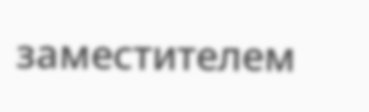заместителем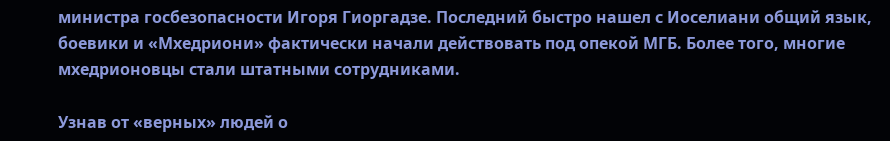министра госбезопасности Игоря Гиоргадзе. Последний быстро нашел с Иоселиани общий язык, боевики и «Мхедриони» фактически начали действовать под опекой МГБ. Более того, многие мхедрионовцы стали штатными сотрудниками.

Узнав от «верных» людей о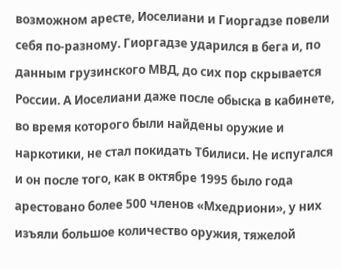возможном аресте, Иоселиани и Гиоргадзе повели себя по-разному. Гиоргадзе ударился в бега и, по данным грузинского МВД, до сих пор скрывается России. А Иоселиани даже после обыска в кабинете, во время которого были найдены оружие и наркотики, не стал покидать Тбилиси. Не испугался и он после того, как в октябре 1995 было года арестовано более 500 членов «Мхедриони», у них изъяли большое количество оружия, тяжелой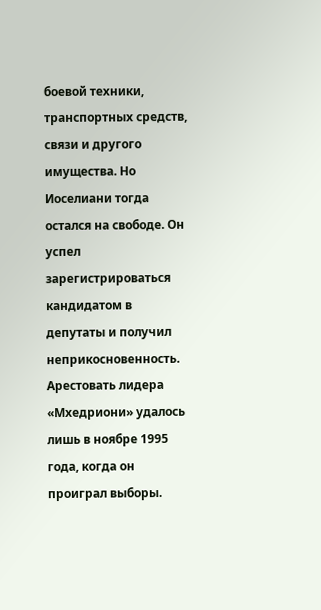боевой техники, транспортных средств, связи и другого имущества. Но Иоселиани тогда остался на свободе. Он успел зарегистрироваться кандидатом в депутаты и получил неприкосновенность. Арестовать лидера «Мхедриони» удалось лишь в ноябре 1995 года, когда он проиграл выборы.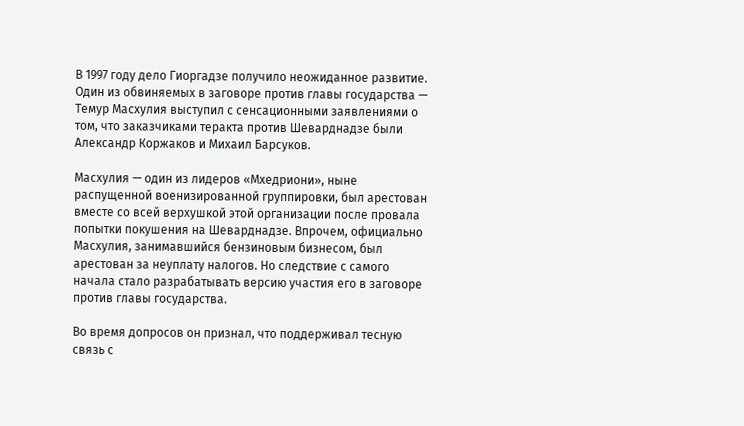В 1997 году дело Гиоргадзе получило неожиданное развитие. Один из обвиняемых в заговоре против главы государства — Темур Масхулия выступил с сенсационными заявлениями о том, что заказчиками теракта против Шеварднадзе были Александр Коржаков и Михаил Барсуков.

Масхулия — один из лидеров «Мхедриони», ныне распущенной военизированной группировки, был арестован вместе со всей верхушкой этой организации после провала попытки покушения на Шеварднадзе. Впрочем, официально Масхулия, занимавшийся бензиновым бизнесом, был арестован за неуплату налогов. Но следствие с самого начала стало разрабатывать версию участия его в заговоре против главы государства.

Во время допросов он признал, что поддерживал тесную связь с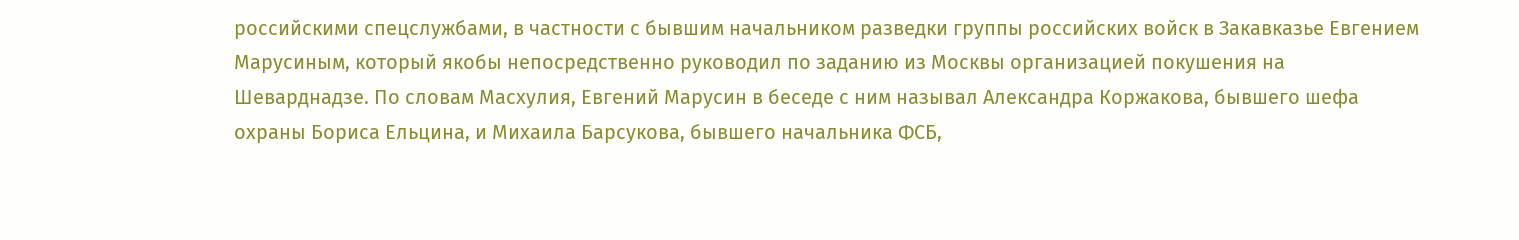российскими спецслужбами, в частности с бывшим начальником разведки группы российских войск в Закавказье Евгением Марусиным, который якобы непосредственно руководил по заданию из Москвы организацией покушения на Шеварднадзе. По словам Масхулия, Евгений Марусин в беседе с ним называл Александра Коржакова, бывшего шефа охраны Бориса Ельцина, и Михаила Барсукова, бывшего начальника ФСБ,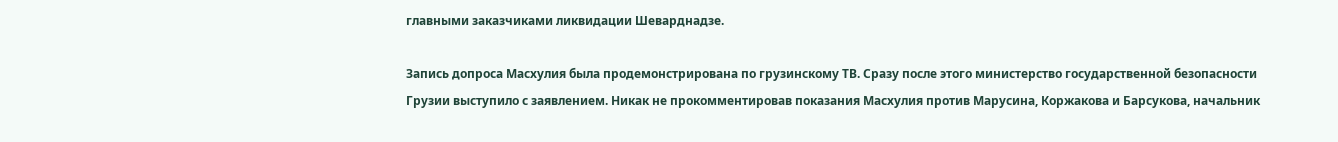главными заказчиками ликвидации Шеварднадзе.

Запись допроса Масхулия была продемонстрирована по грузинскому ТВ. Сразу после этого министерство государственной безопасности Грузии выступило с заявлением. Никак не прокомментировав показания Масхулия против Марусина, Коржакова и Барсукова, начальник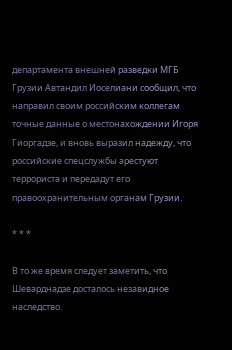департамента внешней разведки МГБ Грузии Автандил Иоселиани сообщил, что направил своим российским коллегам точные данные о местонахождении Игоря Гиоргадзе, и вновь выразил надежду, что российские спецслужбы арестуют террориста и передадут его правоохранительным органам Грузии.

* * *

В то же время следует заметить, что Шеварднадзе досталось незавидное наследство.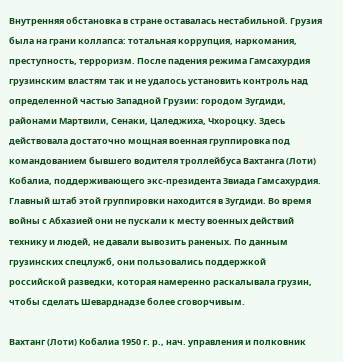Внутренняя обстановка в стране оставалась нестабильной. Грузия была на грани коллапса: тотальная коррупция, наркомания, преступность, терроризм. После падения режима Гамсахурдия грузинским властям так и не удалось установить контроль над определенной частью Западной Грузии: городом Зугдиди, районами Мартвили, Сенаки, Цаледжиха, Чхороцку. Здесь действовала достаточно мощная военная группировка под командованием бывшего водителя троллейбуса Вахтанга (Лоти) Кобалиа, поддерживающего экс-президента Звиада Гамсахурдия. Главный штаб этой группировки находится в Зугдиди. Во время войны с Абхазией они не пускали к месту военных действий технику и людей, не давали вывозить раненых. По данным грузинских спецлужб, они пользовались поддержкой российской разведки, которая намеренно раскалывала грузин, чтобы сделать Шеварднадзе более сговорчивым.

Вахтанг (Лоти) Кобалиа 1950 г. р., нач. управления и полковник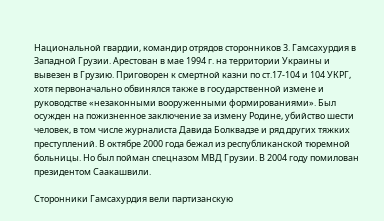Национальной гвардии, командир отрядов сторонников 3. Гамсахурдия в Западной Грузии. Арестован в мае 1994 г. на территории Украины и вывезен в Грузию. Приговорен к смертной казни по ст.17-104 и 104 УКРГ, хотя первоначально обвинялся также в государственной измене и руководстве «незаконными вооруженными формированиями». Был осужден на пожизненное заключение за измену Родине, убийство шести человек, в том числе журналиста Давида Болквадзе и ряд других тяжких преступлений. В октябре 2000 года бежал из республиканской тюремной больницы. Но был пойман спецназом МВД Грузии. В 2004 году помилован президентом Саакашвили.

Сторонники Гамсахурдия вели партизанскую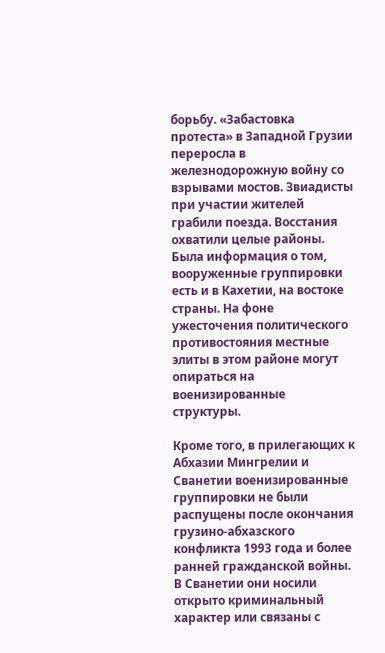борьбу. «Забастовка протеста» в Западной Грузии переросла в железнодорожную войну со взрывами мостов. Звиадисты при участии жителей грабили поезда. Восстания охватили целые районы. Была информация о том, вооруженные группировки есть и в Кахетии, на востоке страны. На фоне ужесточения политического противостояния местные элиты в этом районе могут опираться на военизированные структуры.

Кроме того, в прилегающих к Абхазии Мингрелии и Сванетии военизированные группировки не были распущены после окончания грузино-абхазского конфликта 1993 года и более ранней гражданской войны. В Сванетии они носили открыто криминальный характер или связаны с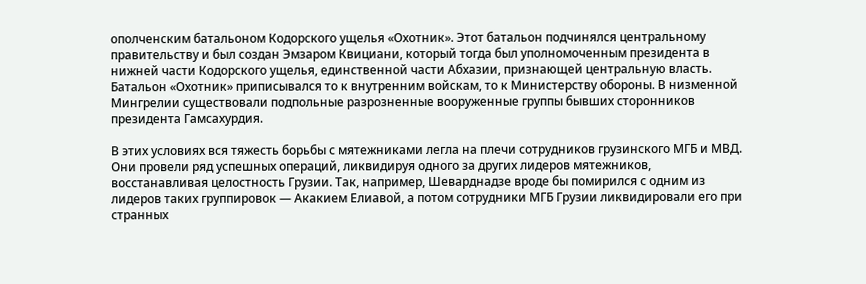ополченским батальоном Кодорского ущелья «Охотник». Этот батальон подчинялся центральному правительству и был создан Эмзаром Квициани, который тогда был уполномоченным президента в нижней части Кодорского ущелья, единственной части Абхазии, признающей центральную власть. Батальон «Охотник» приписывался то к внутренним войскам, то к Министерству обороны. В низменной Мингрелии существовали подпольные разрозненные вооруженные группы бывших сторонников президента Гамсахурдия.

В этих условиях вся тяжесть борьбы с мятежниками легла на плечи сотрудников грузинского МГБ и МВД. Они провели ряд успешных операций, ликвидируя одного за других лидеров мятежников, восстанавливая целостность Грузии. Так, например, Шеварднадзе вроде бы помирился с одним из лидеров таких группировок — Акакием Елиавой, а потом сотрудники МГБ Грузии ликвидировали его при странных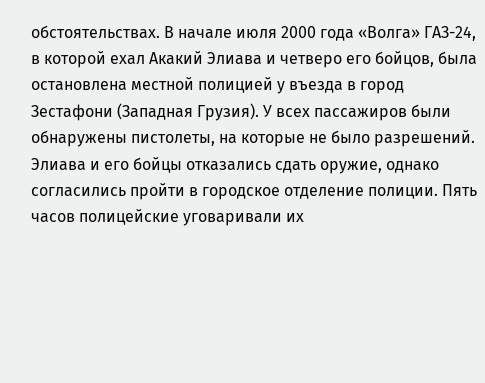обстоятельствах. В начале июля 2000 года «Волга» ГАЗ-24, в которой ехал Акакий Элиава и четверо его бойцов, была остановлена местной полицией у въезда в город Зестафони (Западная Грузия). У всех пассажиров были обнаружены пистолеты, на которые не было разрешений. Элиава и его бойцы отказались сдать оружие, однако согласились пройти в городское отделение полиции. Пять часов полицейские уговаривали их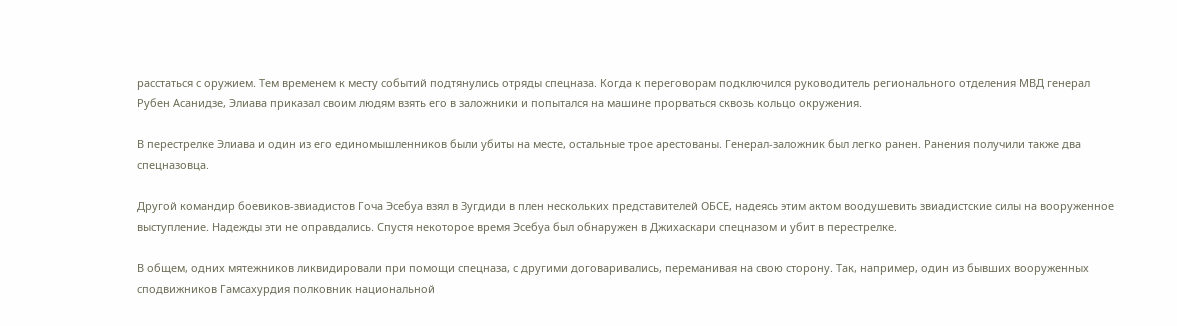расстаться с оружием. Тем временем к месту событий подтянулись отряды спецназа. Когда к переговорам подключился руководитель регионального отделения МВД генерал Рубен Асанидзе, Элиава приказал своим людям взять его в заложники и попытался на машине прорваться сквозь кольцо окружения.

В перестрелке Элиава и один из его единомышленников были убиты на месте, остальные трое арестованы. Генерал-заложник был легко ранен. Ранения получили также два спецназовца.

Другой командир боевиков-звиадистов Гоча Эсебуа взял в Зугдиди в плен нескольких представителей ОБСЕ, надеясь этим актом воодушевить звиадистские силы на вооруженное выступление. Надежды эти не оправдались. Спустя некоторое время Эсебуа был обнаружен в Джихаскари спецназом и убит в перестрелке.

В общем, одних мятежников ликвидировали при помощи спецназа, с другими договаривались, переманивая на свою сторону. Так, например, один из бывших вооруженных сподвижников Гамсахурдия полковник национальной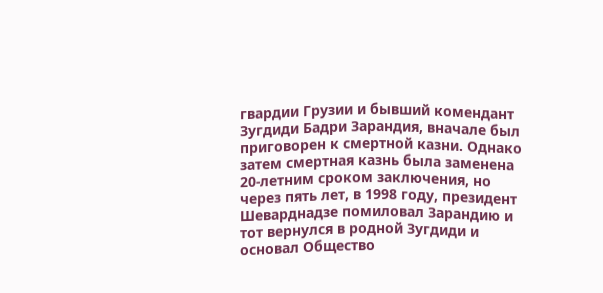гвардии Грузии и бывший комендант Зугдиди Бадри Зарандия, вначале был приговорен к смертной казни. Однако затем смертная казнь была заменена 20-летним сроком заключения, но через пять лет, в 1998 году, президент Шеварднадзе помиловал Зарандию и тот вернулся в родной Зугдиди и основал Общество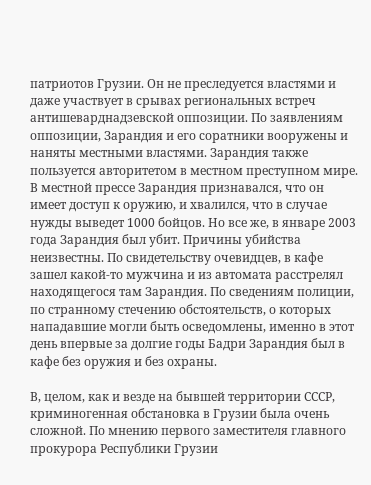патриотов Грузии. Он не преследуется властями и даже участвует в срывах региональных встреч антишеварднадзевской оппозиции. По заявлениям оппозиции, Зарандия и его соратники вооружены и наняты местными властями. Зарандия также пользуется авторитетом в местном преступном мире. В местной прессе Зарандия признавался, что он имеет доступ к оружию, и хвалился, что в случае нужды выведет 1000 бойцов. Но все же, в январе 2003 года Зарандия был убит. Причины убийства неизвестны. По свидетельству очевидцев, в кафе зашел какой-то мужчина и из автомата расстрелял находящегося там Зарандия. По сведениям полиции, по странному стечению обстоятельств, о которых нападавшие могли быть осведомлены, именно в этот день впервые за долгие годы Бадри Зарандия был в кафе без оружия и без охраны.

В, целом, как и везде на бывшей территории СССР, криминогенная обстановка в Грузии была очень сложной. По мнению первого заместителя главного прокурора Республики Грузии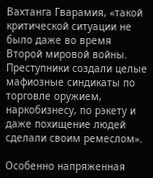Вахтанга Гварамия, «такой критической ситуации не было даже во время Второй мировой войны. Преступники создали целые мафиозные синдикаты по торговле оружием, наркобизнесу, по рэкету и даже похищение людей сделали своим ремеслом».

Особенно напряженная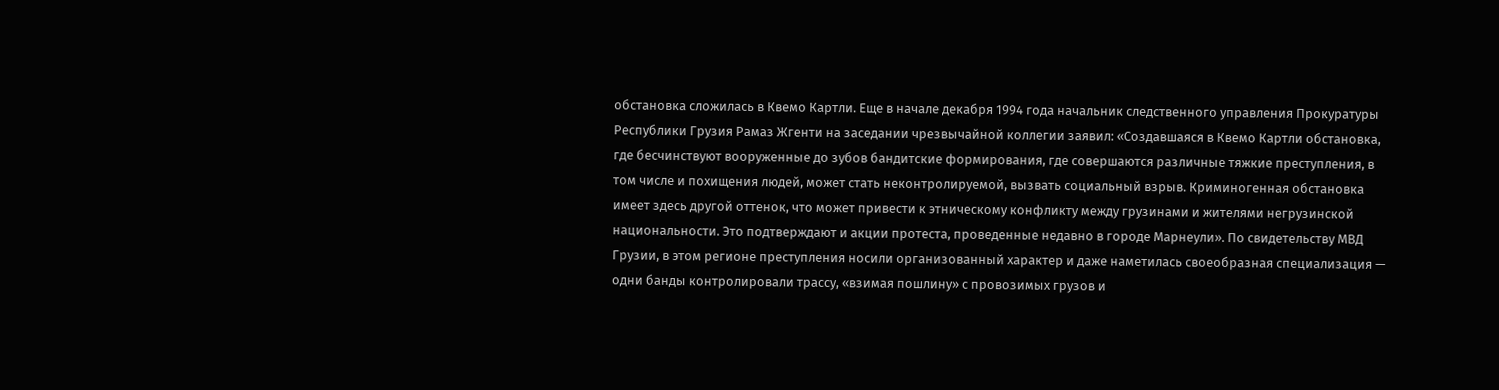обстановка сложилась в Квемо Картли. Еще в начале декабря 1994 года начальник следственного управления Прокуратуры Республики Грузия Рамаз Жгенти на заседании чрезвычайной коллегии заявил: «Создавшаяся в Квемо Картли обстановка, где бесчинствуют вооруженные до зубов бандитские формирования, где совершаются различные тяжкие преступления, в том числе и похищения людей, может стать неконтролируемой, вызвать социальный взрыв. Криминогенная обстановка имеет здесь другой оттенок, что может привести к этническому конфликту между грузинами и жителями негрузинской национальности. Это подтверждают и акции протеста, проведенные недавно в городе Марнеули». По свидетельству МВД Грузии, в этом регионе преступления носили организованный характер и даже наметилась своеобразная специализация — одни банды контролировали трассу, «взимая пошлину» с провозимых грузов и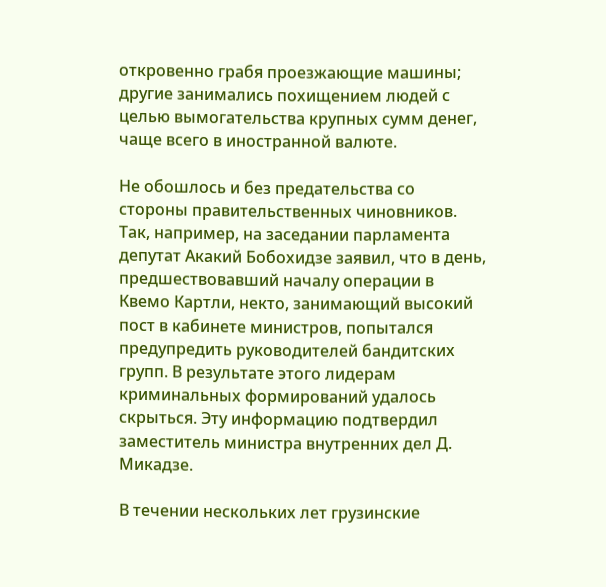откровенно грабя проезжающие машины; другие занимались похищением людей с целью вымогательства крупных сумм денег, чаще всего в иностранной валюте.

Не обошлось и без предательства со стороны правительственных чиновников. Так, например, на заседании парламента депутат Акакий Бобохидзе заявил, что в день, предшествовавший началу операции в Квемо Картли, некто, занимающий высокий пост в кабинете министров, попытался предупредить руководителей бандитских групп. В результате этого лидерам криминальных формирований удалось скрыться. Эту информацию подтвердил заместитель министра внутренних дел Д. Микадзе.

В течении нескольких лет грузинские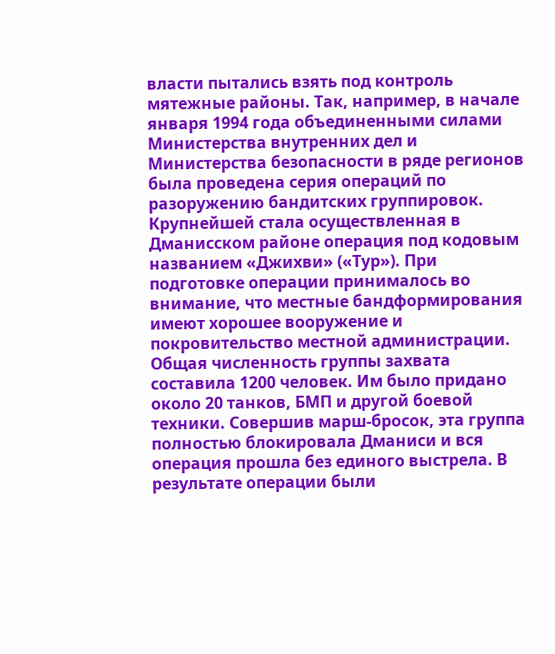власти пытались взять под контроль мятежные районы. Так, например, в начале января 1994 года объединенными силами Министерства внутренних дел и Министерства безопасности в ряде регионов была проведена серия операций по разоружению бандитских группировок. Крупнейшей стала осуществленная в Дманисском районе операция под кодовым названием «Джихви» («Тур»). При подготовке операции принималось во внимание, что местные бандформирования имеют хорошее вооружение и покровительство местной администрации. Общая численность группы захвата составила 1200 человек. Им было придано около 20 танков, БМП и другой боевой техники. Совершив марш-бросок, эта группа полностью блокировала Дманиси и вся операция прошла без единого выстрела. В результате операции были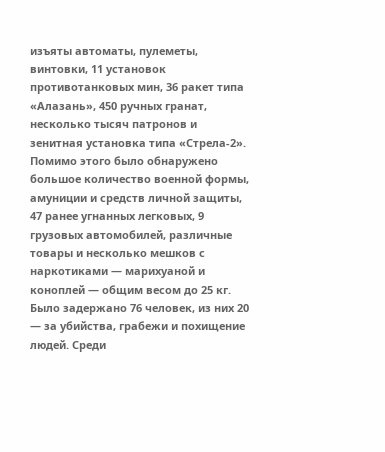изъяты автоматы, пулеметы, винтовки, 11 установок противотанковых мин, 36 ракет типа «Алазань», 450 ручных гранат, несколько тысяч патронов и зенитная установка типа «Стрела-2». Помимо этого было обнаружено большое количество военной формы, амуниции и средств личной защиты, 47 ранее угнанных легковых, 9 грузовых автомобилей, различные товары и несколько мешков с наркотиками — марихуаной и коноплей — общим весом до 25 кг. Было задержано 76 человек, из них 20 — за убийства, грабежи и похищение людей. Среди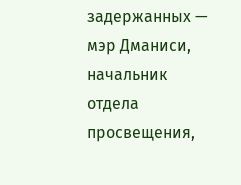задержанных — мэр Дманиси, начальник отдела просвещения,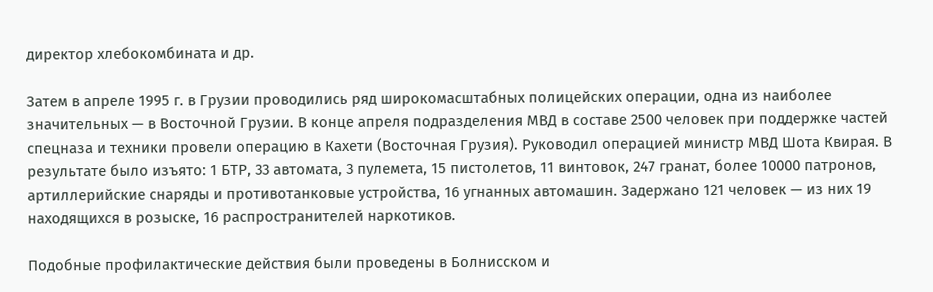директор хлебокомбината и др.

Затем в апреле 1995 г. в Грузии проводились ряд широкомасштабных полицейских операции, одна из наиболее значительных — в Восточной Грузии. В конце апреля подразделения МВД в составе 2500 человек при поддержке частей спецназа и техники провели операцию в Кахети (Восточная Грузия). Руководил операцией министр МВД Шота Квирая. В результате было изъято: 1 БТР, 33 автомата, 3 пулемета, 15 пистолетов, 11 винтовок, 247 гранат, более 10000 патронов, артиллерийские снаряды и противотанковые устройства, 16 угнанных автомашин. Задержано 121 человек — из них 19 находящихся в розыске, 16 распространителей наркотиков.

Подобные профилактические действия были проведены в Болнисском и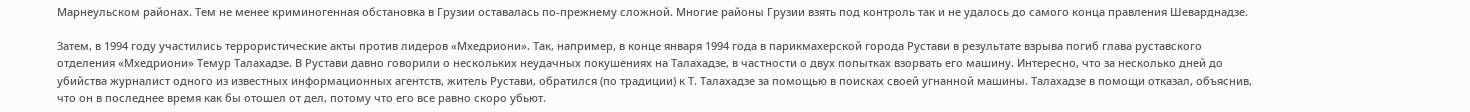Марнеульском районах. Тем не менее криминогенная обстановка в Грузии оставалась по-прежнему сложной. Многие районы Грузии взять под контроль так и не удалось до самого конца правления Шеварднадзе.

Затем, в 1994 году участились террористические акты против лидеров «Мхедриони». Так, например, в конце января 1994 года в парикмахерской города Рустави в результате взрыва погиб глава руставского отделения «Мхедриони» Темур Талахадзе. В Рустави давно говорили о нескольких неудачных покушениях на Талахадзе, в частности о двух попытках взорвать его машину. Интересно, что за несколько дней до убийства журналист одного из известных информационных агентств, житель Рустави, обратился (по традиции) к Т. Талахадзе за помощью в поисках своей угнанной машины. Талахадзе в помощи отказал, объяснив, что он в последнее время как бы отошел от дел, потому что его все равно скоро убьют.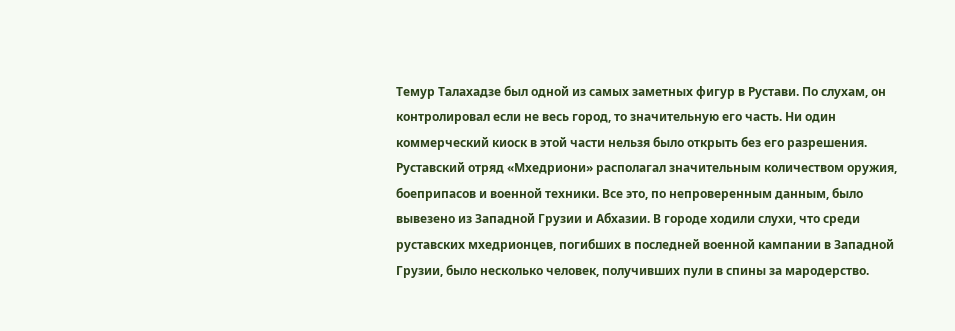Темур Талахадзе был одной из самых заметных фигур в Рустави. По слухам, он контролировал если не весь город, то значительную его часть. Ни один коммерческий киоск в этой части нельзя было открыть без его разрешения. Руставский отряд «Мхедриони» располагал значительным количеством оружия, боеприпасов и военной техники. Все это, по непроверенным данным, было вывезено из Западной Грузии и Абхазии. В городе ходили слухи, что среди руставских мхедрионцев, погибших в последней военной кампании в Западной Грузии, было несколько человек, получивших пули в спины за мародерство.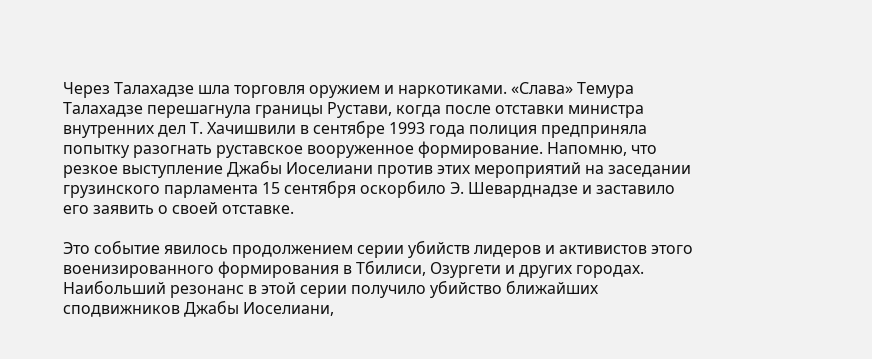Через Талахадзе шла торговля оружием и наркотиками. «Слава» Темура Талахадзе перешагнула границы Рустави, когда после отставки министра внутренних дел Т. Хачишвили в сентябре 1993 года полиция предприняла попытку разогнать руставское вооруженное формирование. Напомню, что резкое выступление Джабы Иоселиани против этих мероприятий на заседании грузинского парламента 15 сентября оскорбило Э. Шеварднадзе и заставило его заявить о своей отставке.

Это событие явилось продолжением серии убийств лидеров и активистов этого военизированного формирования в Тбилиси, Озургети и других городах. Наибольший резонанс в этой серии получило убийство ближайших сподвижников Джабы Иоселиани,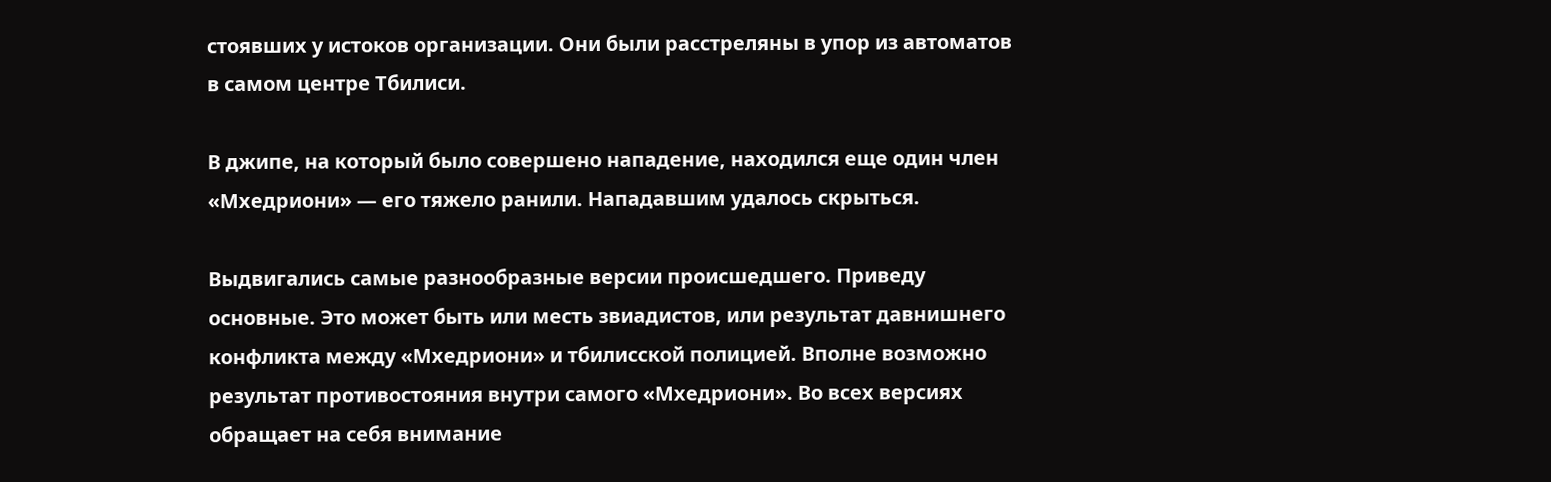стоявших у истоков организации. Они были расстреляны в упор из автоматов в самом центре Тбилиси.

В джипе, на который было совершено нападение, находился еще один член «Мхедриони» — его тяжело ранили. Нападавшим удалось скрыться.

Выдвигались самые разнообразные версии происшедшего. Приведу основные. Это может быть или месть звиадистов, или результат давнишнего конфликта между «Мхедриони» и тбилисской полицией. Вполне возможно результат противостояния внутри самого «Мхедриони». Во всех версиях обращает на себя внимание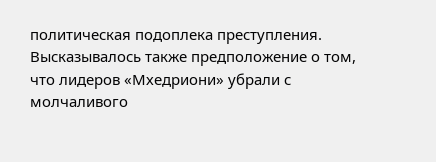политическая подоплека преступления. Высказывалось также предположение о том, что лидеров «Мхедриони» убрали с молчаливого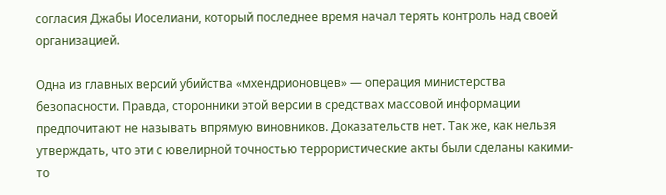согласия Джабы Иоселиани, который последнее время начал терять контроль над своей организацией.

Одна из главных версий убийства «мхендрионовцев» — операция министерства безопасности. Правда, сторонники этой версии в средствах массовой информации предпочитают не называть впрямую виновников. Доказательств нет. Так же, как нельзя утверждать, что эти с ювелирной точностью террористические акты были сделаны какими-то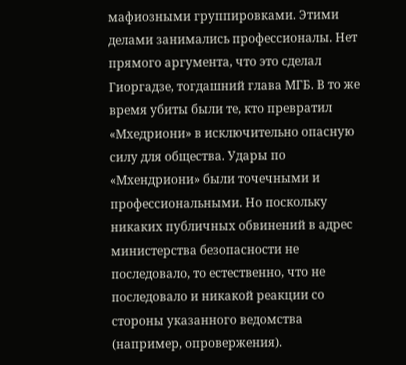мафиозными группировками. Этими делами занимались профессионалы. Нет прямого аргумента, что это сделал Гиоргадзе, тогдашний глава МГБ. В то же время убиты были те, кто превратил «Мхедриони» в исключительно опасную силу для общества. Удары по «Мхендриони» были точечными и профессиональными. Но поскольку никаких публичных обвинений в адрес министерства безопасности не последовало, то естественно, что не последовало и никакой реакции со стороны указанного ведомства (например, опровержения).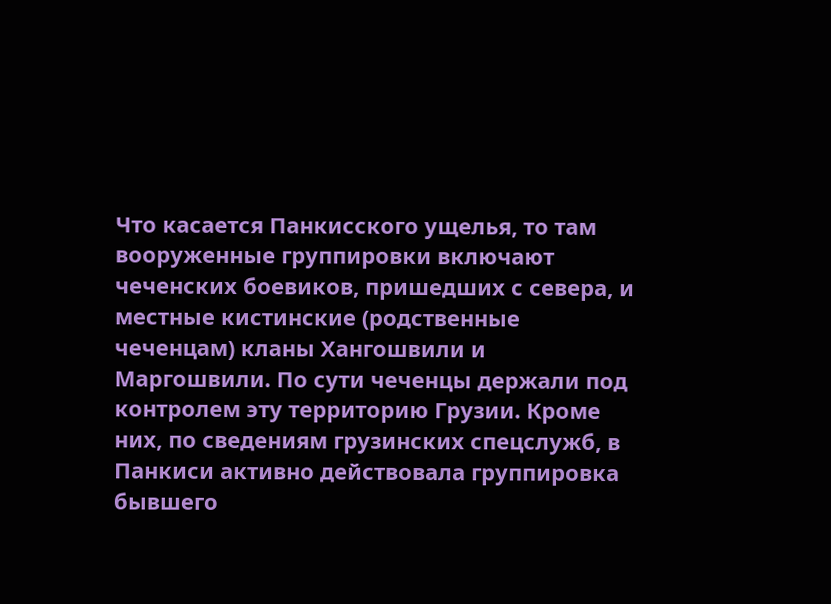Что касается Панкисского ущелья, то там вооруженные группировки включают чеченских боевиков, пришедших с севера, и местные кистинские (родственные чеченцам) кланы Хангошвили и Маргошвили. По сути чеченцы держали под контролем эту территорию Грузии. Кроме них, по сведениям грузинских спецслужб, в Панкиси активно действовала группировка бывшего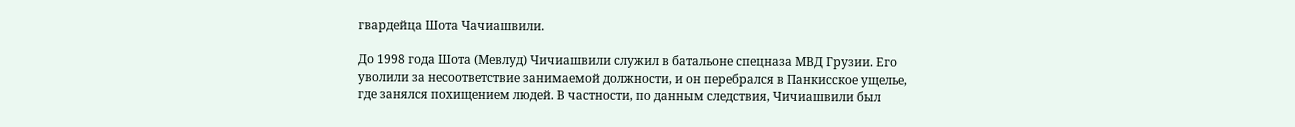гвардейца Шота Чачиашвили.

До 1998 года Шота (Мевлуд) Чичиашвили служил в батальоне спецназа МВД Грузии. Его уволили за несоответствие занимаемой должности, и он перебрался в Панкисское ущелье, где занялся похищением людей. В частности, по данным следствия, Чичиашвили был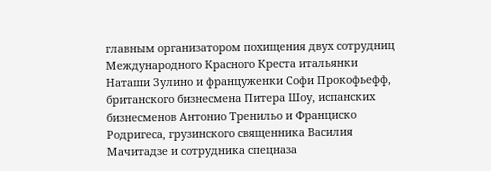главным организатором похищения двух сотрудниц Международного Красного Креста итальянки Наташи Зулино и француженки Софи Прокофьефф, британского бизнесмена Питера Шоу, испанских бизнесменов Антонио Тренильо и Франциско Родригеса, грузинского священника Василия Мачитадзе и сотрудника спецназа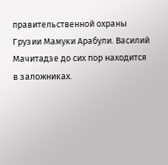правительственной охраны Грузии Мамуки Арабули. Василий Мачитадзе до сих пор находится в заложниках.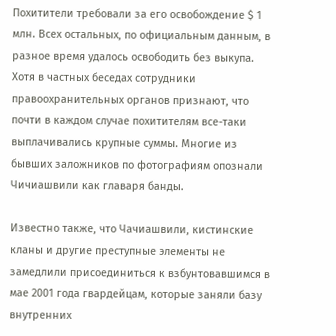Похитители требовали за его освобождение $ 1 млн. Всех остальных, по официальным данным, в разное время удалось освободить без выкупа. Хотя в частных беседах сотрудники правоохранительных органов признают, что почти в каждом случае похитителям все-таки выплачивались крупные суммы. Многие из бывших заложников по фотографиям опознали Чичиашвили как главаря банды.

Известно также, что Чачиашвили, кистинские кланы и другие преступные элементы не замедлили присоединиться к взбунтовавшимся в мае 2001 года гвардейцам, которые заняли базу внутренних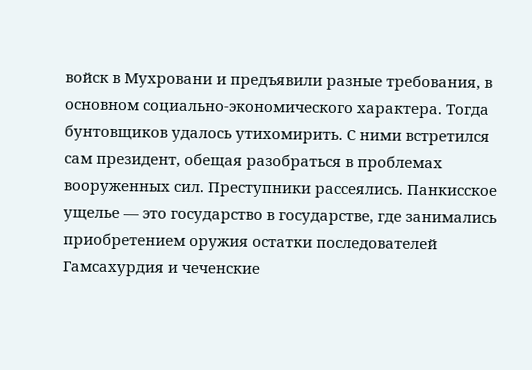войск в Мухровани и предъявили разные требования, в основном социально-экономического характера. Тогда бунтовщиков удалось утихомирить. С ними встретился сам президент, обещая разобраться в проблемах вооруженных сил. Преступники рассеялись. Панкисское ущелье — это государство в государстве, где занимались приобретением оружия остатки последователей Гамсахурдия и чеченские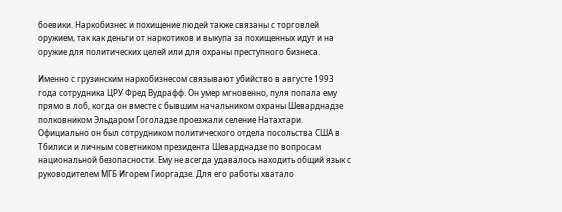боевики. Наркобизнес и похищение людей также связаны с торговлей оружием, так как деньги от наркотиков и выкупа за похищенных идут и на оружие для политических целей или для охраны преступного бизнеса.

Именно с грузинским наркобизнесом связывают убийство в августе 1993 года сотрудника ЦРУ Фред Вудрафф. Он умер мгновенно, пуля попала ему прямо в лоб, когда он вместе с бывшим начальником охраны Шеварднадзе полковником Эльдаром Гоголадзе проезжали селение Натахтари. Официально он был сотрудником политического отдела посольства США в Тбилиси и личным советником президента Шеварднадзе по вопросам национальной безопасности. Ему не всегда удавалось находить общий язык с руководителем МГБ Игорем Гиоргадзе. Для его работы хватало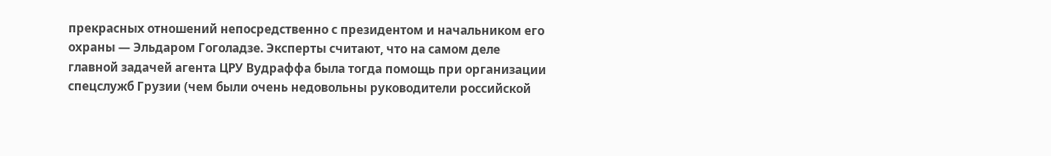прекрасных отношений непосредственно с президентом и начальником его охраны — Эльдаром Гоголадзе. Эксперты считают, что на самом деле главной задачей агента ЦРУ Вудраффа была тогда помощь при организации спецслужб Грузии (чем были очень недовольны руководители российской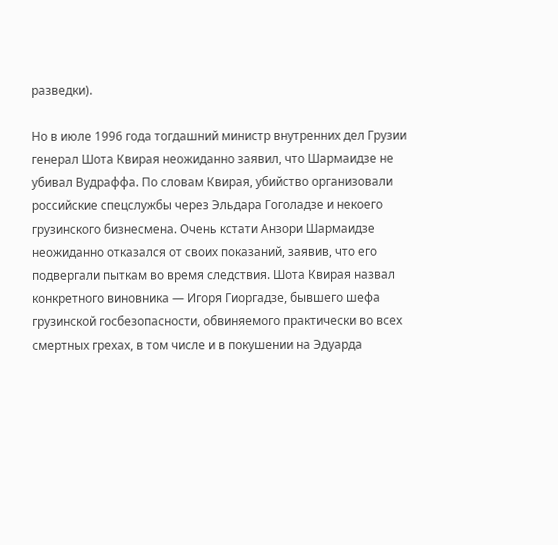разведки).

Но в июле 1996 года тогдашний министр внутренних дел Грузии генерал Шота Квирая неожиданно заявил, что Шармаидзе не убивал Вудраффа. По словам Квирая, убийство организовали российские спецслужбы через Эльдара Гоголадзе и некоего грузинского бизнесмена. Очень кстати Анзори Шармаидзе неожиданно отказался от своих показаний, заявив, что его подвергали пыткам во время следствия. Шота Квирая назвал конкретного виновника — Игоря Гиоргадзе, бывшего шефа грузинской госбезопасности, обвиняемого практически во всех смертных грехах, в том числе и в покушении на Эдуарда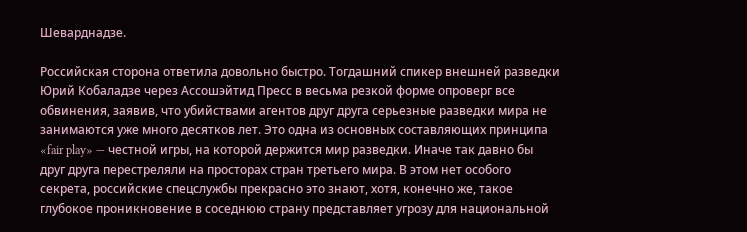Шеварднадзе.

Российская сторона ответила довольно быстро. Тогдашний спикер внешней разведки Юрий Кобаладзе через Ассошэйтид Пресс в весьма резкой форме опроверг все обвинения, заявив, что убийствами агентов друг друга серьезные разведки мира не занимаются уже много десятков лет. Это одна из основных составляющих принципа «fair play» — честной игры, на которой держится мир разведки. Иначе так давно бы друг друга перестреляли на просторах стран третьего мира. В этом нет особого секрета, российские спецслужбы прекрасно это знают, хотя, конечно же, такое глубокое проникновение в соседнюю страну представляет угрозу для национальной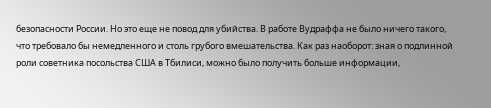безопасности России. Но это еще не повод для убийства. В работе Вудраффа не было ничего такого, что требовало бы немедленного и столь грубого вмешательства. Как раз наоборот: зная о подлинной роли советника посольства США в Тбилиси, можно было получить больше информации,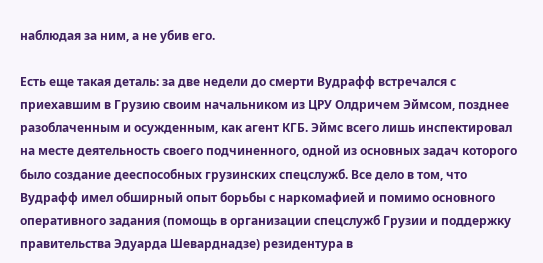наблюдая за ним, а не убив его.

Есть еще такая деталь: за две недели до смерти Вудрафф встречался с приехавшим в Грузию своим начальником из ЦРУ Олдричем Эймсом, позднее разоблаченным и осужденным, как агент КГБ. Эймс всего лишь инспектировал на месте деятельность своего подчиненного, одной из основных задач которого было создание дееспособных грузинских спецслужб. Все дело в том, что Вудрафф имел обширный опыт борьбы с наркомафией и помимо основного оперативного задания (помощь в организации спецслужб Грузии и поддержку правительства Эдуарда Шеварднадзе) резидентура в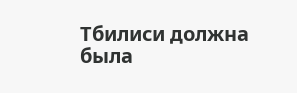Тбилиси должна была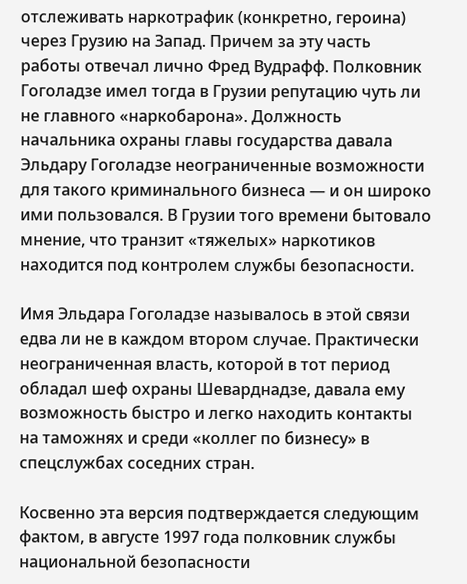отслеживать наркотрафик (конкретно, героина) через Грузию на Запад. Причем за эту часть работы отвечал лично Фред Вудрафф. Полковник Гоголадзе имел тогда в Грузии репутацию чуть ли не главного «наркобарона». Должность начальника охраны главы государства давала Эльдару Гоголадзе неограниченные возможности для такого криминального бизнеса — и он широко ими пользовался. В Грузии того времени бытовало мнение, что транзит «тяжелых» наркотиков находится под контролем службы безопасности.

Имя Эльдара Гоголадзе называлось в этой связи едва ли не в каждом втором случае. Практически неограниченная власть, которой в тот период обладал шеф охраны Шеварднадзе, давала ему возможность быстро и легко находить контакты на таможнях и среди «коллег по бизнесу» в спецслужбах соседних стран.

Косвенно эта версия подтверждается следующим фактом, в августе 1997 года полковник службы национальной безопасности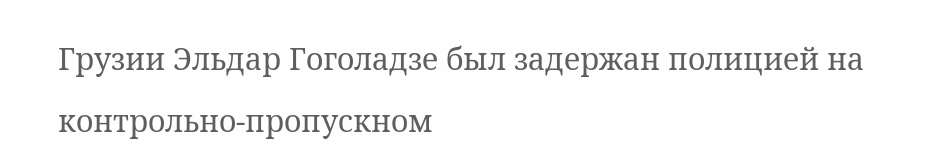Грузии Эльдар Гоголадзе был задержан полицией на контрольно-пропускном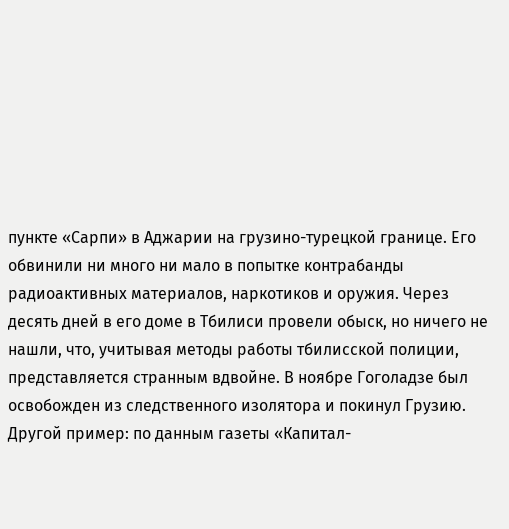пункте «Сарпи» в Аджарии на грузино-турецкой границе. Его обвинили ни много ни мало в попытке контрабанды радиоактивных материалов, наркотиков и оружия. Через десять дней в его доме в Тбилиси провели обыск, но ничего не нашли, что, учитывая методы работы тбилисской полиции, представляется странным вдвойне. В ноябре Гоголадзе был освобожден из следственного изолятора и покинул Грузию. Другой пример: по данным газеты «Капитал-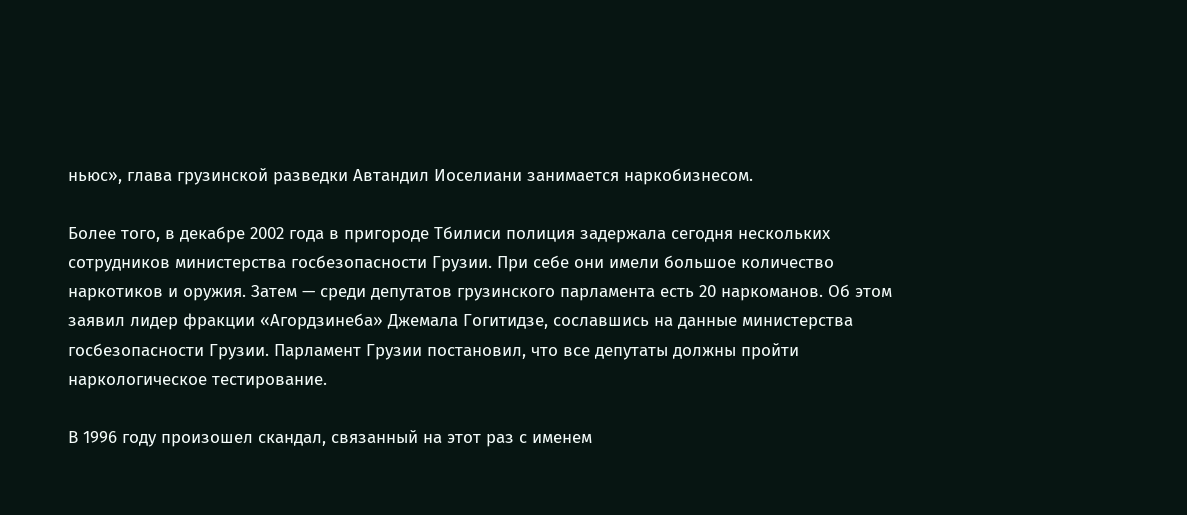ньюс», глава грузинской разведки Автандил Иоселиани занимается наркобизнесом.

Более того, в декабре 2002 года в пригороде Тбилиси полиция задержала сегодня нескольких сотрудников министерства госбезопасности Грузии. При себе они имели большое количество наркотиков и оружия. Затем — среди депутатов грузинского парламента есть 20 наркоманов. Об этом заявил лидер фракции «Агордзинеба» Джемала Гогитидзе, сославшись на данные министерства госбезопасности Грузии. Парламент Грузии постановил, что все депутаты должны пройти наркологическое тестирование.

В 1996 году произошел скандал, связанный на этот раз с именем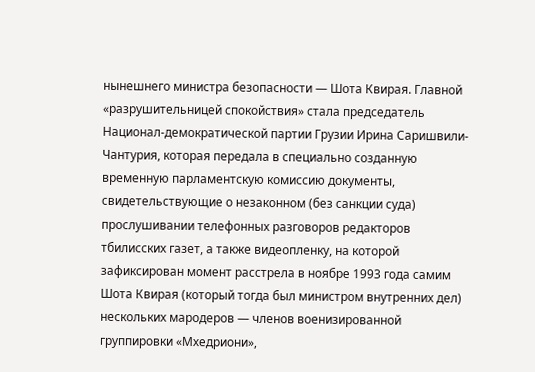нынешнего министра безопасности — Шота Квирая. Главной «разрушительницей спокойствия» стала председатель Национал-демократической партии Грузии Ирина Саришвили-Чантурия, которая передала в специально созданную временную парламентскую комиссию документы, свидетельствующие о незаконном (без санкции суда) прослушивании телефонных разговоров редакторов тбилисских газет, а также видеопленку, на которой зафиксирован момент расстрела в ноябре 1993 года самим Шота Квирая (который тогда был министром внутренних дел) нескольких мародеров — членов военизированной группировки «Мхедриони»,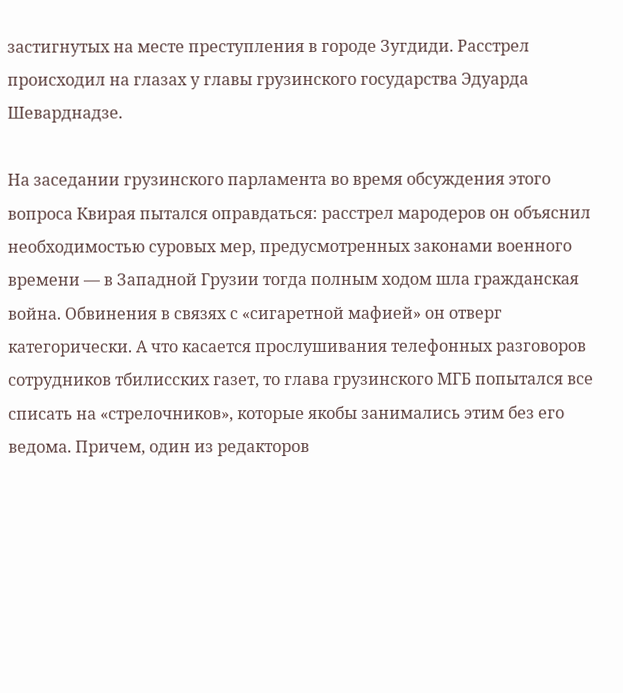застигнутых на месте преступления в городе Зугдиди. Расстрел происходил на глазах у главы грузинского государства Эдуарда Шеварднадзе.

На заседании грузинского парламента во время обсуждения этого вопроса Квирая пытался оправдаться: расстрел мародеров он объяснил необходимостью суровых мер, предусмотренных законами военного времени — в Западной Грузии тогда полным ходом шла гражданская война. Обвинения в связях с «сигаретной мафией» он отверг категорически. А что касается прослушивания телефонных разговоров сотрудников тбилисских газет, то глава грузинского МГБ попытался все списать на «стрелочников», которые якобы занимались этим без его ведома. Причем, один из редакторов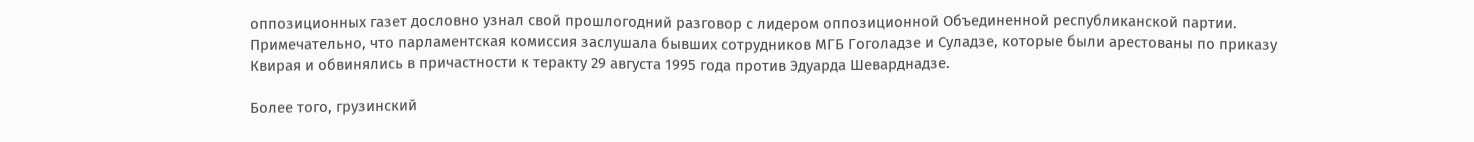оппозиционных газет дословно узнал свой прошлогодний разговор с лидером оппозиционной Объединенной республиканской партии. Примечательно, что парламентская комиссия заслушала бывших сотрудников МГБ Гоголадзе и Суладзе, которые были арестованы по приказу Квирая и обвинялись в причастности к теракту 29 августа 1995 года против Эдуарда Шеварднадзе.

Более того, грузинский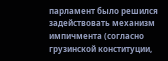парламент было решился задействовать механизм импичмента (согласно грузинской конституции,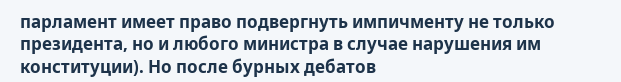парламент имеет право подвергнуть импичменту не только президента, но и любого министра в случае нарушения им конституции). Но после бурных дебатов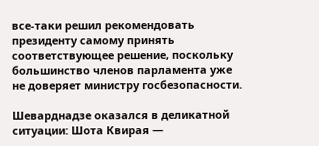все-таки решил рекомендовать президенту самому принять соответствующее решение, поскольку большинство членов парламента уже не доверяет министру госбезопасности.

Шеварднадзе оказался в деликатной ситуации: Шота Квирая —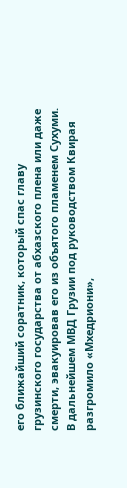его ближайший соратник, который спас главу грузинского государства от абхазского плена или даже смерти, эвакуировав его из объятого пламенем Сухуми. В дальнейшем МВД Грузии под руководством Квирая разгромило «Мхедриони»,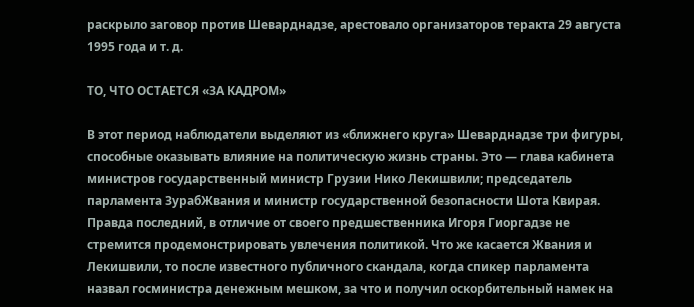раскрыло заговор против Шеварднадзе, арестовало организаторов теракта 29 августа 1995 года и т. д.

ТО, ЧТО ОСТАЕТСЯ «ЗА КАДРОМ»

В этот период наблюдатели выделяют из «ближнего круга» Шеварднадзе три фигуры, способные оказывать влияние на политическую жизнь страны. Это — глава кабинета министров государственный министр Грузии Нико Лекишвили; председатель парламента ЗурабЖвания и министр государственной безопасности Шота Квирая. Правда последний, в отличие от своего предшественника Игоря Гиоргадзе не стремится продемонстрировать увлечения политикой. Что же касается Жвания и Лекишвили, то после известного публичного скандала, когда спикер парламента назвал госминистра денежным мешком, за что и получил оскорбительный намек на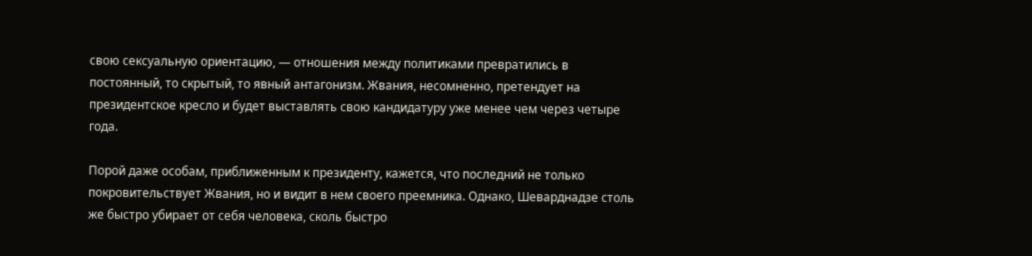свою сексуальную ориентацию, — отношения между политиками превратились в постоянный, то скрытый, то явный антагонизм. Жвания, несомненно, претендует на президентское кресло и будет выставлять свою кандидатуру уже менее чем через четыре года.

Порой даже особам, приближенным к президенту, кажется, что последний не только покровительствует Жвания, но и видит в нем своего преемника. Однако, Шеварднадзе столь же быстро убирает от себя человека, сколь быстро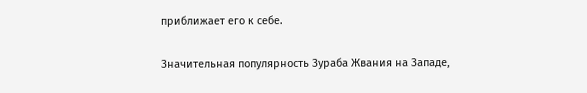приближает его к себе.

Значительная популярность Зураба Жвания на Западе,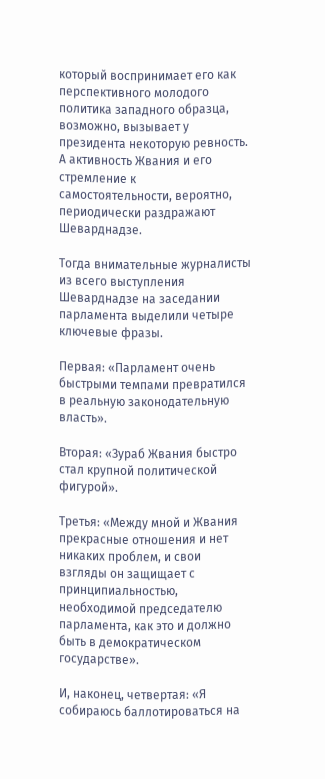который воспринимает его как перспективного молодого политика западного образца, возможно, вызывает у президента некоторую ревность. А активность Жвания и его стремление к самостоятельности, вероятно, периодически раздражают Шеварднадзе.

Тогда внимательные журналисты из всего выступления Шеварднадзе на заседании парламента выделили четыре ключевые фразы.

Первая: «Парламент очень быстрыми темпами превратился в реальную законодательную власть».

Вторая: «Зураб Жвания быстро стал крупной политической фигурой».

Третья: «Между мной и Жвания прекрасные отношения и нет никаких проблем, и свои взгляды он защищает с принципиальностью, необходимой председателю парламента, как это и должно быть в демократическом государстве».

И, наконец, четвертая: «Я собираюсь баллотироваться на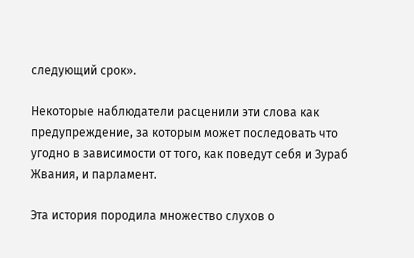следующий срок».

Некоторые наблюдатели расценили эти слова как предупреждение, за которым может последовать что угодно в зависимости от того, как поведут себя и Зураб Жвания, и парламент.

Эта история породила множество слухов о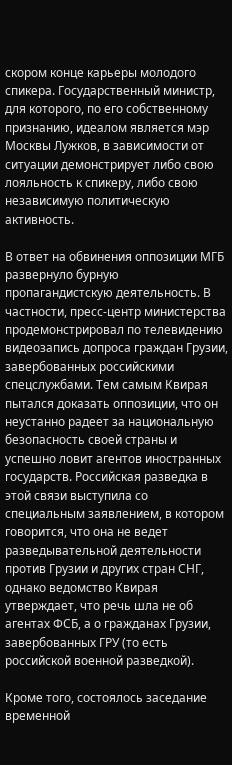скором конце карьеры молодого спикера. Государственный министр, для которого, по его собственному признанию, идеалом является мэр Москвы Лужков, в зависимости от ситуации демонстрирует либо свою лояльность к спикеру, либо свою независимую политическую активность.

В ответ на обвинения оппозиции МГБ развернуло бурную пропагандистскую деятельность. В частности, пресс-центр министерства продемонстрировал по телевидению видеозапись допроса граждан Грузии, завербованных российскими спецслужбами. Тем самым Квирая пытался доказать оппозиции, что он неустанно радеет за национальную безопасность своей страны и успешно ловит агентов иностранных государств. Российская разведка в этой связи выступила со специальным заявлением, в котором говорится, что она не ведет разведывательной деятельности против Грузии и других стран СНГ, однако ведомство Квирая утверждает, что речь шла не об агентах ФСБ, а о гражданах Грузии, завербованных ГРУ (то есть российской военной разведкой).

Кроме того, состоялось заседание временной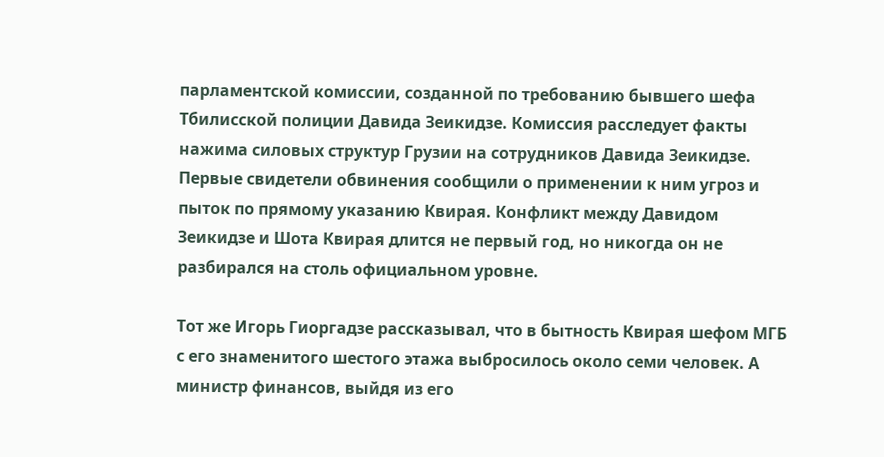парламентской комиссии, созданной по требованию бывшего шефа Тбилисской полиции Давида Зеикидзе. Комиссия расследует факты нажима силовых структур Грузии на сотрудников Давида Зеикидзе. Первые свидетели обвинения сообщили о применении к ним угроз и пыток по прямому указанию Квирая. Конфликт между Давидом Зеикидзе и Шота Квирая длится не первый год, но никогда он не разбирался на столь официальном уровне.

Тот же Игорь Гиоргадзе рассказывал, что в бытность Квирая шефом МГБ с его знаменитого шестого этажа выбросилось около семи человек. А министр финансов, выйдя из его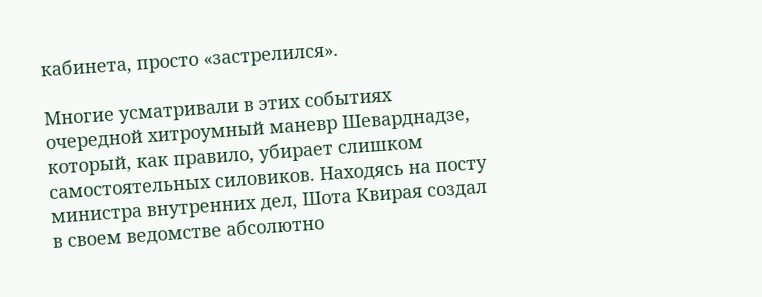кабинета, просто «застрелился».

Многие усматривали в этих событиях очередной хитроумный маневр Шеварднадзе, который, как правило, убирает слишком самостоятельных силовиков. Находясь на посту министра внутренних дел, Шота Квирая создал в своем ведомстве абсолютно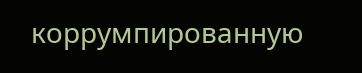коррумпированную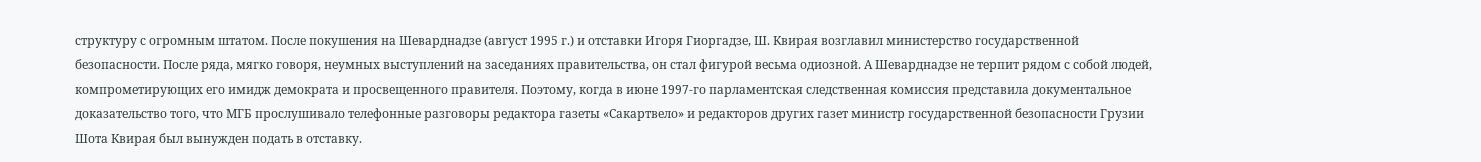структуру с огромным штатом. После покушения на Шеварднадзе (август 1995 г.) и отставки Игоря Гиоргадзе, Ш. Квирая возглавил министерство государственной безопасности. После ряда, мягко говоря, неумных выступлений на заседаниях правительства, он стал фигурой весьма одиозной. А Шеварднадзе не терпит рядом с собой людей, компрометирующих его имидж демократа и просвещенного правителя. Поэтому, когда в июне 1997-го парламентская следственная комиссия представила документальное доказательство того, что МГБ прослушивало телефонные разговоры редактора газеты «Сакартвело» и редакторов других газет министр государственной безопасности Грузии Шота Квирая был вынужден подать в отставку.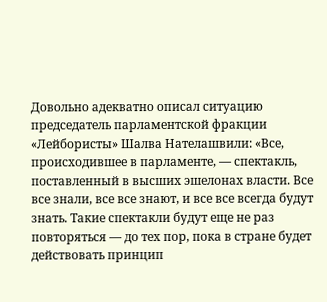Довольно адекватно описал ситуацию председатель парламентской фракции «Лейбористы» Шалва Нателашвили: «Все, происходившее в парламенте, — спектакль, поставленный в высших эшелонах власти. Все все знали, все все знают, и все все всегда будут знать. Такие спектакли будут еще не раз повторяться — до тех пор, пока в стране будет действовать принцип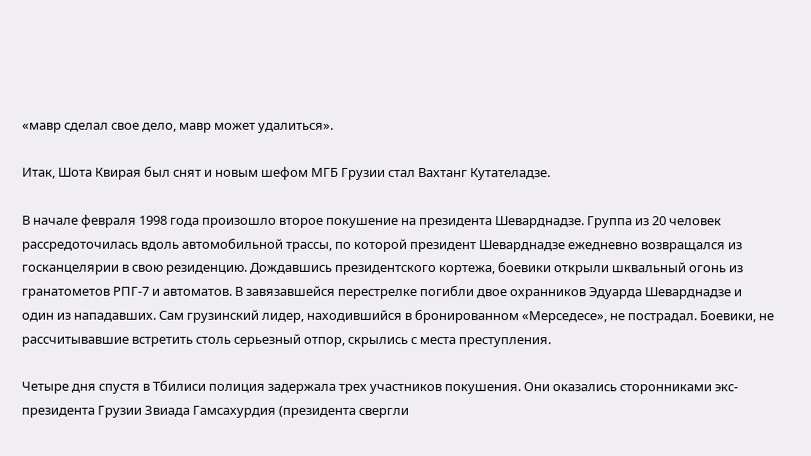«мавр сделал свое дело, мавр может удалиться».

Итак, Шота Квирая был снят и новым шефом МГБ Грузии стал Вахтанг Кутателадзе.

В начале февраля 1998 года произошло второе покушение на президента Шеварднадзе. Группа из 20 человек рассредоточилась вдоль автомобильной трассы, по которой президент Шеварднадзе ежедневно возвращался из госканцелярии в свою резиденцию. Дождавшись президентского кортежа, боевики открыли шквальный огонь из гранатометов РПГ-7 и автоматов. В завязавшейся перестрелке погибли двое охранников Эдуарда Шеварднадзе и один из нападавших. Сам грузинский лидер, находившийся в бронированном «Мерседесе», не пострадал. Боевики, не рассчитывавшие встретить столь серьезный отпор, скрылись с места преступления.

Четыре дня спустя в Тбилиси полиция задержала трех участников покушения. Они оказались сторонниками экс-президента Грузии Звиада Гамсахурдия (президента свергли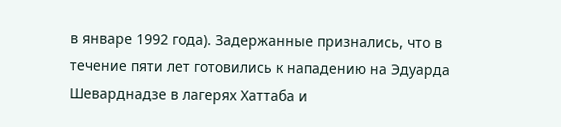в январе 1992 года). Задержанные признались, что в течение пяти лет готовились к нападению на Эдуарда Шеварднадзе в лагерях Хаттаба и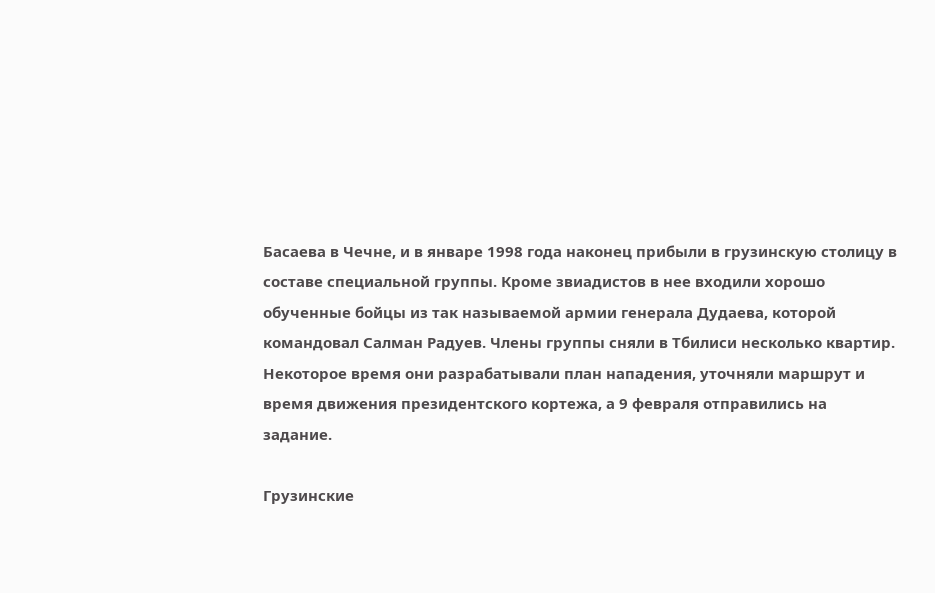Басаева в Чечне, и в январе 1998 года наконец прибыли в грузинскую столицу в составе специальной группы. Кроме звиадистов в нее входили хорошо обученные бойцы из так называемой армии генерала Дудаева, которой командовал Салман Радуев. Члены группы сняли в Тбилиси несколько квартир. Некоторое время они разрабатывали план нападения, уточняли маршрут и время движения президентского кортежа, а 9 февраля отправились на задание.

Грузинские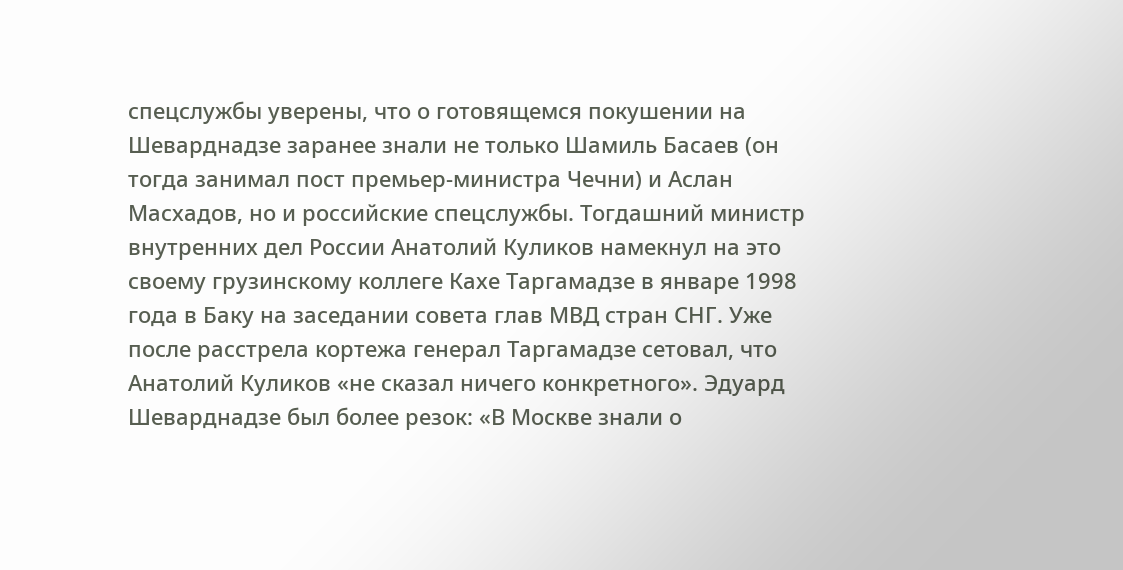спецслужбы уверены, что о готовящемся покушении на Шеварднадзе заранее знали не только Шамиль Басаев (он тогда занимал пост премьер-министра Чечни) и Аслан Масхадов, но и российские спецслужбы. Тогдашний министр внутренних дел России Анатолий Куликов намекнул на это своему грузинскому коллеге Кахе Таргамадзе в январе 1998 года в Баку на заседании совета глав МВД стран СНГ. Уже после расстрела кортежа генерал Таргамадзе сетовал, что Анатолий Куликов «не сказал ничего конкретного». Эдуард Шеварднадзе был более резок: «В Москве знали о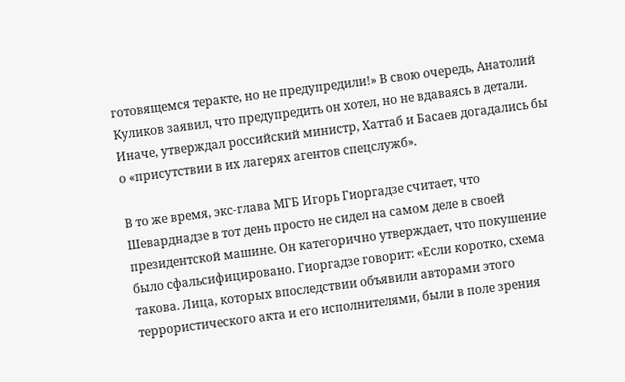готовящемся теракте, но не предупредили!» В свою очередь, Анатолий Куликов заявил, что предупредить он хотел, но не вдаваясь в детали. Иначе, утверждал российский министр, Хаттаб и Басаев догадались бы о «присутствии в их лагерях агентов спецслужб».

В то же время, экс-глава МГБ Игорь Гиоргадзе считает, что Шеварднадзе в тот день просто не сидел на самом деле в своей президентской машине. Он категорично утверждает, что покушение было сфальсифицировано. Гиоргадзе говорит: «Если коротко, схема такова. Лица, которых впоследствии объявили авторами этого террористического акта и его исполнителями, были в поле зрения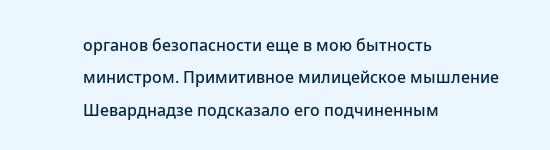органов безопасности еще в мою бытность министром. Примитивное милицейское мышление Шеварднадзе подсказало его подчиненным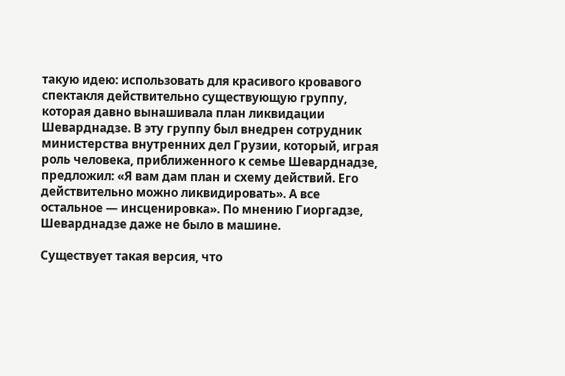такую идею: использовать для красивого кровавого спектакля действительно существующую группу, которая давно вынашивала план ликвидации Шеварднадзе. В эту группу был внедрен сотрудник министерства внутренних дел Грузии, который, играя роль человека, приближенного к семье Шеварднадзе, предложил: «Я вам дам план и схему действий. Его действительно можно ликвидировать». А все остальное — инсценировка». По мнению Гиоргадзе, Шеварднадзе даже не было в машине.

Существует такая версия, что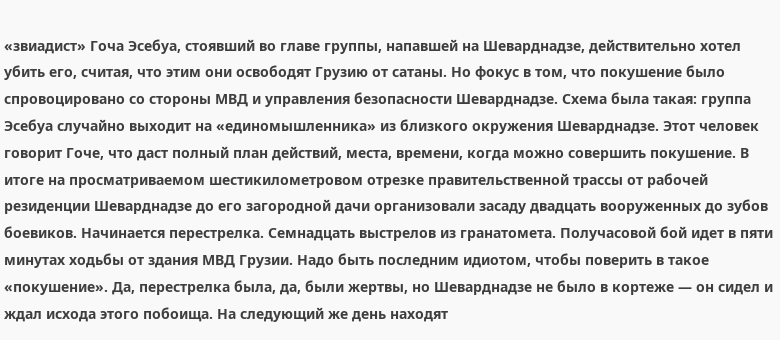«звиадист» Гоча Эсебуа, стоявший во главе группы, напавшей на Шеварднадзе, действительно хотел убить его, считая, что этим они освободят Грузию от сатаны. Но фокус в том, что покушение было спровоцировано со стороны МВД и управления безопасности Шеварднадзе. Схема была такая: группа Эсебуа случайно выходит на «единомышленника» из близкого окружения Шеварднадзе. Этот человек говорит Гоче, что даст полный план действий, места, времени, когда можно совершить покушение. В итоге на просматриваемом шестикилометровом отрезке правительственной трассы от рабочей резиденции Шеварднадзе до его загородной дачи организовали засаду двадцать вооруженных до зубов боевиков. Начинается перестрелка. Семнадцать выстрелов из гранатомета. Получасовой бой идет в пяти минутах ходьбы от здания МВД Грузии. Надо быть последним идиотом, чтобы поверить в такое «покушение». Да, перестрелка была, да, были жертвы, но Шеварднадзе не было в кортеже — он сидел и ждал исхода этого побоища. На следующий же день находят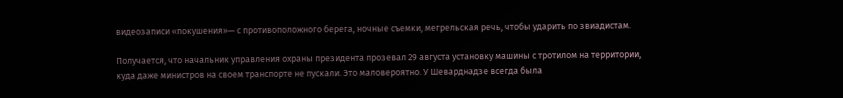видеозаписи «покушения»— с противоположного берега, ночные съемки, мегрельская речь, чтобы ударить по звиадистам.

Получается, что начальник управления охраны президента прозевал 29 августа установку машины с тротилом на территории, куда даже министров на своем транспорте не пускали. Это маловероятно. У Шеварднадзе всегда была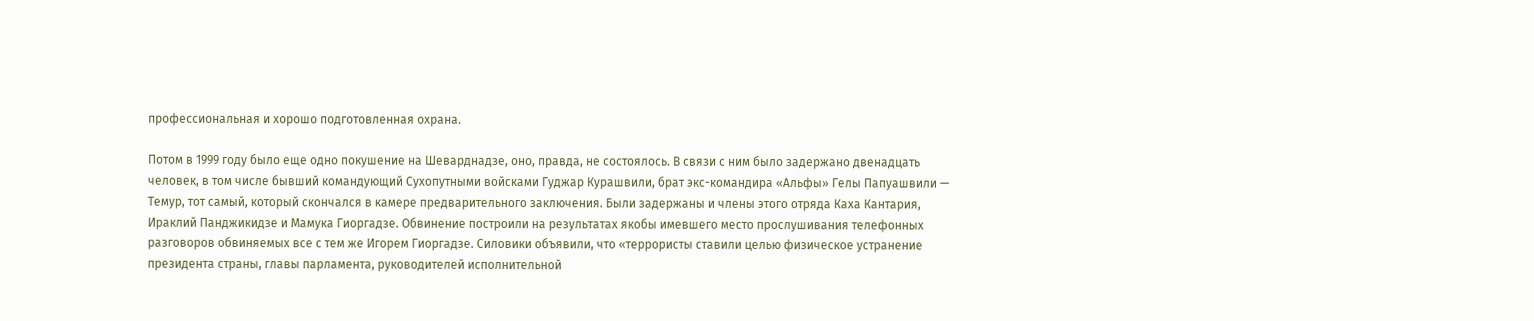профессиональная и хорошо подготовленная охрана.

Потом в 1999 году было еще одно покушение на Шеварднадзе, оно, правда, не состоялось. В связи с ним было задержано двенадцать человек, в том числе бывший командующий Сухопутными войсками Гуджар Курашвили, брат экс-командира «Альфы» Гелы Папуашвили — Темур, тот самый, который скончался в камере предварительного заключения. Были задержаны и члены этого отряда Каха Кантария, Ираклий Панджикидзе и Мамука Гиоргадзе. Обвинение построили на результатах якобы имевшего место прослушивания телефонных разговоров обвиняемых все с тем же Игорем Гиоргадзе. Силовики объявили, что «террористы ставили целью физическое устранение президента страны, главы парламента, руководителей исполнительной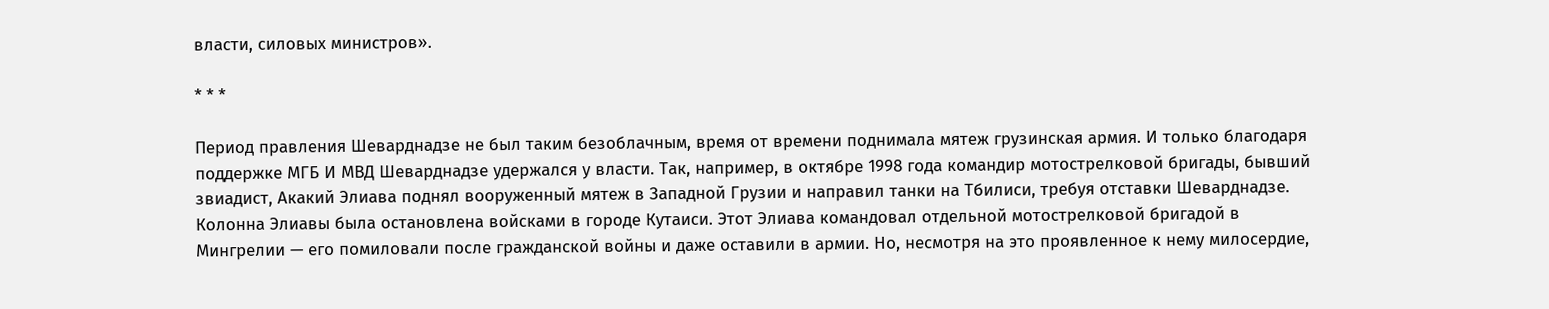власти, силовых министров».

* * *

Период правления Шеварднадзе не был таким безоблачным, время от времени поднимала мятеж грузинская армия. И только благодаря поддержке МГБ И МВД Шеварднадзе удержался у власти. Так, например, в октябре 1998 года командир мотострелковой бригады, бывший звиадист, Акакий Элиава поднял вооруженный мятеж в Западной Грузии и направил танки на Тбилиси, требуя отставки Шеварднадзе. Колонна Элиавы была остановлена войсками в городе Кутаиси. Этот Элиава командовал отдельной мотострелковой бригадой в Мингрелии — его помиловали после гражданской войны и даже оставили в армии. Но, несмотря на это проявленное к нему милосердие,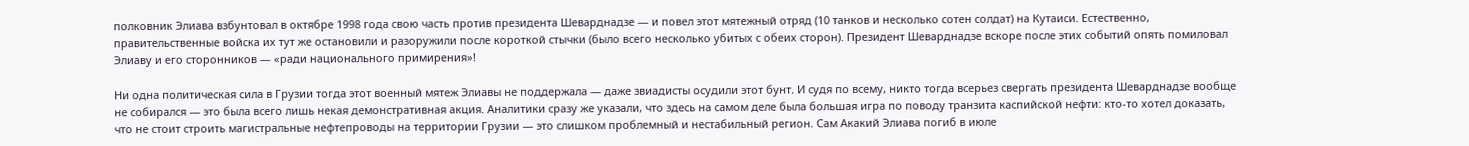полковник Элиава взбунтовал в октябре 1998 года свою часть против президента Шеварднадзе — и повел этот мятежный отряд (10 танков и несколько сотен солдат) на Кутаиси. Естественно, правительственные войска их тут же остановили и разоружили после короткой стычки (было всего несколько убитых с обеих сторон). Президент Шеварднадзе вскоре после этих событий опять помиловал Элиаву и его сторонников — «ради национального примирения»!

Ни одна политическая сила в Грузии тогда этот военный мятеж Элиавы не поддержала — даже звиадисты осудили этот бунт. И судя по всему, никто тогда всерьез свергать президента Шеварднадзе вообще не собирался — это была всего лишь некая демонстративная акция. Аналитики сразу же указали, что здесь на самом деле была большая игра по поводу транзита каспийской нефти: кто-то хотел доказать, что не стоит строить магистральные нефтепроводы на территории Грузии — это слишком проблемный и нестабильный регион. Сам Акакий Элиава погиб в июле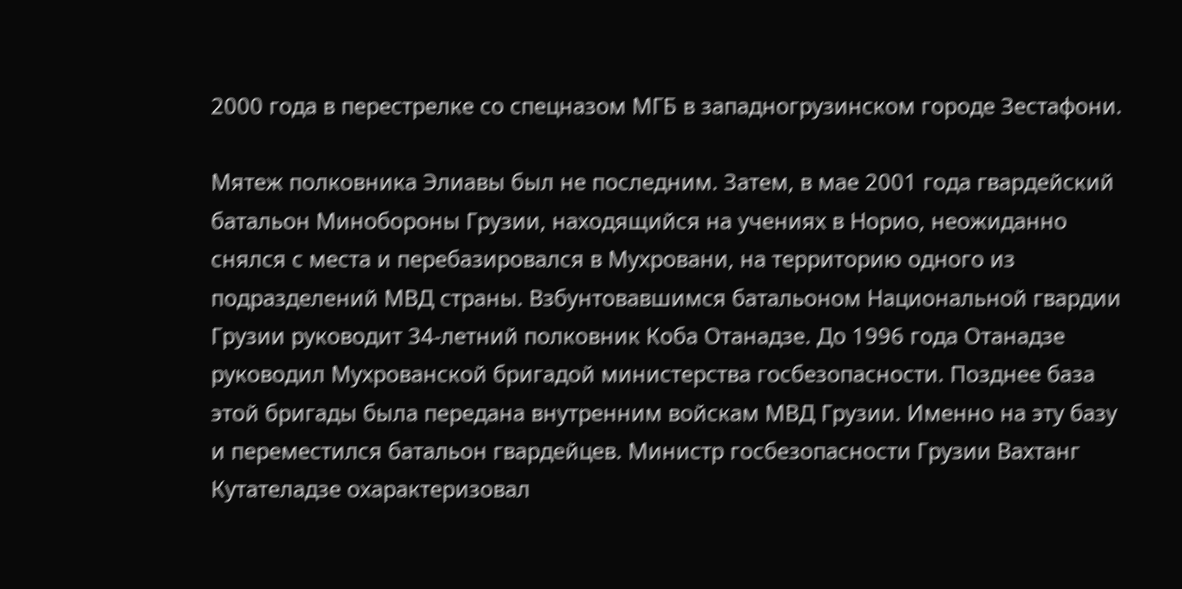2000 года в перестрелке со спецназом МГБ в западногрузинском городе Зестафони.

Мятеж полковника Элиавы был не последним. Затем, в мае 2001 года гвардейский батальон Минобороны Грузии, находящийся на учениях в Норио, неожиданно снялся с места и перебазировался в Мухровани, на территорию одного из подразделений МВД страны. Взбунтовавшимся батальоном Национальной гвардии Грузии руководит 34-летний полковник Коба Отанадзе. До 1996 года Отанадзе руководил Мухрованской бригадой министерства госбезопасности. Позднее база этой бригады была передана внутренним войскам МВД Грузии. Именно на эту базу и переместился батальон гвардейцев. Министр госбезопасности Грузии Вахтанг Кутателадзе охарактеризовал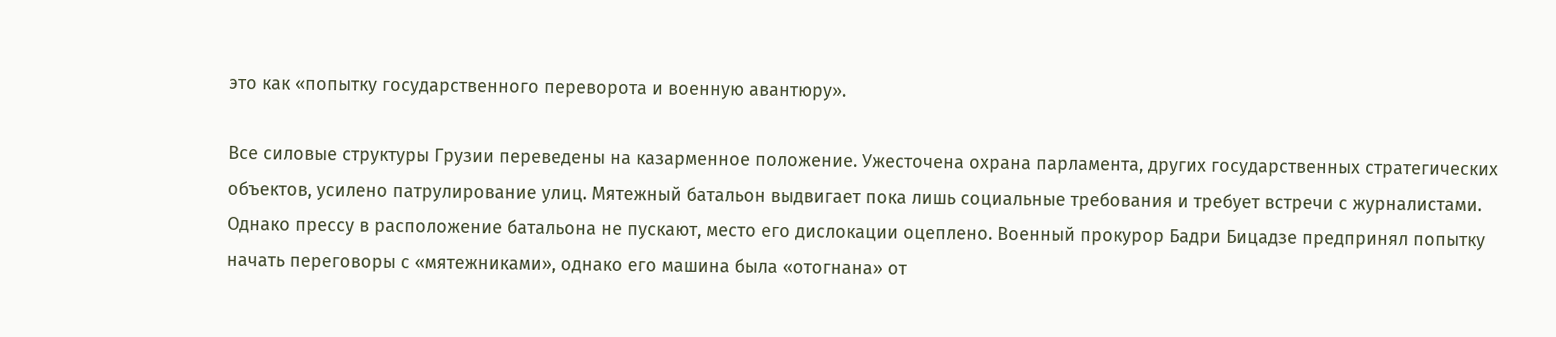это как «попытку государственного переворота и военную авантюру».

Все силовые структуры Грузии переведены на казарменное положение. Ужесточена охрана парламента, других государственных стратегических объектов, усилено патрулирование улиц. Мятежный батальон выдвигает пока лишь социальные требования и требует встречи с журналистами. Однако прессу в расположение батальона не пускают, место его дислокации оцеплено. Военный прокурор Бадри Бицадзе предпринял попытку начать переговоры с «мятежниками», однако его машина была «отогнана» от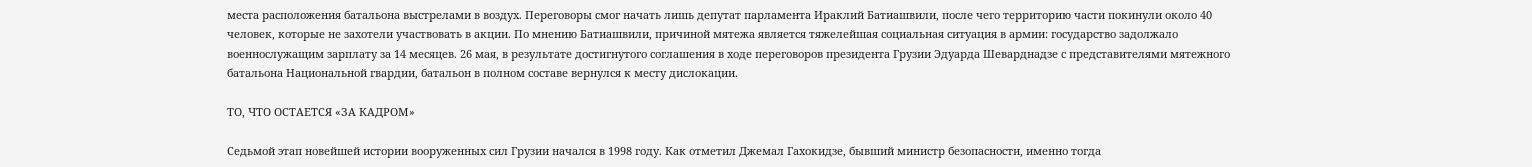места расположения батальона выстрелами в воздух. Переговоры смог начать лишь депутат парламента Ираклий Батиашвили, после чего территорию части покинули около 40 человек, которые не захотели участвовать в акции. По мнению Батиашвили, причиной мятежа является тяжелейшая социальная ситуация в армии: государство задолжало военнослужащим зарплату за 14 месяцев. 26 мая, в результате достигнутого соглашения в ходе переговоров президента Грузии Эдуарда Шеварднадзе с представителями мятежного батальона Национальной гвардии, батальон в полном составе вернулся к месту дислокации.

ТО, ЧТО ОСТАЕТСЯ «ЗА КАДРОМ»

Седьмой этап новейшей истории вооруженных сил Грузии начался в 1998 году. Как отметил Джемал Гахокидзе, бывший министр безопасности, именно тогда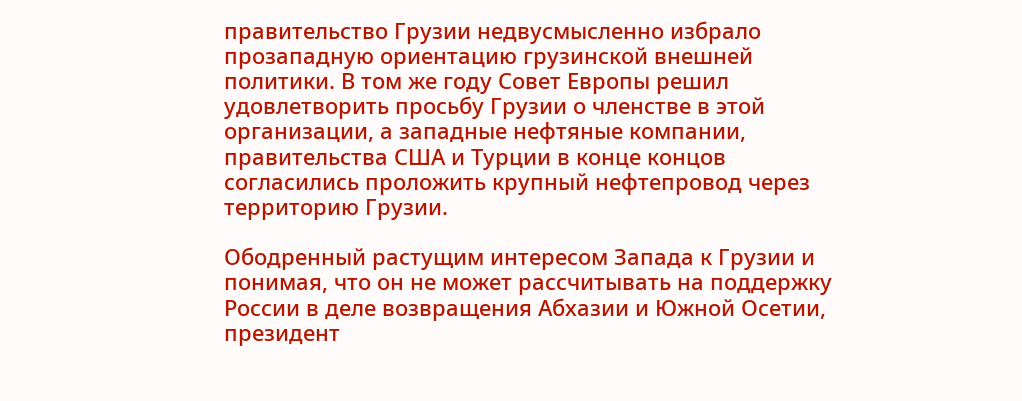правительство Грузии недвусмысленно избрало прозападную ориентацию грузинской внешней политики. В том же году Совет Европы решил удовлетворить просьбу Грузии о членстве в этой организации, а западные нефтяные компании, правительства США и Турции в конце концов согласились проложить крупный нефтепровод через территорию Грузии.

Ободренный растущим интересом Запада к Грузии и понимая, что он не может рассчитывать на поддержку России в деле возвращения Абхазии и Южной Осетии, президент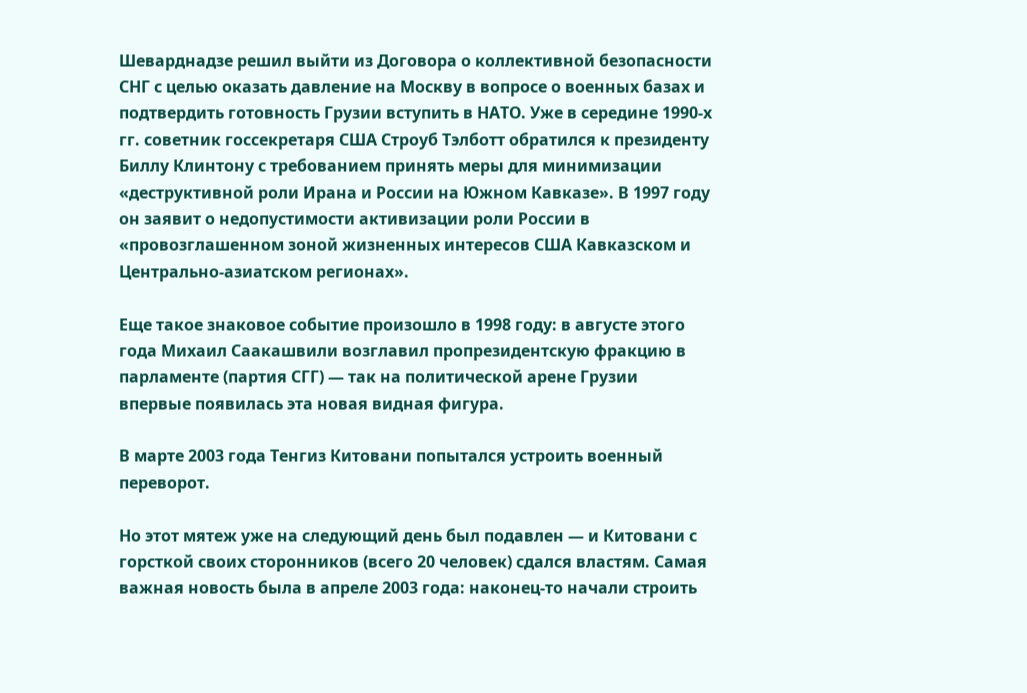Шеварднадзе решил выйти из Договора о коллективной безопасности СНГ с целью оказать давление на Москву в вопросе о военных базах и подтвердить готовность Грузии вступить в НАТО. Уже в середине 1990-х гг. советник госсекретаря США Строуб Тэлботт обратился к президенту Биллу Клинтону с требованием принять меры для минимизации «деструктивной роли Ирана и России на Южном Кавказе». В 1997 году он заявит о недопустимости активизации роли России в «провозглашенном зоной жизненных интересов США Кавказском и Центрально-азиатском регионах».

Еще такое знаковое событие произошло в 1998 году: в августе этого года Михаил Саакашвили возглавил пропрезидентскую фракцию в парламенте (партия СГГ) — так на политической арене Грузии впервые появилась эта новая видная фигура.

В марте 2003 года Тенгиз Китовани попытался устроить военный переворот.

Но этот мятеж уже на следующий день был подавлен — и Китовани с горсткой своих сторонников (всего 20 человек) сдался властям. Самая важная новость была в апреле 2003 года: наконец-то начали строить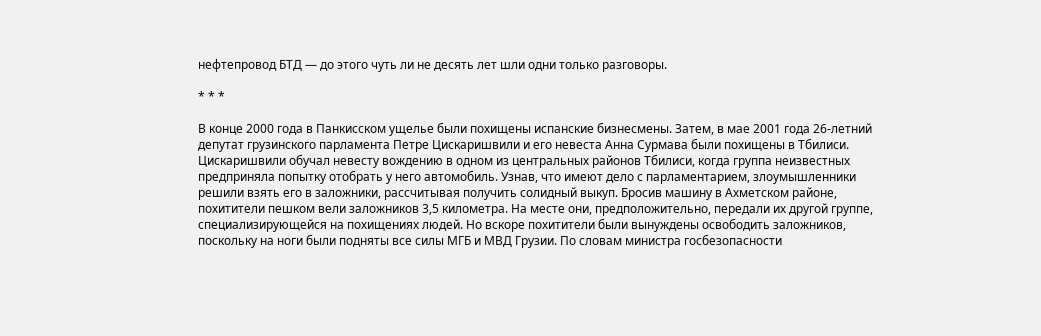нефтепровод БТД — до этого чуть ли не десять лет шли одни только разговоры.

* * *

В конце 2000 года в Панкисском ущелье были похищены испанские бизнесмены. Затем, в мае 2001 года 26-летний депутат грузинского парламента Петре Цискаришвили и его невеста Анна Сурмава были похищены в Тбилиси. Цискаришвили обучал невесту вождению в одном из центральных районов Тбилиси, когда группа неизвестных предприняла попытку отобрать у него автомобиль. Узнав, что имеют дело с парламентарием, злоумышленники решили взять его в заложники, рассчитывая получить солидный выкуп. Бросив машину в Ахметском районе, похитители пешком вели заложников 3,5 километра. На месте они, предположительно, передали их другой группе, специализирующейся на похищениях людей. Но вскоре похитители были вынуждены освободить заложников, поскольку на ноги были подняты все силы МГБ и МВД Грузии. По словам министра госбезопасности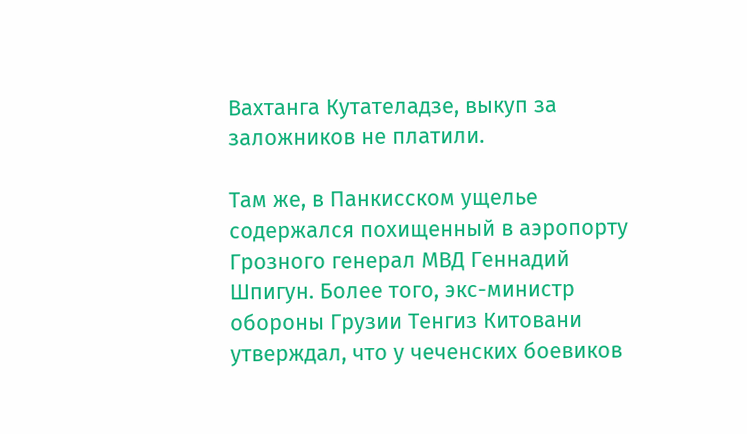Вахтанга Кутателадзе, выкуп за заложников не платили.

Там же, в Панкисском ущелье содержался похищенный в аэропорту Грозного генерал МВД Геннадий Шпигун. Более того, экс-министр обороны Грузии Тенгиз Китовани утверждал, что у чеченских боевиков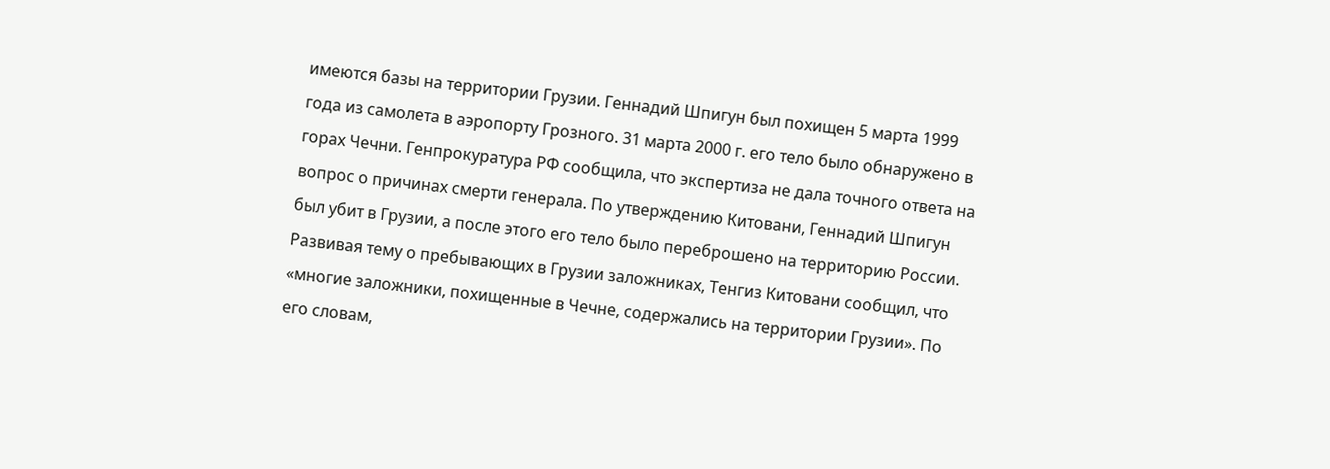имеются базы на территории Грузии. Геннадий Шпигун был похищен 5 марта 1999 года из самолета в аэропорту Грозного. 31 марта 2000 г. его тело было обнаружено в горах Чечни. Генпрокуратура РФ сообщила, что экспертиза не дала точного ответа на вопрос о причинах смерти генерала. По утверждению Китовани, Геннадий Шпигун был убит в Грузии, а после этого его тело было переброшено на территорию России. Развивая тему о пребывающих в Грузии заложниках, Тенгиз Китовани сообщил, что «многие заложники, похищенные в Чечне, содержались на территории Грузии». По его словам,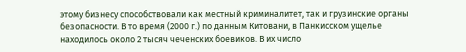этому бизнесу способствовали как местный криминалитет, так и грузинские органы безопасности. В то время (2000 г.) по данным Китовани, в Панкисском ущелье находилось около 2 тысяч чеченских боевиков. В их число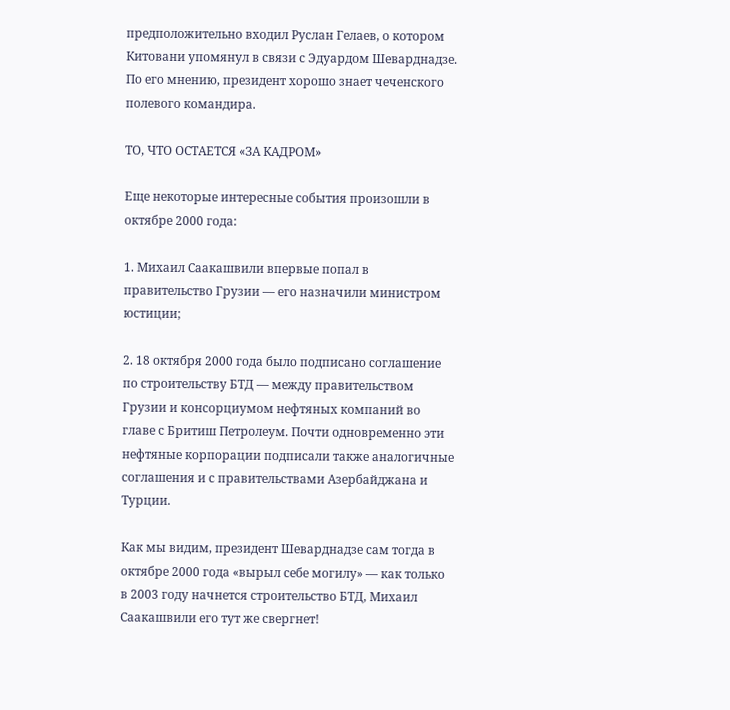предположительно входил Руслан Гелаев, о котором Китовани упомянул в связи с Эдуардом Шеварднадзе. По его мнению, президент хорошо знает чеченского полевого командира.

ТО, ЧТО ОСТАЕТСЯ «ЗА КАДРОМ»

Еще некоторые интересные события произошли в октябре 2000 года:

1. Михаил Саакашвили впервые попал в правительство Грузии — его назначили министром юстиции;

2. 18 октября 2000 года было подписано соглашение по строительству БТД — между правительством Грузии и консорциумом нефтяных компаний во главе с Бритиш Петролеум. Почти одновременно эти нефтяные корпорации подписали также аналогичные соглашения и с правительствами Азербайджана и Турции.

Как мы видим, президент Шеварднадзе сам тогда в октябре 2000 года «вырыл себе могилу» — как только в 2003 году начнется строительство БТД, Михаил Саакашвили его тут же свергнет!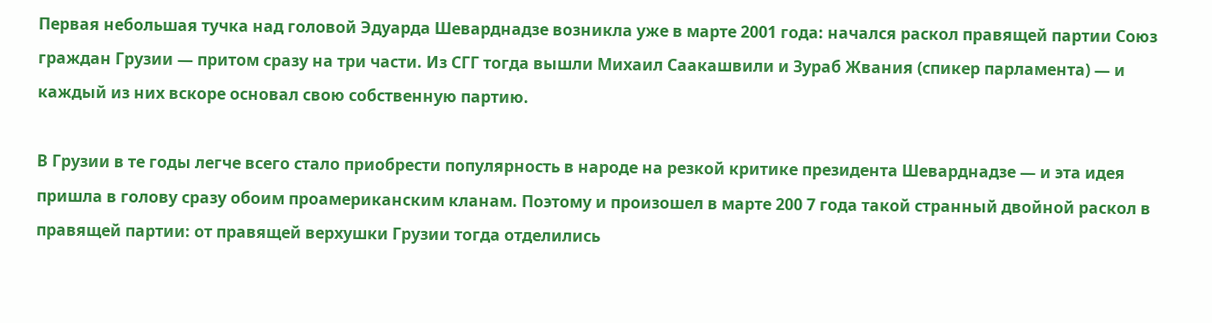Первая небольшая тучка над головой Эдуарда Шеварднадзе возникла уже в марте 2001 года: начался раскол правящей партии Союз граждан Грузии — притом сразу на три части. Из СГГ тогда вышли Михаил Саакашвили и Зураб Жвания (спикер парламента) — и каждый из них вскоре основал свою собственную партию.

В Грузии в те годы легче всего стало приобрести популярность в народе на резкой критике президента Шеварднадзе — и эта идея пришла в голову сразу обоим проамериканским кланам. Поэтому и произошел в марте 200 7 года такой странный двойной раскол в правящей партии: от правящей верхушки Грузии тогда отделились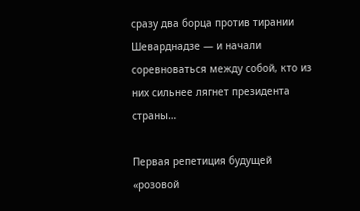сразу два борца против тирании Шеварднадзе — и начали соревноваться между собой, кто из них сильнее лягнет президента страны…

Первая репетиция будущей «розовой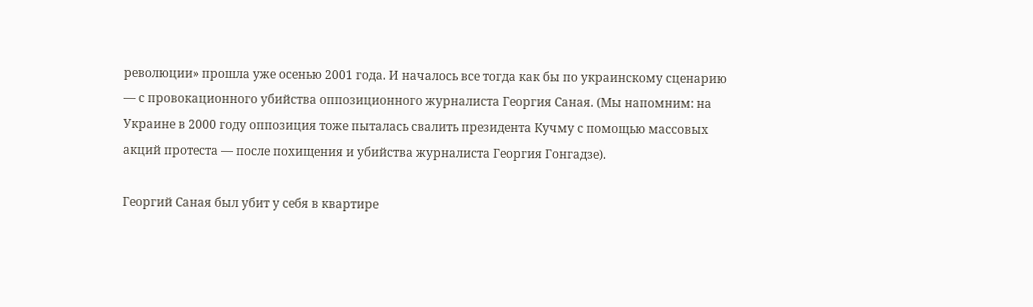революции» прошла уже осенью 2001 года. И началось все тогда как бы по украинскому сценарию — с провокационного убийства оппозиционного журналиста Георгия Саная. (Мы напомним: на Украине в 2000 году оппозиция тоже пыталась свалить президента Кучму с помощью массовых акций протеста — после похищения и убийства журналиста Георгия Гонгадзе).

Георгий Саная был убит у себя в квартире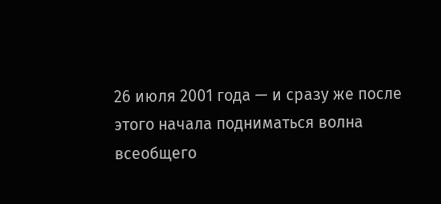26 июля 2001 года — и сразу же после этого начала подниматься волна всеобщего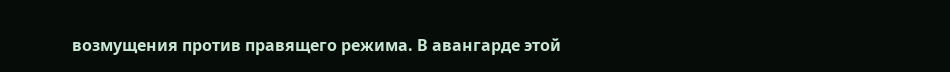возмущения против правящего режима. В авангарде этой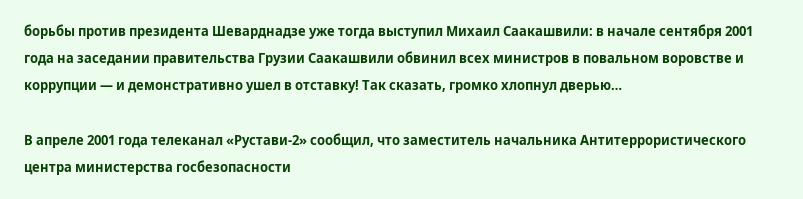борьбы против президента Шеварднадзе уже тогда выступил Михаил Саакашвили: в начале сентября 2001 года на заседании правительства Грузии Саакашвили обвинил всех министров в повальном воровстве и коррупции — и демонстративно ушел в отставку! Так сказать, громко хлопнул дверью…

В апреле 2001 года телеканал «Рустави-2» сообщил, что заместитель начальника Антитеррористического центра министерства госбезопасности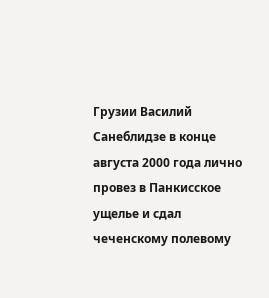Грузии Василий Санеблидзе в конце августа 2000 года лично провез в Панкисское ущелье и сдал чеченскому полевому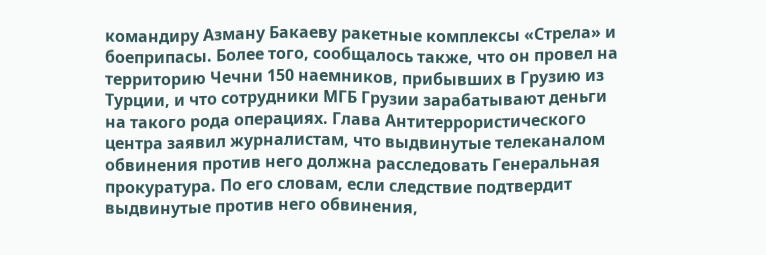командиру Азману Бакаеву ракетные комплексы «Стрела» и боеприпасы. Более того, сообщалось также, что он провел на территорию Чечни 150 наемников, прибывших в Грузию из Турции, и что сотрудники МГБ Грузии зарабатывают деньги на такого рода операциях. Глава Антитеррористического центра заявил журналистам, что выдвинутые телеканалом обвинения против него должна расследовать Генеральная прокуратура. По его словам, если следствие подтвердит выдвинутые против него обвинения,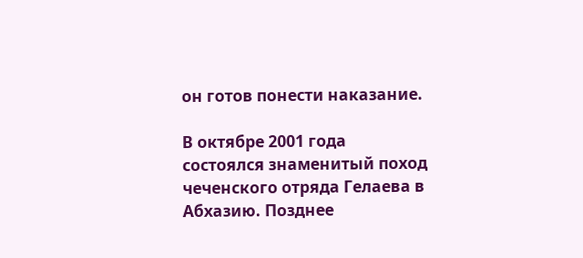он готов понести наказание.

В октябре 2001 года состоялся знаменитый поход чеченского отряда Гелаева в Абхазию. Позднее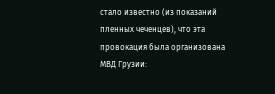стало известно (из показаний пленных чеченцев), что эта провокация была организована МВД Грузии: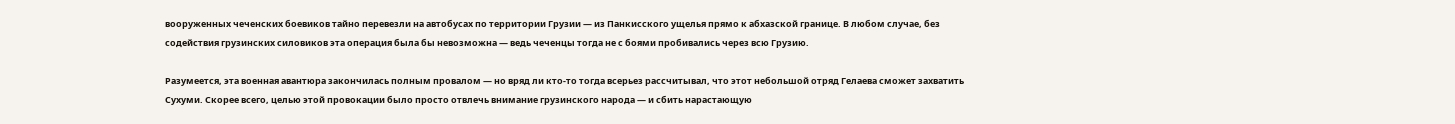вооруженных чеченских боевиков тайно перевезли на автобусах по территории Грузии — из Панкисского ущелья прямо к абхазской границе. В любом случае, без содействия грузинских силовиков эта операция была бы невозможна — ведь чеченцы тогда не с боями пробивались через всю Грузию.

Разумеется, эта военная авантюра закончилась полным провалом — но вряд ли кто-то тогда всерьез рассчитывал, что этот небольшой отряд Гелаева сможет захватить Сухуми. Скорее всего, целью этой провокации было просто отвлечь внимание грузинского народа — и сбить нарастающую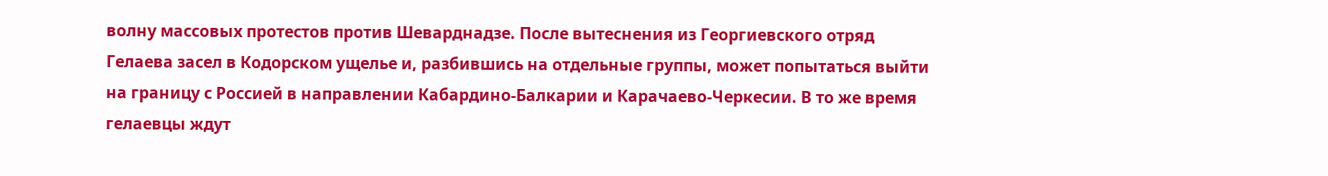волну массовых протестов против Шеварднадзе. После вытеснения из Георгиевского отряд Гелаева засел в Кодорском ущелье и, разбившись на отдельные группы, может попытаться выйти на границу с Россией в направлении Кабардино-Балкарии и Карачаево-Черкесии. В то же время гелаевцы ждут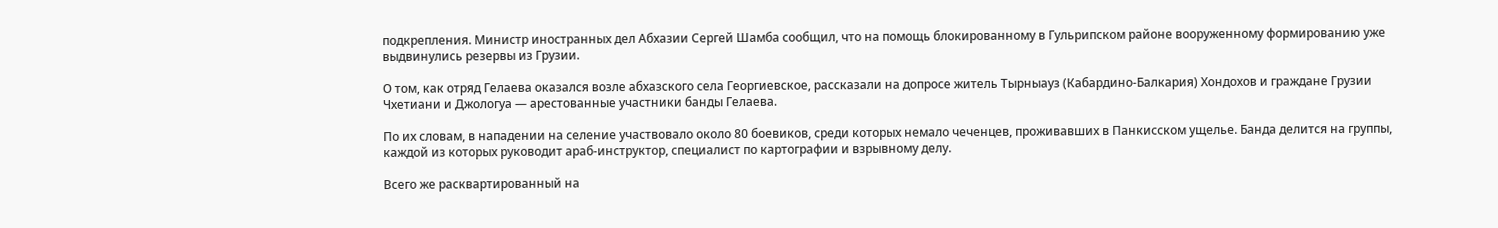подкрепления. Министр иностранных дел Абхазии Сергей Шамба сообщил, что на помощь блокированному в Гульрипском районе вооруженному формированию уже выдвинулись резервы из Грузии.

О том, как отряд Гелаева оказался возле абхазского села Георгиевское, рассказали на допросе житель Тырныауз (Кабардино-Балкария) Хондохов и граждане Грузии Чхетиани и Джологуа — арестованные участники банды Гелаева.

По их словам, в нападении на селение участвовало около 80 боевиков, среди которых немало чеченцев, проживавших в Панкисском ущелье. Банда делится на группы, каждой из которых руководит араб-инструктор, специалист по картографии и взрывному делу.

Всего же расквартированный на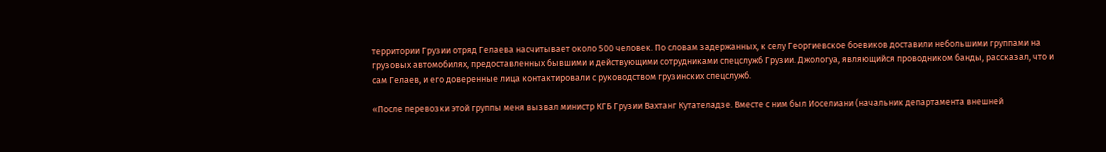территории Грузии отряд Гелаева насчитывает около 500 человек. По словам задержанных, к селу Георгиевское боевиков доставили небольшими группами на грузовых автомобилях, предоставленных бывшими и действующими сотрудниками спецслужб Грузии. Джологуа, являющийся проводником банды, рассказал, что и сам Гелаев, и его доверенные лица контактировали с руководством грузинских спецслужб.

«После перевозки этой группы меня вызвал министр КГБ Грузии Вахтанг Кутателадзе. Вместе с ним был Иоселиани (начальник департамента внешней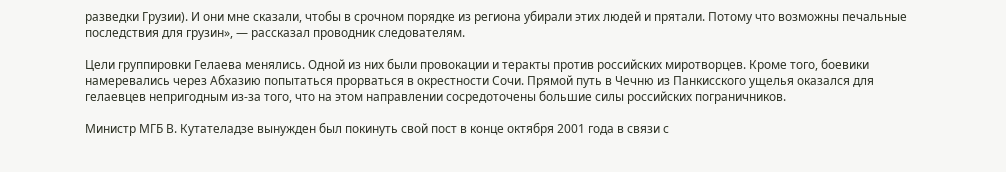разведки Грузии). И они мне сказали, чтобы в срочном порядке из региона убирали этих людей и прятали. Потому что возможны печальные последствия для грузин», — рассказал проводник следователям.

Цели группировки Гелаева менялись. Одной из них были провокации и теракты против российских миротворцев. Кроме того, боевики намеревались через Абхазию попытаться прорваться в окрестности Сочи. Прямой путь в Чечню из Панкисского ущелья оказался для гелаевцев непригодным из-за того, что на этом направлении сосредоточены большие силы российских пограничников.

Министр МГБ В. Кутателадзе вынужден был покинуть свой пост в конце октября 2001 года в связи с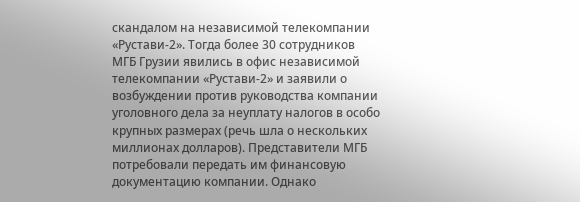скандалом на независимой телекомпании «Рустави-2». Тогда более 30 сотрудников МГБ Грузии явились в офис независимой телекомпании «Рустави-2» и заявили о возбуждении против руководства компании уголовного дела за неуплату налогов в особо крупных размерах (речь шла о нескольких миллионах долларов). Представители МГБ потребовали передать им финансовую документацию компании. Однако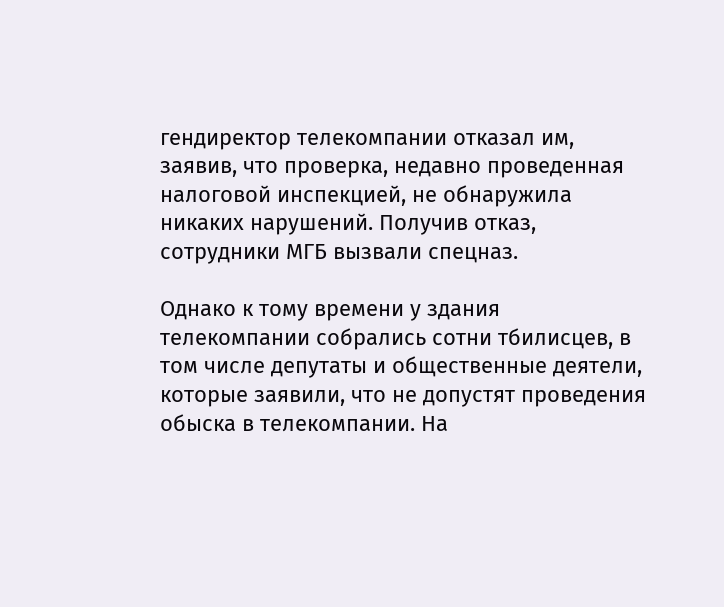гендиректор телекомпании отказал им, заявив, что проверка, недавно проведенная налоговой инспекцией, не обнаружила никаких нарушений. Получив отказ, сотрудники МГБ вызвали спецназ.

Однако к тому времени у здания телекомпании собрались сотни тбилисцев, в том числе депутаты и общественные деятели, которые заявили, что не допустят проведения обыска в телекомпании. На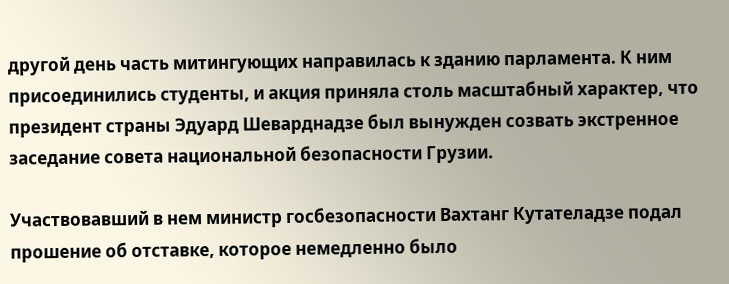другой день часть митингующих направилась к зданию парламента. К ним присоединились студенты, и акция приняла столь масштабный характер, что президент страны Эдуард Шеварднадзе был вынужден созвать экстренное заседание совета национальной безопасности Грузии.

Участвовавший в нем министр госбезопасности Вахтанг Кутателадзе подал прошение об отставке, которое немедленно было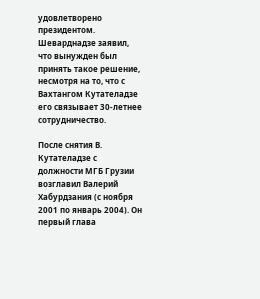удовлетворено президентом. Шеварднадзе заявил, что вынужден был принять такое решение, несмотря на то, что с Вахтангом Кутателадзе его связывает 30-летнее сотрудничество.

После снятия В. Кутателадзе с должности МГБ Грузии возглавил Валерий Хабурдзания (с ноября 2001 по январь 2004). Он первый глава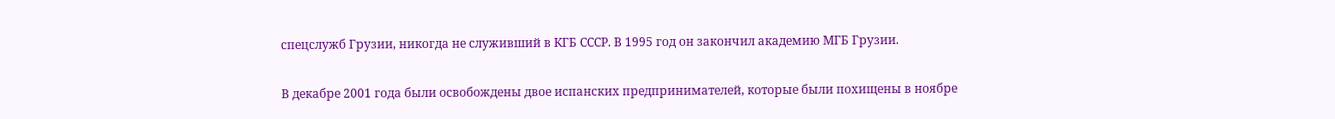спецслужб Грузии, никогда не служивший в КГБ СССР. В 1995 год он закончил академию МГБ Грузии.

В декабре 2001 года были освобождены двое испанских предпринимателей, которые были похищены в ноябре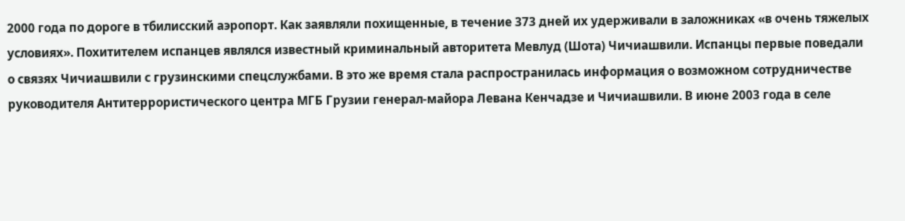2000 года по дороге в тбилисский аэропорт. Как заявляли похищенные, в течение 373 дней их удерживали в заложниках «в очень тяжелых условиях». Похитителем испанцев являлся известный криминальный авторитета Мевлуд (Шота) Чичиашвили. Испанцы первые поведали о связях Чичиашвили с грузинскими спецслужбами. В это же время стала распространилась информация о возможном сотрудничестве руководителя Антитеррористического центра МГБ Грузии генерал-майора Левана Кенчадзе и Чичиашвили. В июне 2003 года в селе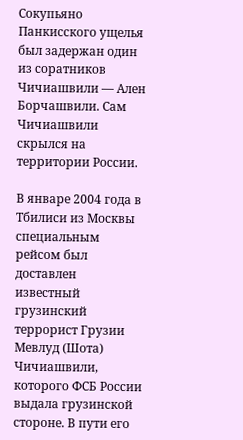Сокупьяно Панкисского ущелья был задержан один из соратников Чичиашвили — Ален Борчашвили. Сам Чичиашвили скрылся на территории России.

В январе 2004 года в Тбилиси из Москвы специальным рейсом был доставлен известный грузинский террорист Грузии Мевлуд (Шота) Чичиашвили, которого ФСБ России выдала грузинской стороне. В пути его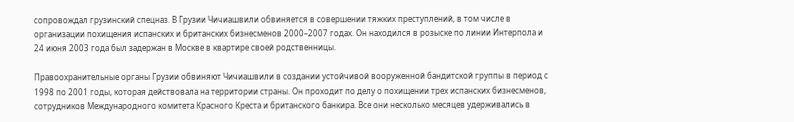сопровождал грузинский спецназ. В Грузии Чичиашвили обвиняется в совершении тяжких преступлений, в том числе в организации похищения испанских и британских бизнесменов 2000–2007 годах. Он находился в розыске по линии Интерпола и 24 июня 2003 года был задержан в Москве в квартире своей родственницы.

Правоохранительные органы Грузии обвиняют Чичиашвили в создании устойчивой вооруженной бандитской группы в период с 1998 по 2001 годы, которая действовала на территории страны. Он проходит по делу о похищении трех испанских бизнесменов, сотрудников Международного комитета Красного Креста и британского банкира. Все они несколько месяцев удерживались в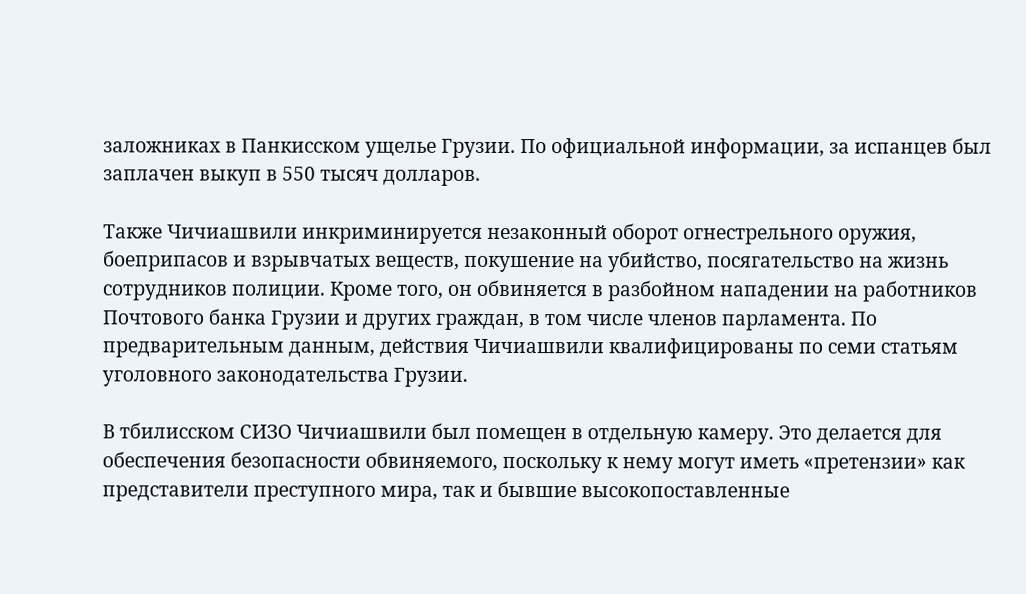заложниках в Панкисском ущелье Грузии. По официальной информации, за испанцев был заплачен выкуп в 550 тысяч долларов.

Также Чичиашвили инкриминируется незаконный оборот огнестрельного оружия, боеприпасов и взрывчатых веществ, покушение на убийство, посягательство на жизнь сотрудников полиции. Кроме того, он обвиняется в разбойном нападении на работников Почтового банка Грузии и других граждан, в том числе членов парламента. По предварительным данным, действия Чичиашвили квалифицированы по семи статьям уголовного законодательства Грузии.

В тбилисском СИЗО Чичиашвили был помещен в отдельную камеру. Это делается для обеспечения безопасности обвиняемого, поскольку к нему могут иметь «претензии» как представители преступного мира, так и бывшие высокопоставленные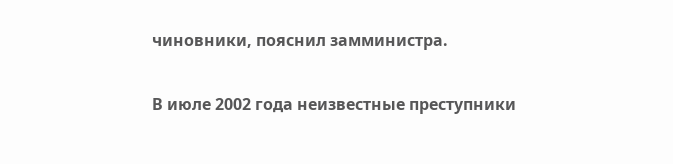чиновники, пояснил замминистра.

В июле 2002 года неизвестные преступники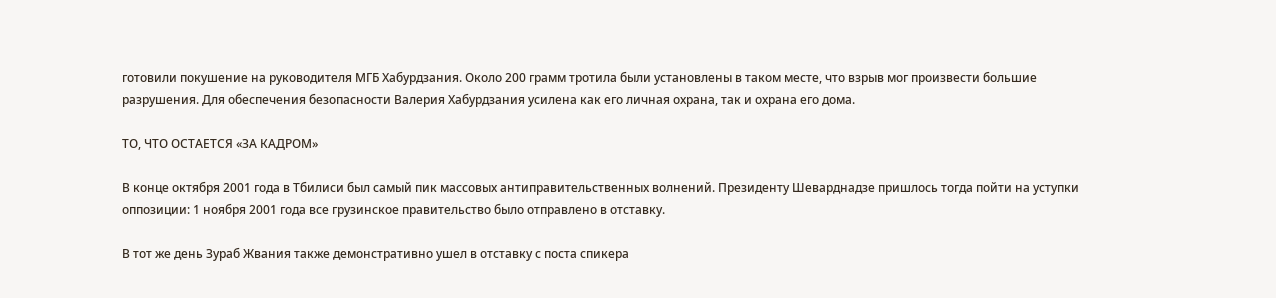готовили покушение на руководителя МГБ Хабурдзания. Около 200 грамм тротила были установлены в таком месте, что взрыв мог произвести большие разрушения. Для обеспечения безопасности Валерия Хабурдзания усилена как его личная охрана, так и охрана его дома.

ТО, ЧТО ОСТАЕТСЯ «ЗА КАДРОМ»

В конце октября 2001 года в Тбилиси был самый пик массовых антиправительственных волнений. Президенту Шеварднадзе пришлось тогда пойти на уступки оппозиции: 1 ноября 2001 года все грузинское правительство было отправлено в отставку.

В тот же день Зураб Жвания также демонстративно ушел в отставку с поста спикера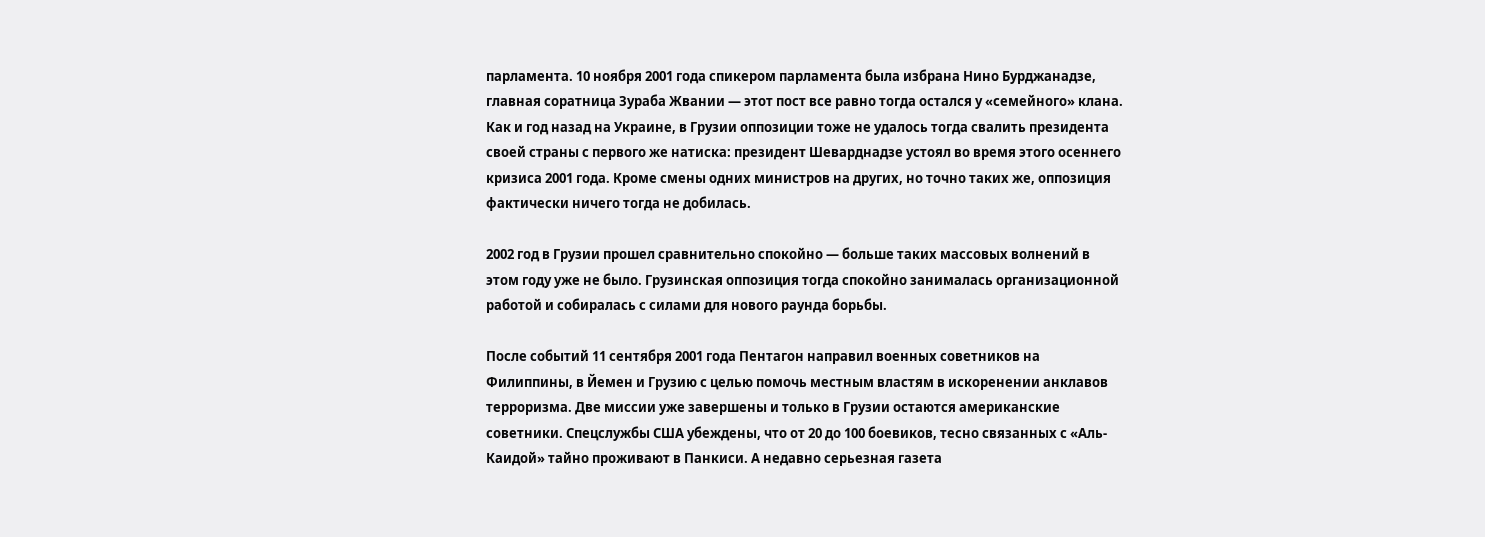парламента. 10 ноября 2001 года спикером парламента была избрана Нино Бурджанадзе, главная соратница Зураба Жвании — этот пост все равно тогда остался у «семейного» клана. Как и год назад на Украине, в Грузии оппозиции тоже не удалось тогда свалить президента своей страны с первого же натиска: президент Шеварднадзе устоял во время этого осеннего кризиса 2001 года. Кроме смены одних министров на других, но точно таких же, оппозиция фактически ничего тогда не добилась.

2002 год в Грузии прошел сравнительно спокойно — больше таких массовых волнений в этом году уже не было. Грузинская оппозиция тогда спокойно занималась организационной работой и собиралась с силами для нового раунда борьбы.

После событий 11 сентября 2001 года Пентагон направил военных советников на Филиппины, в Йемен и Грузию с целью помочь местным властям в искоренении анклавов терроризма. Две миссии уже завершены и только в Грузии остаются американские советники. Спецслужбы США убеждены, что от 20 до 100 боевиков, тесно связанных с «Аль-Каидой» тайно проживают в Панкиси. А недавно серьезная газета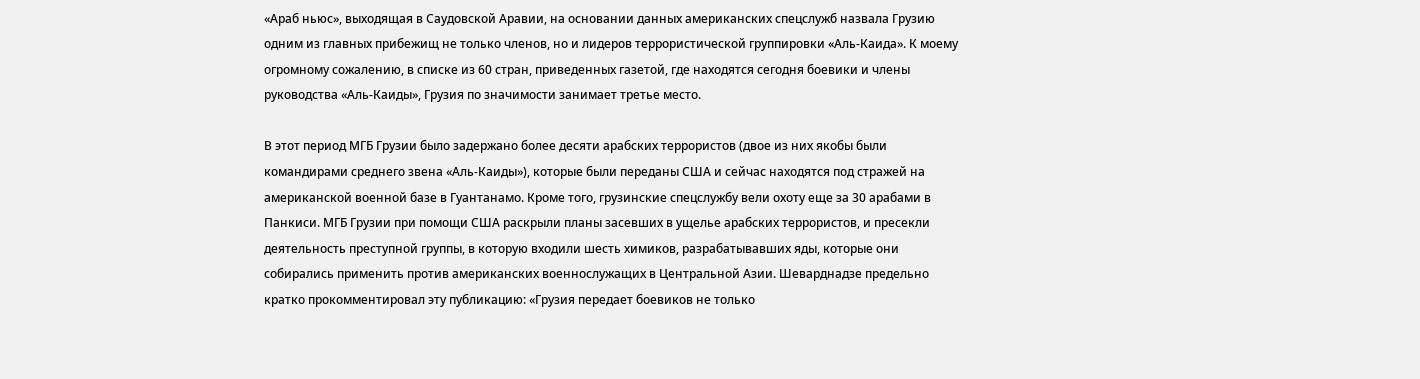«Араб ньюс», выходящая в Саудовской Аравии, на основании данных американских спецслужб назвала Грузию одним из главных прибежищ не только членов, но и лидеров террористической группировки «Аль-Каида». К моему огромному сожалению, в списке из 60 стран, приведенных газетой, где находятся сегодня боевики и члены руководства «Аль-Каиды», Грузия по значимости занимает третье место.

В этот период МГБ Грузии было задержано более десяти арабских террористов (двое из них якобы были командирами среднего звена «Аль-Каиды»), которые были переданы США и сейчас находятся под стражей на американской военной базе в Гуантанамо. Кроме того, грузинские спецслужбу вели охоту еще за 30 арабами в Панкиси. МГБ Грузии при помощи США раскрыли планы засевших в ущелье арабских террористов, и пресекли деятельность преступной группы, в которую входили шесть химиков, разрабатывавших яды, которые они собирались применить против американских военнослужащих в Центральной Азии. Шеварднадзе предельно кратко прокомментировал эту публикацию: «Грузия передает боевиков не только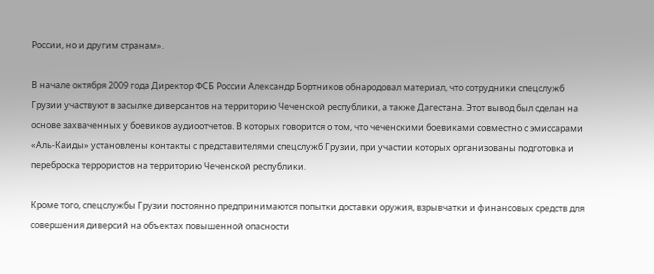России, но и другим странам».

В начале октября 2009 года Директор ФСБ России Александр Бортников обнародовал материал, что сотрудники спецслужб Грузии участвуют в засылке диверсантов на территорию Чеченской республики, а также Дагестана. Этот вывод был сделан на основе захваченных у боевиков аудиоотчетов. В которых говорится о том, что чеченскими боевиками совместно с эмиссарами «Аль-Каиды» установлены контакты с представителями спецслужб Грузии, при участии которых организованы подготовка и переброска террористов на территорию Чеченской республики.

Кроме того, спецслужбы Грузии постоянно предпринимаются попытки доставки оружия, взрывчатки и финансовых средств для совершения диверсий на объектах повышенной опасности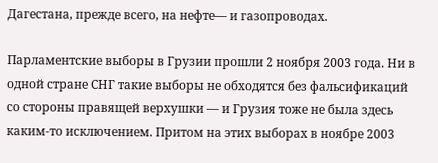Дагестана, прежде всего, на нефте— и газопроводах.

Парламентские выборы в Грузии прошли 2 ноября 2003 года. Ни в одной стране СНГ такие выборы не обходятся без фальсификаций со стороны правящей верхушки — и Грузия тоже не была здесь каким-то исключением. Притом на этих выборах в ноябре 2003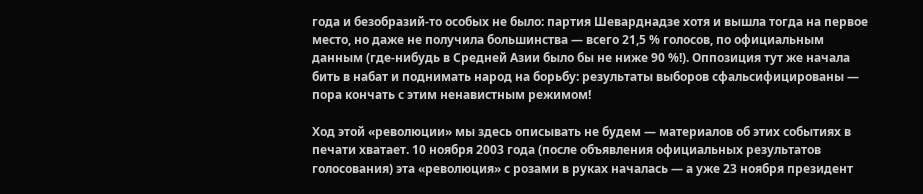года и безобразий-то особых не было: партия Шеварднадзе хотя и вышла тогда на первое место, но даже не получила большинства — всего 21,5 % голосов, по официальным данным (где-нибудь в Средней Азии было бы не ниже 90 %!). Оппозиция тут же начала бить в набат и поднимать народ на борьбу: результаты выборов сфальсифицированы — пора кончать с этим ненавистным режимом!

Ход этой «революции» мы здесь описывать не будем — материалов об этих событиях в печати хватает. 10 ноября 2003 года (после объявления официальных результатов голосования) эта «революция» с розами в руках началась — а уже 23 ноября президент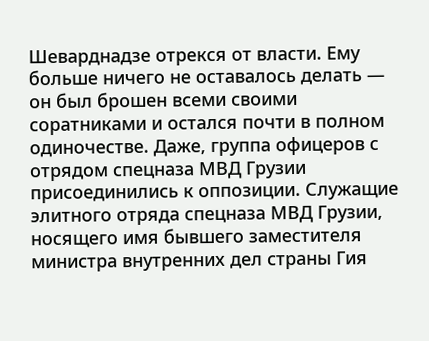Шеварднадзе отрекся от власти. Ему больше ничего не оставалось делать — он был брошен всеми своими соратниками и остался почти в полном одиночестве. Даже, группа офицеров с отрядом спецназа МВД Грузии присоединились к оппозиции. Служащие элитного отряда спецназа МВД Грузии, носящего имя бывшего заместителя министра внутренних дел страны Гия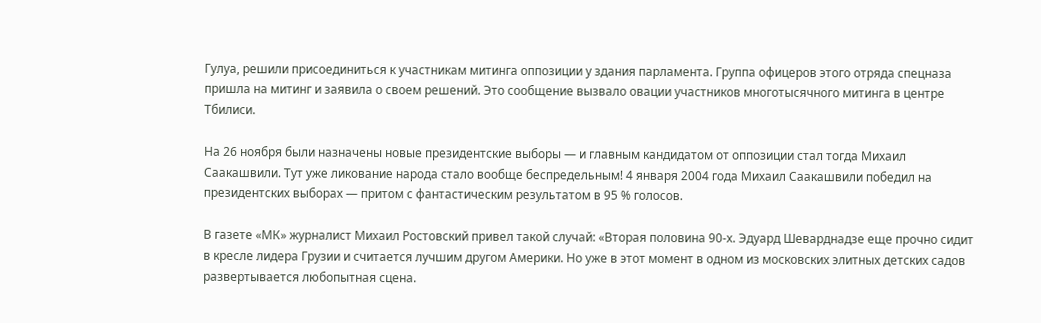Гулуа, решили присоединиться к участникам митинга оппозиции у здания парламента. Группа офицеров этого отряда спецназа пришла на митинг и заявила о своем решений. Это сообщение вызвало овации участников многотысячного митинга в центре Тбилиси.

На 26 ноября были назначены новые президентские выборы — и главным кандидатом от оппозиции стал тогда Михаил Саакашвили. Тут уже ликование народа стало вообще беспредельным! 4 января 2004 года Михаил Саакашвили победил на президентских выборах — притом с фантастическим результатом в 95 % голосов.

В газете «МК» журналист Михаил Ростовский привел такой случай: «Вторая половина 90-х. Эдуард Шеварднадзе еще прочно сидит в кресле лидера Грузии и считается лучшим другом Америки. Но уже в этот момент в одном из московских элитных детских садов развертывается любопытная сцена.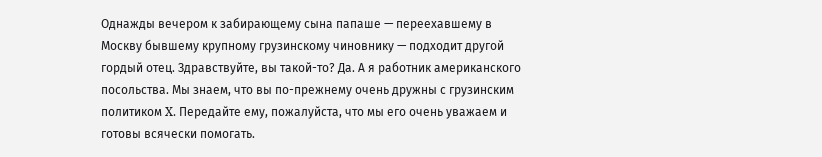Однажды вечером к забирающему сына папаше — переехавшему в Москву бывшему крупному грузинскому чиновнику — подходит другой гордый отец. Здравствуйте, вы такой-то? Да. А я работник американского посольства. Мы знаем, что вы по-прежнему очень дружны с грузинским политиком X. Передайте ему, пожалуйста, что мы его очень уважаем и готовы всячески помогать.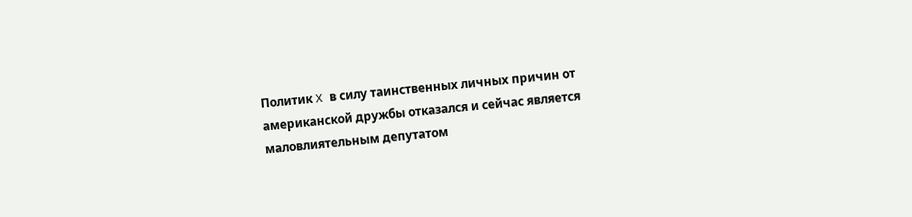Политик X в силу таинственных личных причин от американской дружбы отказался и сейчас является маловлиятельным депутатом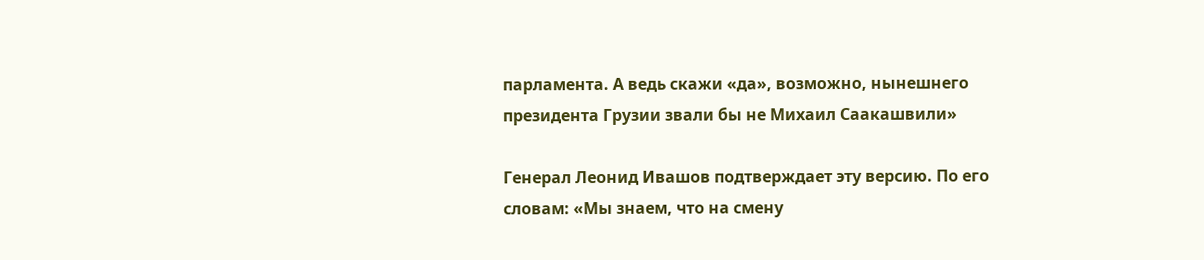парламента. А ведь скажи «да», возможно, нынешнего президента Грузии звали бы не Михаил Саакашвили»

Генерал Леонид Ивашов подтверждает эту версию. По его словам: «Мы знаем, что на смену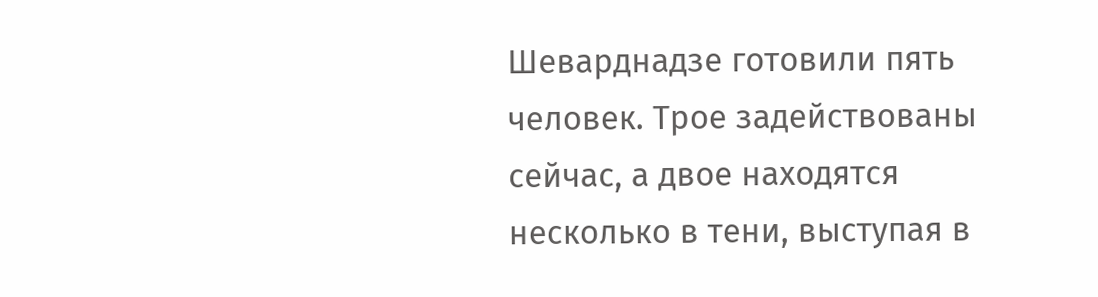Шеварднадзе готовили пять человек. Трое задействованы сейчас, а двое находятся несколько в тени, выступая в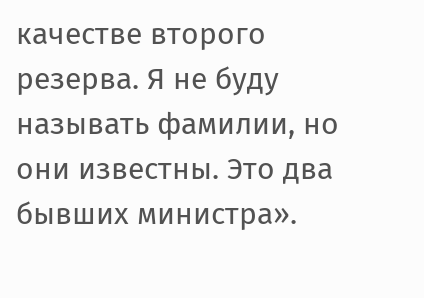качестве второго резерва. Я не буду называть фамилии, но они известны. Это два бывших министра».